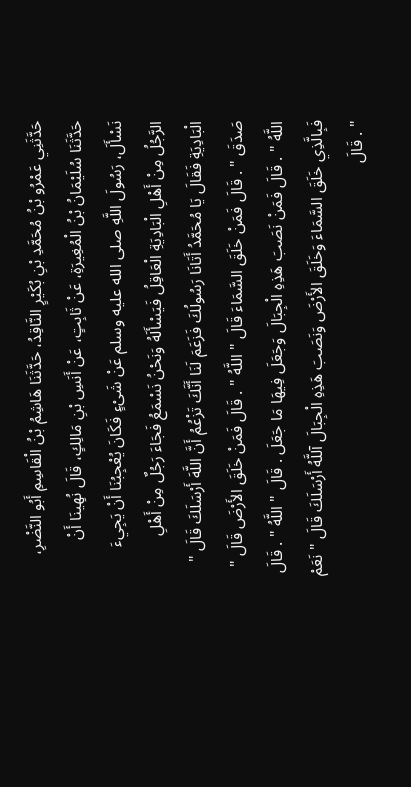حَدَّثَنِي عَمْرُو بْنُ مُحَمَّدِ بْنِ بُكَيْرٍ النَّاقِدُ، حَدَّثَنَا هَاشِمُ بْنُ الْقَاسِمِ أَبُو النَّضْرِ، حَدَّثَنَا سُلَيْمَانُ بْنُ الْمُغِيرَةِ، عَنْ ثَابِتٍ، عَنْ أَنَسِ بْنِ مَالِكٍ، قَالَ نُهِينَا أَنْ نَسْأَلَ، رَسُولَ اللَّهِ صلى الله عليه وسلم عَنْ شَىْءٍ فَكَانَ يُعْجِبُنَا أَنْ يَجِيءَ الرَّجُلُ مِنْ أَهْلِ الْبَادِيَةِ الْعَاقِلُ فَيَسْأَلَهُ وَنَحْنُ نَسْمَعُ فَجَاءَ رَجُلٌ مِنْ أَهْلِ الْبَادِيَةِ فَقَالَ يَا مُحَمَّدُ أَتَانَا رَسُولُكَ فَزَعَمَ لَنَا أَنَّكَ تَزْعُمُ أَنَّ اللَّهَ أَرْسَلَكَ قَالَ " صَدَقَ " . قَالَ فَمَنْ خَلَقَ السَّمَاءَ قَالَ " اللَّهُ " . قَالَ فَمَنْ خَلَقَ الأَرْضَ قَالَ " اللَّهُ " . قَالَ فَمَنْ نَصَبَ هَذِهِ الْجِبَالَ وَجَعَلَ فِيهَا مَا جَعَلَ . قَالَ " اللَّهُ " . قَالَ فَبِالَّذِي خَلَقَ السَّمَاءَ وَخَلَقَ الأَرْضَ وَنَصَبَ هَذِهِ الْجِبَالَ آللَّهُ أَرْسَلَكَ قَالَ " نَعَمْ " . قَالَ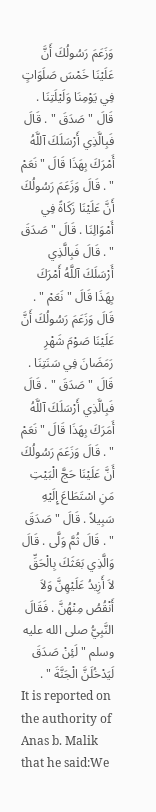وَزَعَمَ رَسُولُكَ أَنَّ عَلَيْنَا خَمْسَ صَلَوَاتٍ فِي يَوْمِنَا وَلَيْلَتِنَا . قَالَ " صَدَقَ " . قَالَ فَبِالَّذِي أَرْسَلَكَ آللَّهُ أَمْرَكَ بِهَذَا قَالَ " نَعَمْ " . قَالَ وَزَعَمَ رَسُولُكَ أَنَّ عَلَيْنَا زَكَاةً فِي أَمْوَالِنَا . قَالَ " صَدَقَ " . قَالَ فَبِالَّذِي أَرْسَلَكَ آللَّهُ أَمْرَكَ بِهَذَا قَالَ " نَعَمْ " . قَالَ وَزَعَمَ رَسُولُكَ أَنَّ عَلَيْنَا صَوْمَ شَهْرِ رَمَضَانَ فِي سَنَتِنَا . قَالَ " صَدَقَ " . قَالَ فَبِالَّذِي أَرْسَلَكَ آللَّهُ أَمَرَكَ بِهَذَا قَالَ " نَعَمْ " . قَالَ وَزَعَمَ رَسُولُكَ أَنَّ عَلَيْنَا حَجَّ الْبَيْتِ مَنِ اسْتَطَاعَ إِلَيْهِ سَبِيلاً . قَالَ " صَدَقَ " . قَالَ ثُمَّ وَلَّى . قَالَ وَالَّذِي بَعَثَكَ بِالْحَقِّ لاَ أَزِيدُ عَلَيْهِنَّ وَلاَ أَنْقُصُ مِنْهُنَّ . فَقَالَ النَّبِيُّ صلى الله عليه وسلم " لَئِنْ صَدَقَ لَيَدْخُلَنَّ الْجَنَّةَ " .
It is reported on the authority of Anas b. Malik that he said:We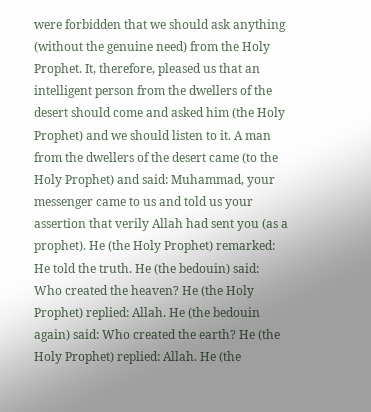were forbidden that we should ask anything (without the genuine need) from the Holy Prophet. It, therefore, pleased us that an intelligent person from the dwellers of the desert should come and asked him (the Holy Prophet) and we should listen to it. A man from the dwellers of the desert came (to the Holy Prophet) and said: Muhammad, your messenger came to us and told us your assertion that verily Allah had sent you (as a prophet). He (the Holy Prophet) remarked: He told the truth. He (the bedouin) said: Who created the heaven? He (the Holy Prophet) replied: Allah. He (the bedouin again) said: Who created the earth? He (the Holy Prophet) replied: Allah. He (the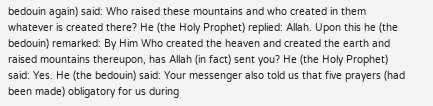bedouin again) said: Who raised these mountains and who created in them whatever is created there? He (the Holy Prophet) replied: Allah. Upon this he (the bedouin) remarked: By Him Who created the heaven and created the earth and raised mountains thereupon, has Allah (in fact) sent you? He (the Holy Prophet) said: Yes. He (the bedouin) said: Your messenger also told us that five prayers (had been made) obligatory for us during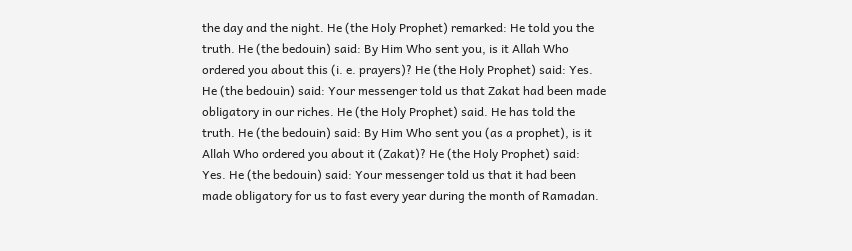the day and the night. He (the Holy Prophet) remarked: He told you the truth. He (the bedouin) said: By Him Who sent you, is it Allah Who ordered you about this (i. e. prayers)? He (the Holy Prophet) said: Yes. He (the bedouin) said: Your messenger told us that Zakat had been made obligatory in our riches. He (the Holy Prophet) said. He has told the truth. He (the bedouin) said: By Him Who sent you (as a prophet), is it Allah Who ordered you about it (Zakat)? He (the Holy Prophet) said: Yes. He (the bedouin) said: Your messenger told us that it had been made obligatory for us to fast every year during the month of Ramadan.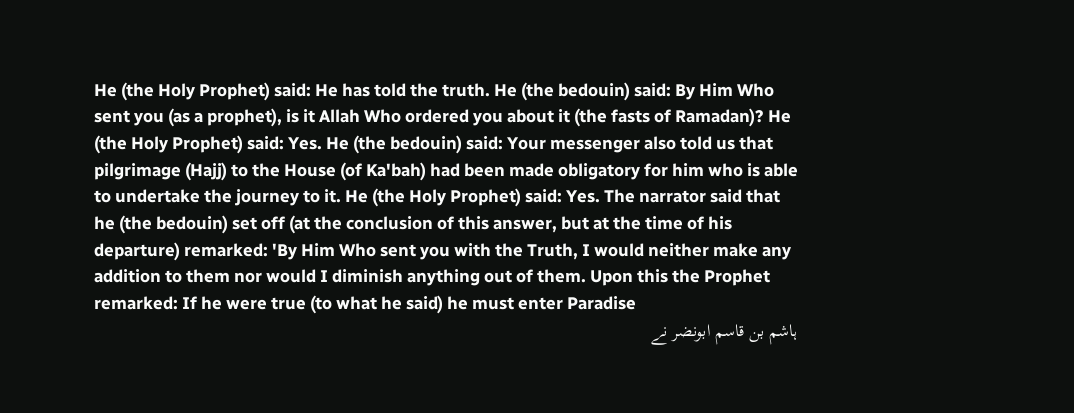He (the Holy Prophet) said: He has told the truth. He (the bedouin) said: By Him Who sent you (as a prophet), is it Allah Who ordered you about it (the fasts of Ramadan)? He (the Holy Prophet) said: Yes. He (the bedouin) said: Your messenger also told us that pilgrimage (Hajj) to the House (of Ka'bah) had been made obligatory for him who is able to undertake the journey to it. He (the Holy Prophet) said: Yes. The narrator said that he (the bedouin) set off (at the conclusion of this answer, but at the time of his departure) remarked: 'By Him Who sent you with the Truth, I would neither make any addition to them nor would I diminish anything out of them. Upon this the Prophet remarked: If he were true (to what he said) he must enter Paradise
ہاشم بن قاسم ابونضر نے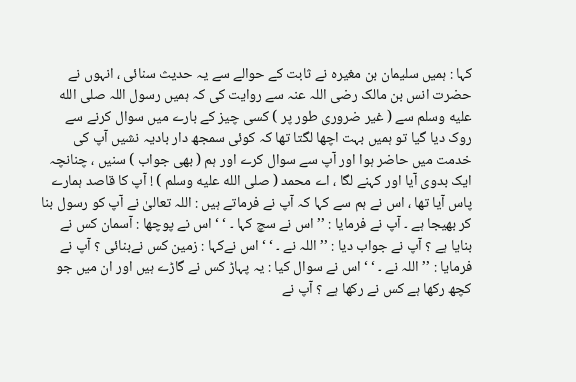کہا : ہمیں سلیمان بن مغیرہ نے ثابت کے حوالے سے یہ حدیث سنائی ، انہوں نے حضرت انس بن مالک رضی اللہ عنہ سے روایت کی کہ ہمیں رسول اللہ صلى الله عليه وسلم سے ( غیر ضروری طور پر ) کسی چیز کے بارے میں سوال کرنے سے روک دیا گیا تو ہمیں بہت اچھا لگتا تھا کہ کوئی سمجھ دار بادیہ نشیں آپ کی خدمت میں حاضر ہوا اور آپ سے سوال کرے اور ہم ( بھی جواب ) سنیں ، چنانچہ ایک بدوی آیا اور کہنے لگا ، اے محمد ( صلى الله عليه وسلم ) ! آپ کا قاصد ہمارے پاس آیا تھا ، اس نے ہم سے کہا کہ آپ نے فرماتے ہیں : اللہ تعالیٰ نے آپ کو رسول بنا کر بھیجا ہے ۔ آپ نے فرمایا : ’’ اس نے سچ کہا ۔ ‘ ‘ اس نے پوچھا : آسمان کس نے بنایا ہے ؟ آپ نے جواب دیا : ’’ اللہ نے ۔ ‘ ‘ اس نےکہا : زمین کس نےبنائی ؟ آپ نے فرمایا : ’’اللہ نے ۔ ‘ ‘ اس نے سوال کیا : یہ پہاڑ کس نے گاڑے ہیں اور ان میں جو کچھ رکھا ہے کس نے رکھا ہے ؟ آپ نے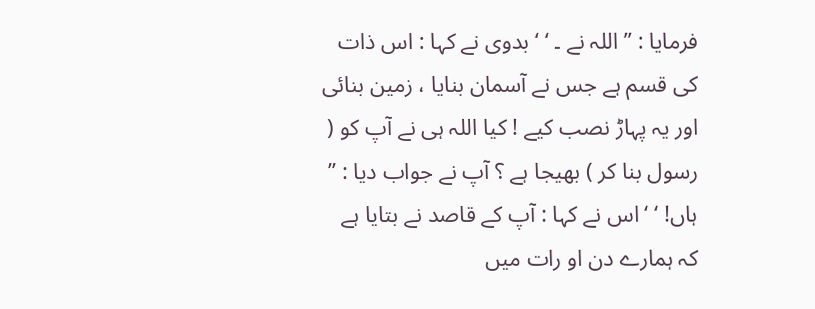فرمایا : ’’ اللہ نے ۔ ‘ ‘ بدوی نے کہا : اس ذات کی قسم ہے جس نے آسمان بنایا ، زمین بنائی اور یہ پہاڑ نصب کیے ! کیا اللہ ہی نے آپ کو ( رسول بنا کر ) بھیجا ہے ؟ آپ نے جواب دیا : ’’ ہاں! ‘ ‘ اس نے کہا : آپ کے قاصد نے بتایا ہے کہ ہمارے دن او رات میں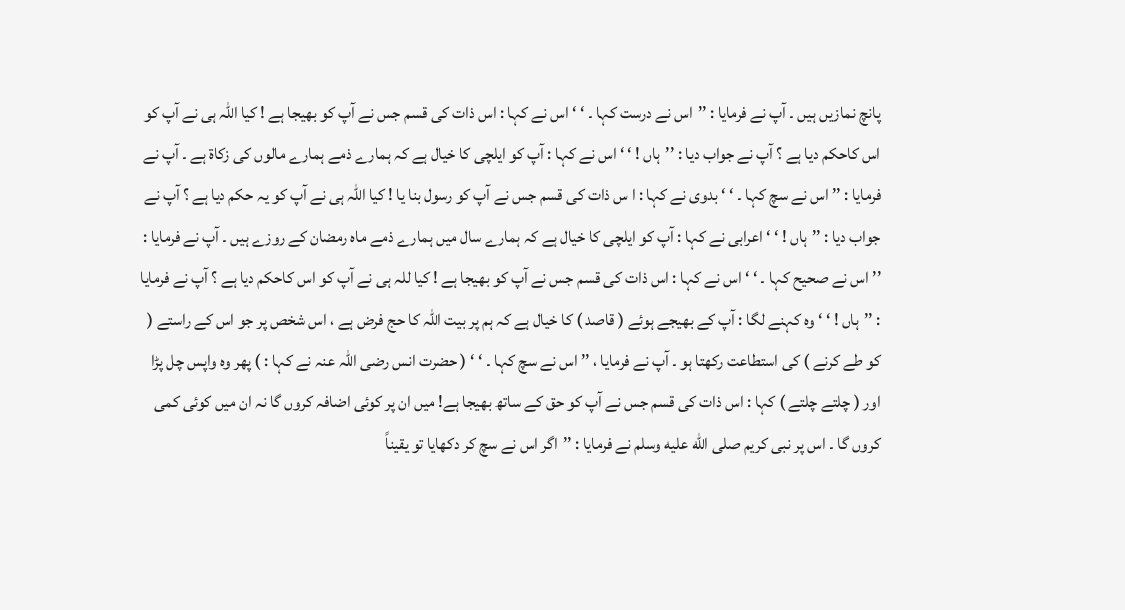پانچ نمازیں ہیں ۔ آپ نے فرمایا : ’’اس نے درست کہا ۔ ‘ ‘ اس نے کہا : اس ذات کی قسم جس نے آپ کو بھیجا ہے ! کیا اللہ ہی نے آپ کو اس کاحکم دیا ہے ؟ آپ نے جواب دیا : ’’ہاں ! ‘ ‘ اس نے کہا : آپ کو ایلچی کا خیال ہے کہ ہمارے ذمے ہمارے مالوں کی زکاۃ ہے ۔ آپ نے فرمایا : ’’ اس نے سچ کہا ۔ ‘ ‘ بدوی نے کہا : ا س ذات کی قسم جس نے آپ کو رسول بنا یا ! کیا اللہ ہی نے آپ کو یہ حکم دیا ہے ؟ آپ نے جواب دیا : ’’ہاں ! ‘ ‘ اعرابی نے کہا : آپ کو ایلچی کا خیال ہے کہ ہمارے سال میں ہمارے ذمے ماہ رمضان کے روزے ہیں ۔ آپ نے فرمایا : ’’ اس نے صحیح کہا ۔ ‘ ‘ اس نے کہا : اس ذات کی قسم جس نے آپ کو بھیجا ہے ! کیا للہ ہی نے آپ کو اس کاحکم دیا ہے ؟ آپ نے فرمایا : ’’ہاں ! ‘ ‘ وہ کہنے لگا : آپ کے بھیجے ہوئے ( قاصد ) کا خیال ہے کہ ہم پر بیت اللہ کا حج فرض ہے ، اس شخص پر جو اس کے راستے ( کو طے کرنے ) کی استطاعت رکھتا ہو ۔ آپ نے فرمایا ، ’’ اس نے سچ کہا ۔ ‘ ‘ ( حضرت انس رضی اللہ عنہ نے کہا : ) پھر وہ واپس چل پڑا اور ( چلتے چلتے ) کہا : اس ذات کی قسم جس نے آپ کو حق کے ساتھ بھیجا ہے! میں ان پر کوئی اضافہ کروں گا نہ ان میں کوئی کمی کروں گا ۔ اس پر نبی کریم صلى الله عليه وسلم نے فرمایا : ’’اگر اس نے سچ کر دکھایا تو یقیناً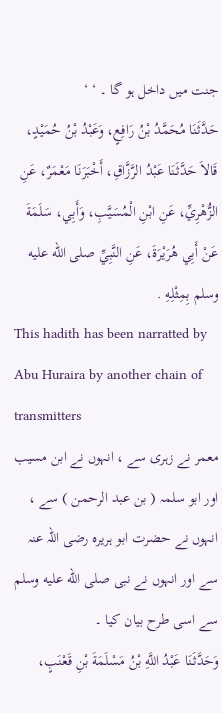جنت میں داخل ہو گا ۔ ‘ ‘
حَدَّثَنَا مُحَمَّدُ بْنُ رَافِعٍ، وَعَبْدُ بْنُ حُمَيْدٍ، قَالاَ حَدَّثَنَا عَبْدُ الرَّزَّاقِ، أَخْبَرَنَا مَعْمَرٌ، عَنِ الزُّهْرِيِّ، عَنِ ابْنِ الْمُسَيَّبِ، وَأَبِي، سَلَمَةَ عَنْ أَبِي هُرَيْرَةَ، عَنِ النَّبِيِّ صلى الله عليه وسلم بِمِثْلِهِ .
This hadith has been narratted by Abu Huraira by another chain of transmitters
معمر نے زہری سے ، انہوں نے ابن مسیب اور ابو سلمہ ( بن عبد الرحمن ) سے ، انہوں نے حضرت ابو ہریرہ رضی اللہ عنہ سے اور انہوں نے نبی صلى الله عليه وسلم سے اسی طرح بیان کیا ۔
وَحَدَّثَنَا عَبْدُ اللَّهِ بْنُ مَسْلَمَةَ بْنِ قَعْنَبٍ،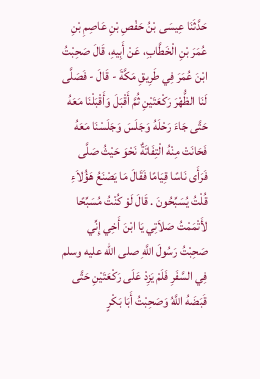حَدَّثَنَا عِيسَى بْنُ حَفْصِ بْنِ عَاصِمِ بْنِ عُمَرَ بْنِ الْخَطَّابِ، عَنْ أَبِيهِ، قَالَ صَحِبْتُ ابْنَ عُمَرَ فِي طَرِيقِ مَكَّةَ - قَالَ - فَصَلَّى لَنَا الظُّهْرَ رَكْعَتَيْنِ ثُمَّ أَقْبَلَ وَأَقْبَلْنَا مَعَهُ حَتَّى جَاءَ رَحْلَهُ وَجَلَسَ وَجَلَسْنَا مَعَهُ فَحَانَتْ مِنْهُ الْتِفَاتَةٌ نَحْوَ حَيْثُ صَلَّى فَرَأَى نَاسًا قِيَامًا فَقَالَ مَا يَصْنَعُ هَؤُلاَءِ قُلْتُ يُسَبِّحُونَ . قَالَ لَوْ كُنْتُ مُسَبِّحًا لأَتْمَمْتُ صَلاَتِي يَا ابْنَ أَخِي إِنِّي صَحِبْتُ رَسُولَ اللَّهِ صلى الله عليه وسلم فِي السَّفَرِ فَلَمْ يَزِدْ عَلَى رَكْعَتَيْنِ حَتَّى قَبَضَهُ اللَّهُ وَصَحِبْتُ أَبَا بَكْرٍ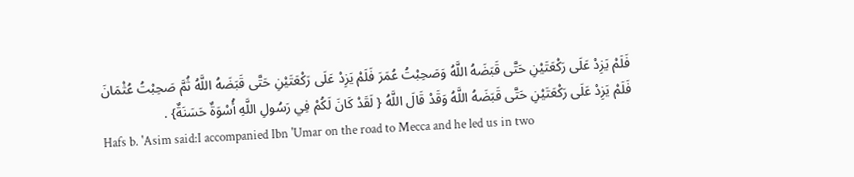فَلَمْ يَزِدْ عَلَى رَكْعَتَيْنِ حَتَّى قَبَضَهُ اللَّهُ وَصَحِبْتُ عُمَرَ فَلَمْ يَزِدْ عَلَى رَكْعَتَيْنِ حَتَّى قَبَضَهُ اللَّهُ ثُمَّ صَحِبْتُ عُثْمَانَ فَلَمْ يَزِدْ عَلَى رَكْعَتَيْنِ حَتَّى قَبَضَهُ اللَّهُ وَقَدْ قَالَ اللَّهُ { لَقَدْ كَانَ لَكُمْ فِي رَسُولِ اللَّهِ أُسْوَةٌ حَسَنَةٌ} .
Hafs b. 'Asim said:I accompanied Ibn 'Umar on the road to Mecca and he led us in two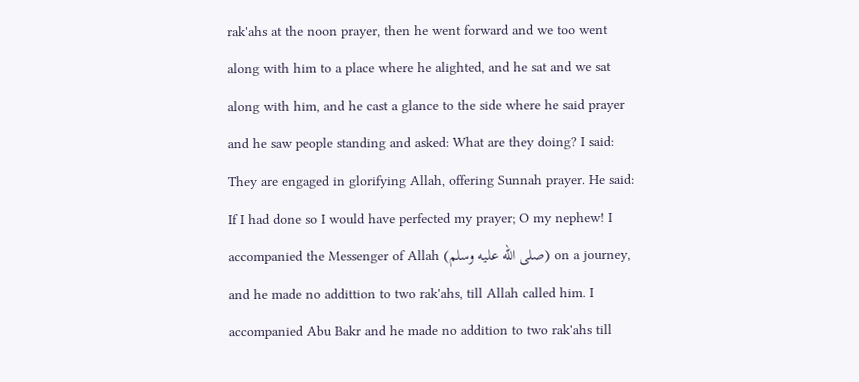rak'ahs at the noon prayer, then he went forward and we too went along with him to a place where he alighted, and he sat and we sat along with him, and he cast a glance to the side where he said prayer and he saw people standing and asked: What are they doing? I said: They are engaged in glorifying Allah, offering Sunnah prayer. He said: If I had done so I would have perfected my prayer; O my nephew! I accompanied the Messenger of Allah (صلى الله عليه وسلم) on a journey, and he made no addittion to two rak'ahs, till Allah called him. I accompanied Abu Bakr and he made no addition to two rak'ahs till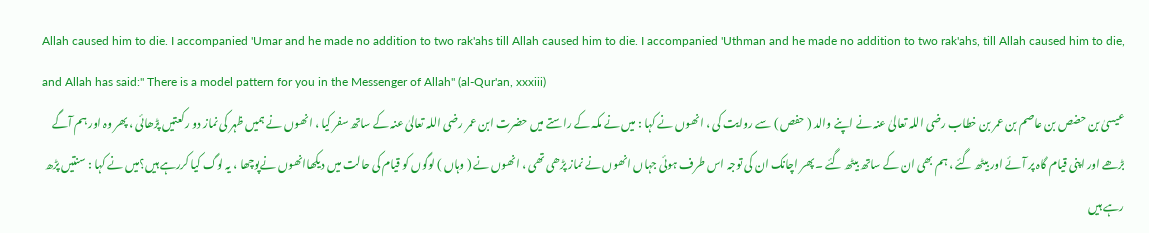Allah caused him to die. I accompanied 'Umar and he made no addition to two rak'ahs till Allah caused him to die. I accompanied 'Uthman and he made no addition to two rak'ahs, till Allah caused him to die, and Allah has said:" There is a model pattern for you in the Messenger of Allah" (al-Qur'an, xxxiii)
عیسیٰ بن حضص بن عاصم بن عمر بن خطاب رضی اللہ تعالیٰ عنہ نے اپنے والد ( حفص ) سے روایت کی ، انھوں نے کہا : میں نے مکہ کے راستے میں حضرت ابن عمر رضی اللہ تعالیٰ عنہ کے ساتھ سفر کیا ، انھوں نے ہمیں ظہر کی نماز دو رکعتیں پڑھائی ، پھر وہ اور ہم آگے بڑھے اور اپنی قیام گاہ پر آئے اور بیٹھ گئے ، ہم بھی ان کے ساتھ بیٹھ گئے ۔ پھر اچانک ان کی توجہ اس طرف ہوئی جہاں انھوں نے نماز پڑھی تھی ، انھوں نے ( وہاں ) لوگوں کو قیام کی حالت میں دیکھاانھوں نےپوچھا ، یہ لوگ کیا کررہے ہیں؟میں نے کہا : سنتیں پڑھ رہے ہیں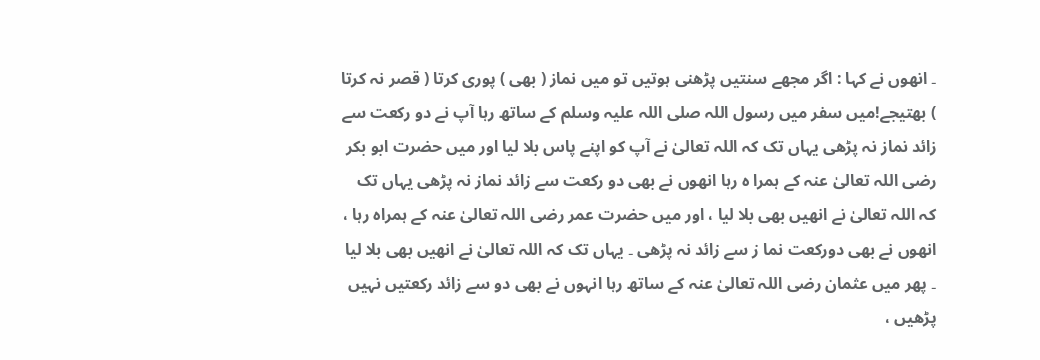۔ انھوں نے کہا : اگر مجھے سنتیں پڑھنی ہوتیں تو میں نماز ( بھی ) پوری کرتا ( قصر نہ کرتا ) بھتیجے!میں سفر میں رسول اللہ صلی اللہ علیہ وسلم کے ساتھ رہا آپ نے دو رکعت سے زائد نماز نہ پڑھی یہاں تک کہ اللہ تعالیٰ نے آپ کو اپنے پاس بلا لیا اور میں حضرت ابو بکر رضی اللہ تعالیٰ عنہ کے ہمرا ہ رہا انھوں نے بھی دو رکعت سے زائد نماز نہ پڑھی یہاں تک کہ اللہ تعالیٰ نے انھیں بھی بلا لیا ، اور میں حضرت عمر رضی اللہ تعالیٰ عنہ کے ہمراہ رہا ، انھوں نے بھی دورکعت نما ز سے زائد نہ پڑھی ۔ یہاں تک کہ اللہ تعالیٰ نے انھیں بھی بلا لیا ۔ پھر میں عثمان رضی اللہ تعالیٰ عنہ کے ساتھ رہا انہوں نے بھی دو سے زائد رکعتیں نہیں پڑھیں ،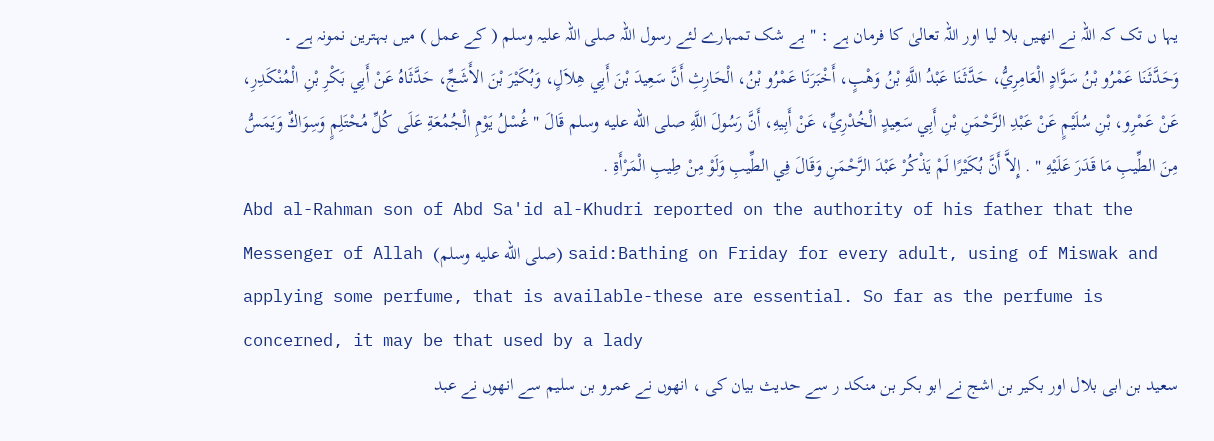یہا ں تک کہ اللہ نے انھیں بلا لیا اور اللہ تعالیٰ کا فرمان ہے : " بے شک تمہارے لئے رسول اللہ صلی اللہ علیہ وسلم ( کے عمل ) میں بہترین نمونہ ہے ۔
وَحَدَّثَنَا عَمْرُو بْنُ سَوَّادٍ الْعَامِرِيُّ، حَدَّثَنَا عَبْدُ اللَّهِ بْنُ وَهْبٍ، أَخْبَرَنَا عَمْرُو بْنُ، الْحَارِثِ أَنَّ سَعِيدَ بْنَ أَبِي هِلاَلٍ، وَبُكَيْرَ بْنَ الأَشَجِّ، حَدَّثَاهُ عَنْ أَبِي بَكْرِ بْنِ الْمُنْكَدِرِ، عَنْ عَمْرِو، بْنِ سُلَيْمٍ عَنْ عَبْدِ الرَّحْمَنِ بْنِ أَبِي سَعِيدٍ الْخُدْرِيِّ، عَنْ أَبِيهِ، أَنَّ رَسُولَ اللَّهِ صلى الله عليه وسلم قَالَ " غُسْلُ يَوْمِ الْجُمُعَةِ عَلَى كُلِّ مُحْتَلِمٍ وَسِوَاكٌ وَيَمَسُّ مِنَ الطِّيبِ مَا قَدَرَ عَلَيْهِ " . إِلاَّ أَنَّ بُكَيْرًا لَمْ يَذْكُرْ عَبْدَ الرَّحْمَنِ وَقَالَ فِي الطِّيبِ وَلَوْ مِنْ طِيبِ الْمَرْأَةِ .
Abd al-Rahman son of Abd Sa'id al-Khudri reported on the authority of his father that the Messenger of Allah (صلى الله عليه وسلم) said:Bathing on Friday for every adult, using of Miswak and applying some perfume, that is available-these are essential. So far as the perfume is concerned, it may be that used by a lady
سعید بن ابی بلال اور بکیر بن اشج نے ابو بکر بن منکد ر سے حدیث بیان کی ، انھوں نے عمرو بن سلیم سے انھوں نے عبد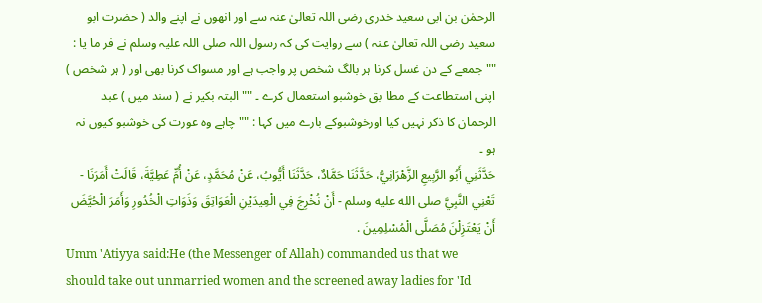الرحمٰن بن ابی سعید خدری رضی اللہ تعالیٰ عنہ سے اور انھوں نے اپنے والد ( حضرت ابو سعید رضی اللہ تعالیٰ عنہ ) سے روایت کی کہ رسول اللہ صلی اللہ علیہ وسلم نے فر ما یا : "" جمعے کے دن غسل کرنا ہر بالگ شخص پر واجب ہے اور مسواک کرنا بھی اور ( ہر شخص ) اپنی استطاعت کے مطا بق خوشبو استعمال کرے ۔ "" البتہ بکیر نے ( سند میں ) عبد الرحمان کا ذکر نہیں کیا اورخوشبوکے بارے میں کہا : "" چاہے وہ عورت کی خوشبو کیوں نہ ہو ۔
حَدَّثَنِي أَبُو الرَّبِيعِ الزَّهْرَانِيُّ، حَدَّثَنَا حَمَّادٌ، حَدَّثَنَا أَيُّوبُ، عَنْ مُحَمَّدٍ، عَنْ أُمِّ عَطِيَّةَ، قَالَتْ أَمَرَنَا - تَعْنِي النَّبِيَّ صلى الله عليه وسلم - أَنْ نُخْرِجَ فِي الْعِيدَيْنِ الْعَوَاتِقَ وَذَوَاتِ الْخُدُورِ وَأَمَرَ الْحُيَّضَ أَنْ يَعْتَزِلْنَ مُصَلَّى الْمُسْلِمِينَ .
Umm 'Atiyya said:He (the Messenger of Allah) commanded us that we should take out unmarried women and the screened away ladies for 'Id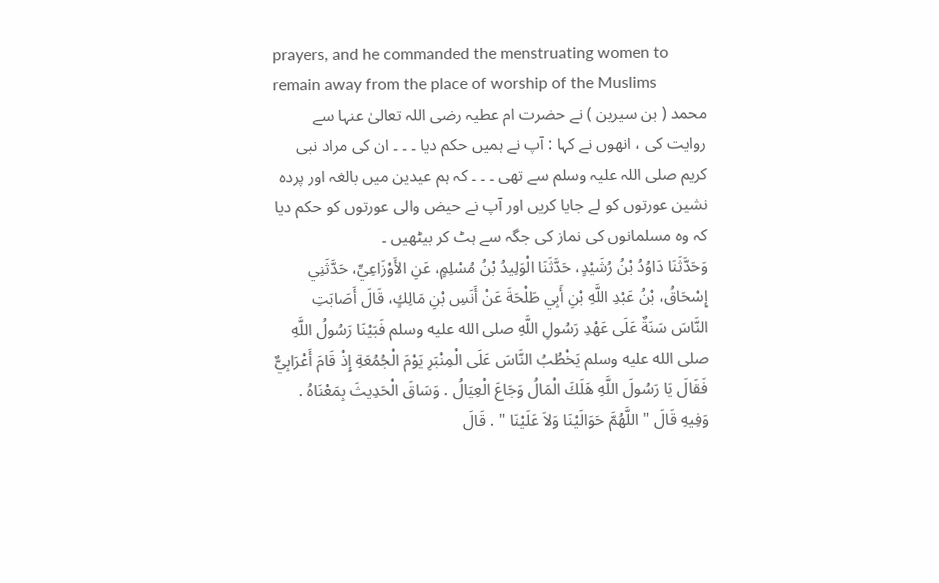prayers, and he commanded the menstruating women to remain away from the place of worship of the Muslims
محمد ( بن سیرین ) نے حضرت ام عطیہ رضی اللہ تعالیٰ عنہا سے روایت کی ، انھوں نے کہا : آپ نے ہمیں حکم دیا ۔ ۔ ۔ ان کی مراد نبی کریم صلی اللہ علیہ وسلم سے تھی ۔ ۔ ۔ کہ ہم عیدین میں بالغہ اور پردہ نشین عورتوں کو لے جایا کریں اور آپ نے حیض والی عورتوں کو حکم دیا کہ وہ مسلمانوں کی نماز کی جگہ سے ہٹ کر بیٹھیں ۔
وَحَدَّثَنَا دَاوُدُ بْنُ رُشَيْدٍ، حَدَّثَنَا الْوَلِيدُ بْنُ مُسْلِمٍ، عَنِ الأَوْزَاعِيِّ، حَدَّثَنِي إِسْحَاقُ، بْنُ عَبْدِ اللَّهِ بْنِ أَبِي طَلْحَةَ عَنْ أَنَسِ بْنِ مَالِكٍ، قَالَ أَصَابَتِ النَّاسَ سَنَةٌ عَلَى عَهْدِ رَسُولِ اللَّهِ صلى الله عليه وسلم فَبَيْنَا رَسُولُ اللَّهِ صلى الله عليه وسلم يَخْطُبُ النَّاسَ عَلَى الْمِنْبَرِ يَوْمَ الْجُمُعَةِ إِذْ قَامَ أَعْرَابِيٌّ فَقَالَ يَا رَسُولَ اللَّهِ هَلَكَ الْمَالُ وَجَاعَ الْعِيَالُ . وَسَاقَ الْحَدِيثَ بِمَعْنَاهُ . وَفِيهِ قَالَ " اللَّهُمَّ حَوَالَيْنَا وَلاَ عَلَيْنَا " . قَالَ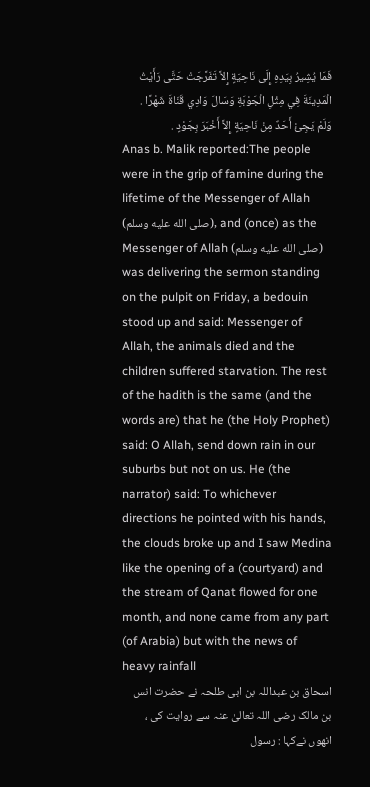فَمَا يُشِيرُ بِيَدِهِ إِلَى نَاحِيَةٍ إِلاَّ تَفَرَّجَتْ حَتَّى رَأَيْتُ الْمَدِينَةَ فِي مِثْلِ الْجَوْبَةِ وَسَالَ وَادِي قَنَاةَ شَهْرًا . وَلَمْ يَجِئْ أَحَدٌ مِنْ نَاحِيَةٍ إِلاَّ أَخْبَرَ بِجَوْدٍ .
Anas b. Malik reported:The people were in the grip of famine during the lifetime of the Messenger of Allah (صلى الله عليه وسلم), and (once) as the Messenger of Allah (صلى الله عليه وسلم) was delivering the sermon standing on the pulpit on Friday, a bedouin stood up and said: Messenger of Allah, the animals died and the children suffered starvation. The rest of the hadith is the same (and the words are) that he (the Holy Prophet) said: O Allah, send down rain in our suburbs but not on us. He (the narrator) said: To whichever directions he pointed with his hands, the clouds broke up and I saw Medina like the opening of a (courtyard) and the stream of Qanat flowed for one month, and none came from any part (of Arabia) but with the news of heavy rainfall
اسحاق بن عبداللہ بن ابی طلحہ نے حضرت انس بن مالک رضی اللہ تعالیٰ عنہ سے روایت کی ، انھوں نےکہا : رسول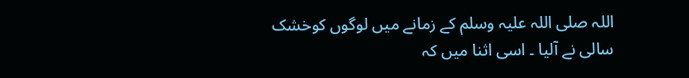اللہ صلی اللہ علیہ وسلم کے زمانے میں لوگوں کوخشک سالی نے آلیا ۔ اسی اثنا میں کہ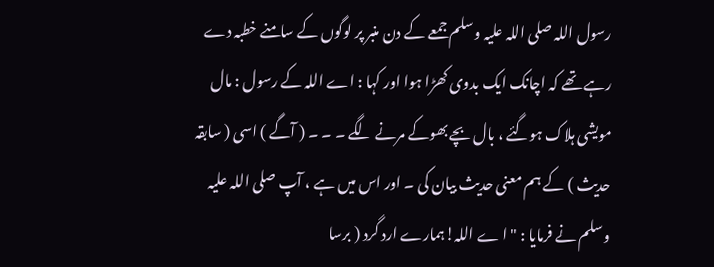رسول اللہ صلی اللہ علیہ وسلم جمعے کے دن منبر پر لوگوں کے سامنے خطبہ دے رہے تھے کہ اچانک ایک بدوی کھڑا ہوا اور کہا : اے اللہ کے رسول : مال مویشی ہلاک ہوگئے ، بال بچے بھوکے مرنے لگے ۔ ۔ ۔ ( آگے ) اسی ( سابقہ حدیث ) کے ہم معنی حدیث بیان کی ۔ اور اس میں ہے ، آپ صلی اللہ علیہ وسلم نے فرمایا : " ا ے اللہ!ہمارے ارد گرد ( برسا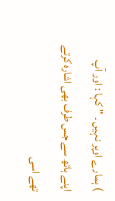) ہمارے اوپر نہیں ۔ " کہا : اور آپ اپنے ہاتھ سے جس طرف بھی اشارہ کرتے تھے اسی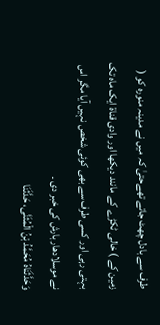طرف سے بادل چھٹ جاتے تھےحتیٰ کہ میں نے مدینہ منورہ کو ( زمین کے ) خالی ٹکڑے کے مانند دیکھا اور وادی قناۃ ایک ماہ تک بہتی رہی اور کسی طرف سے بھی کوئی شخص نہیں آیا مگر اس نے موسلادھار بارش کی خبر دی ۔
وَحَدَّثَنَاهُ مُحَمَّدُ بْنُ الْمُثَنَّى، حَدَّثَنَا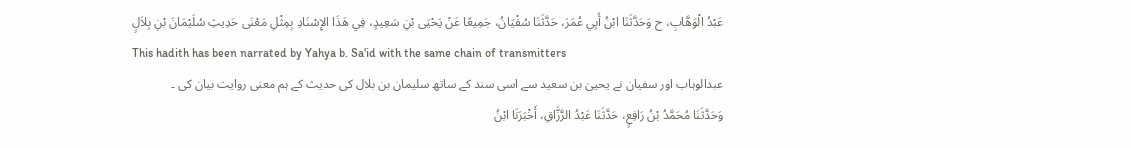عَبْدُ الْوَهَّابِ، ح وَحَدَّثَنَا ابْنُ أَبِي عُمَرَ، حَدَّثَنَا سُفْيَانُ، جَمِيعًا عَنْ يَحْيَى بْنِ سَعِيدٍ، فِي هَذَا الإِسْنَادِ بِمِثْلِ مَعْنَى حَدِيثِ سُلَيْمَانَ بْنِ بِلاَلٍ
This hadith has been narrated by Yahya b. Sa'id with the same chain of transmitters
عبدالوہاب اور سفیان نے یحییٰ بن سعید سے اسی سند کے ساتھ سلیمان بن بلال کی حدیث کے ہم معنی روایت بیان کی ۔
وَحَدَّثَنَا مُحَمَّدُ بْنُ رَافِعٍ، حَدَّثَنَا عَبْدُ الرَّزَّاقِ، أَخْبَرَنَا ابْنُ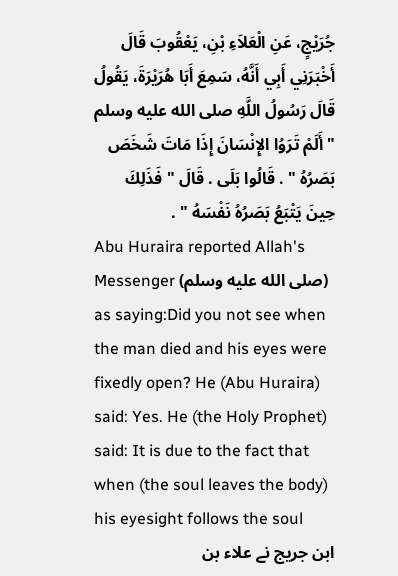جُرَيْجٍ، عَنِ الْعَلاَءِ بْنِ، يَعْقُوبَ قَالَ أَخْبَرَنِي أَبِي أَنَّهُ، سَمِعَ أَبَا هُرَيْرَةَ، يَقُولُ قَالَ رَسُولُ اللَّهِ صلى الله عليه وسلم " أَلَمْ تَرَوُا الإِنْسَانَ إِذَا مَاتَ شَخَصَ بَصَرُهُ " . قَالُوا بَلَى . قَالَ " فَذَلِكَ حِينَ يَتْبَعُ بَصَرُهُ نَفْسَهُ " .
Abu Huraira reported Allah's Messenger (صلى الله عليه وسلم) as saying:Did you not see when the man died and his eyes were fixedly open? He (Abu Huraira) said: Yes. He (the Holy Prophet) said: It is due to the fact that when (the soul leaves the body) his eyesight follows the soul
ابن جریج نے علاء بن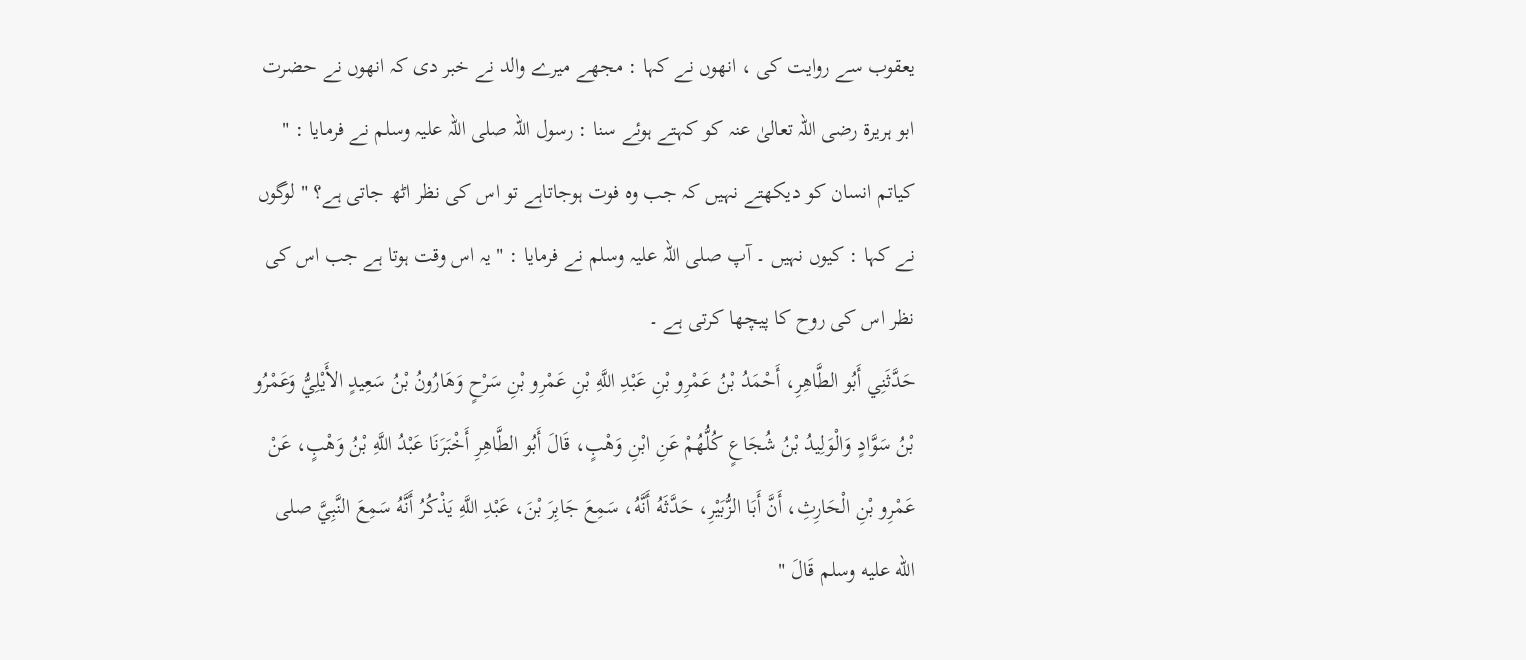یعقوب سے روایت کی ، انھوں نے کہا : مجھے میرے والد نے خبر دی کہ انھوں نے حضرت ابو ہریرۃ رضی اللہ تعالیٰ عنہ کو کہتے ہوئے سنا : رسول اللہ صلی اللہ علیہ وسلم نے فرمایا : " کیاتم انسان کو دیکھتے نہیں کہ جب وہ فوت ہوجاتاہے تو اس کی نظر اٹھ جاتی ہے؟ " لوگوں نے کہا : کیوں نہیں ۔ آپ صلی اللہ علیہ وسلم نے فرمایا : " یہ اس وقت ہوتا ہے جب اس کی نظر اس کی روح کا پیچھا کرتی ہے ۔
حَدَّثَنِي أَبُو الطَّاهِرِ، أَحْمَدُ بْنُ عَمْرِو بْنِ عَبْدِ اللَّهِ بْنِ عَمْرِو بْنِ سَرْحٍ وَهَارُونُ بْنُ سَعِيدٍ الأَيْلِيُّ وَعَمْرُو بْنُ سَوَّادٍ وَالْوَلِيدُ بْنُ شُجَاعٍ كُلُّهُمْ عَنِ ابْنِ وَهْبٍ، قَالَ أَبُو الطَّاهِرِ أَخْبَرَنَا عَبْدُ اللَّهِ بْنُ وَهْبٍ، عَنْ عَمْرِو بْنِ الْحَارِثِ، أَنَّ أَبَا الزُّبَيْرِ، حَدَّثَهُ أَنَّهُ، سَمِعَ جَابِرَ بْنَ، عَبْدِ اللَّهِ يَذْكُرُ أَنَّهُ سَمِعَ النَّبِيَّ صلى الله عليه وسلم قَالَ "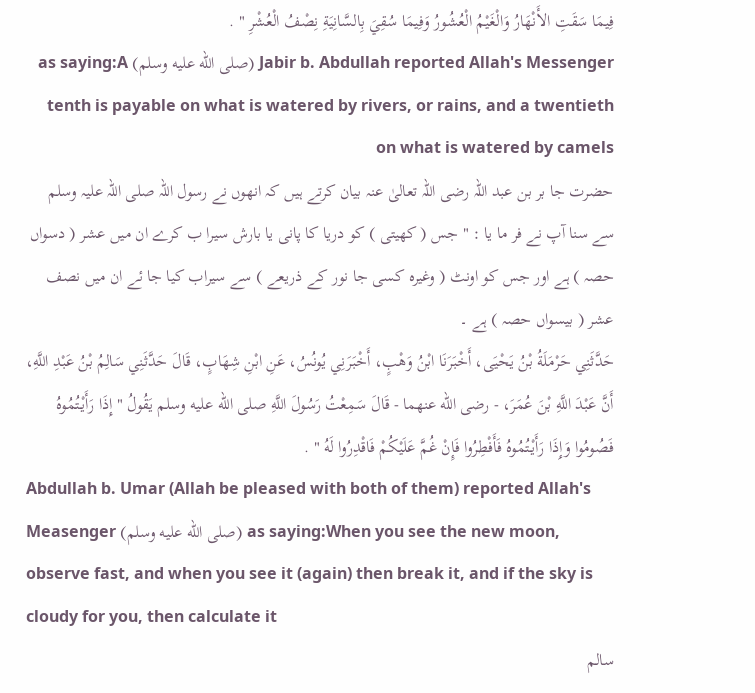فِيمَا سَقَتِ الأَنْهَارُ وَالْغَيْمُ الْعُشُورُ وَفِيمَا سُقِيَ بِالسَّانِيَةِ نِصْفُ الْعُشْرِ " .
Jabir b. Abdullah reported Allah's Messenger (صلى الله عليه وسلم) as saying:A tenth is payable on what is watered by rivers, or rains, and a twentieth on what is watered by camels
حضرت جا بر بن عبد اللہ رضی اللہ تعالیٰ عنہ بیان کرتے ہیں کہ انھوں نے رسول اللہ صلی اللہ علیہ وسلم سے سنا آپ نے فر ما یا : " جس ( کھیتی ) کو دریا کا پانی یا بارش سیرا ب کرے ان میں عشر ( دسواں حصہ ) ہے اور جس کو اونٹ ( وغیرہ کسی جا نور کے ذریعے ) سے سیراب کیا جا ئے ان میں نصف عشر ( بیسواں حصہ ) ہے ۔
حَدَّثَنِي حَرْمَلَةُ بْنُ يَحْيَى، أَخْبَرَنَا ابْنُ وَهْبٍ، أَخْبَرَنِي يُونُسُ، عَنِ ابْنِ شِهَابٍ، قَالَ حَدَّثَنِي سَالِمُ بْنُ عَبْدِ اللَّهِ، أَنَّ عَبْدَ اللَّهِ بْنَ عُمَرَ، - رضى الله عنهما - قَالَ سَمِعْتُ رَسُولَ اللَّهِ صلى الله عليه وسلم يَقُولُ " إِذَا رَأَيْتُمُوهُ فَصُومُوا وَإِذَا رَأَيْتُمُوهُ فَأَفْطِرُوا فَإِنْ غُمَّ عَلَيْكُمْ فَاقْدِرُوا لَهُ " .
Abdullah b. Umar (Allah be pleased with both of them) reported Allah's Measenger (صلى الله عليه وسلم) as saying:When you see the new moon, observe fast, and when you see it (again) then break it, and if the sky is cloudy for you, then calculate it
سالم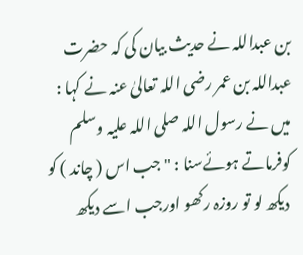بن عبداللہ نے حدیث بیان کی کہ حضرت عبداللہ بن عمر رضی اللہ تعالیٰ عنہ نے کہا : میں نے رسول اللہ صلی اللہ علیہ وسلم کوفرماتے ہوئےسنا : " جب اس ( چاند ) کو دیکھ لو تو روزہ رکھو اورجب اسے دیکھ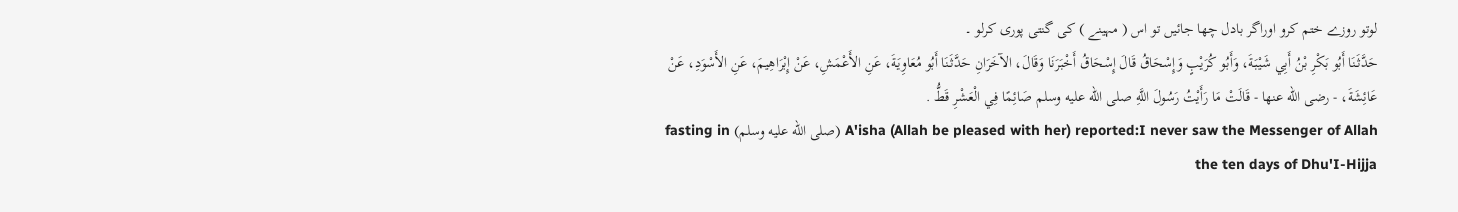لوتو روزے ختم کرو اوراگر بادل چھا جائیں تو اس ( مہینے ) کی گنتی پوری کرلو ۔
حَدَّثَنَا أَبُو بَكْرِ بْنُ أَبِي شَيْبَةَ، وَأَبُو كُرَيْبٍ وَإِسْحَاقُ قَالَ إِسْحَاقُ أَخْبَرَنَا وَقَالَ، الآخَرَانِ حَدَّثَنَا أَبُو مُعَاوِيَةَ، عَنِ الأَعْمَشِ، عَنْ إِبْرَاهِيمَ، عَنِ الأَسْوَدِ، عَنْ عَائِشَةَ، - رضى الله عنها - قَالَتْ مَا رَأَيْتُ رَسُولَ اللَّهِ صلى الله عليه وسلم صَائِمًا فِي الْعَشْرِ قَطُّ .
A'isha (Allah be pleased with her) reported:I never saw the Messenger of Allah (صلى الله عليه وسلم) fasting in the ten days of Dhu'I-Hijja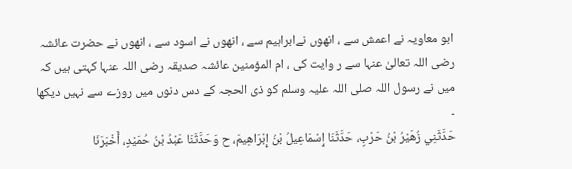ابو معاویہ نے اعمش سے ، انھوں نےابراہیم سے ، انھوں نے اسود سے ، انھوں نے حضرت عائشہ رضی اللہ تعالیٰ عنہا سے ر وایت کی ، ام المؤمنین عائشہ صدیقہ رضی اللہ عنہا کہتی ہیں کہ میں نے رسول اللہ صلی اللہ علیہ وسلم کو ذی الحجہ کے دس دنوں میں روزے سے نہیں دیکھا ۔
حَدَّثَنِي زُهَيْرُ بْنُ حَرْبٍ، حَدَّثَنَا إِسْمَاعِيلُ بْنُ إِبْرَاهِيمَ، ح وَحَدَّثَنَا عَبْدُ بْنُ حُمَيْدٍ، أَخْبَرَنَا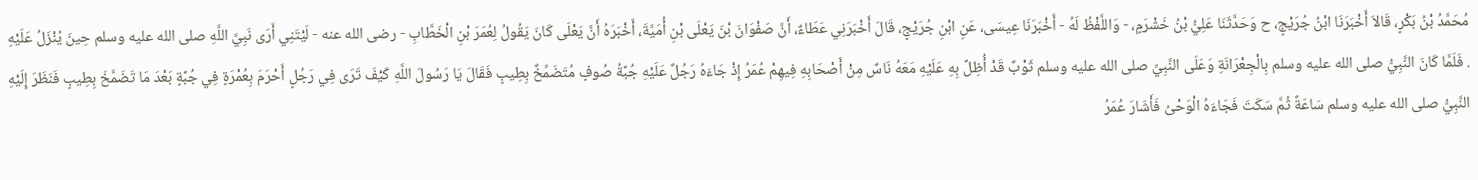مُحَمَّدُ بْنُ بَكْرٍ، قَالاَ أَخْبَرَنَا ابْنُ جُرَيْجٍ، ح وَحَدَّثَنَا عَلِيُّ بْنُ خَشْرَمٍ، - وَاللَّفْظُ لَهُ - أَخْبَرَنَا عِيسَى، عَنِ ابْنِ جُرَيْجٍ، قَالَ أَخْبَرَنِي عَطَاءٌ، أَنَّ صَفْوَانَ بْنَ يَعْلَى بْنِ أُمَيَّةَ، أَخْبَرَهُ أَنَّ يَعْلَى كَانَ يَقُولُ لِعُمَرَ بْنِ الْخَطَّابِ - رضى الله عنه - لَيْتَنِي أَرَى نَبِيَّ اللَّهِ صلى الله عليه وسلم حِينَ يُنْزَلُ عَلَيْهِ . فَلَمَّا كَانَ النَّبِيُّ صلى الله عليه وسلم بِالْجِعْرَانَةِ وَعَلَى النَّبِيِّ صلى الله عليه وسلم ثَوْبٌ قَدْ أُظِلَّ بِهِ عَلَيْهِ مَعَهُ نَاسٌ مِنْ أَصْحَابِهِ فِيهِمْ عُمَرُ إِذْ جَاءَهُ رَجُلٌ عَلَيْهِ جُبَّةُ صُوفٍ مُتَضَمِّخٌ بِطِيبٍ فَقَالَ يَا رَسُولَ اللَّهِ كَيْفَ تَرَى فِي رَجُلٍ أَحْرَمَ بِعُمْرَةٍ فِي جُبَّةٍ بَعْدَ مَا تَضَمَّخَ بِطِيبٍ فَنَظَرَ إِلَيْهِ النَّبِيُّ صلى الله عليه وسلم سَاعَةً ثُمَّ سَكَتَ فَجَاءَهُ الْوَحْىُ فَأَشَارَ عُمَرُ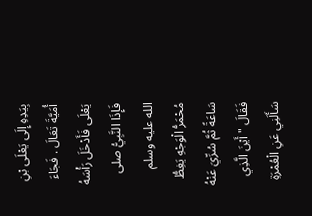بِيَدِهِ إِلَى يَعْلَى بْنِ أُمَيَّةَ تَعَالَ . فَجَاءَ يَعْلَى فَأَدْخَلَ رَأْسَهُ فَإِذَا النَّبِيُّ صلى الله عليه وسلم مُحْمَرُّ الْوَجْهِ يَغِطُّ سَاعَةً ثُمَّ سُرِّيَ عَنْهُ فَقَالَ " أَيْنَ الَّذِي سَأَلَنِي عَنِ الْعُمْرَةِ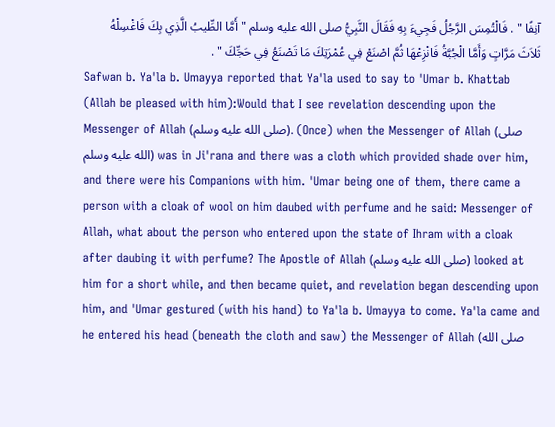آنِفًا " . فَالْتُمِسَ الرَّجُلُ فَجِيءَ بِهِ فَقَالَ النَّبِيُّ صلى الله عليه وسلم " أَمَّا الطِّيبُ الَّذِي بِكَ فَاغْسِلْهُ ثَلاَثَ مَرَّاتٍ وَأَمَّا الْجُبَّةُ فَانْزِعْهَا ثُمَّ اصْنَعْ فِي عُمْرَتِكَ مَا تَصْنَعُ فِي حَجِّكَ " .
Safwan b. Ya'la b. Umayya reported that Ya'la used to say to 'Umar b. Khattab (Allah be pleased with him):Would that I see revelation descending upon the Messenger of Allah (صلى الله عليه وسلم). (Once) when the Messenger of Allah (صلى الله عليه وسلم) was in Ji'rana and there was a cloth which provided shade over him, and there were his Companions with him. 'Umar being one of them, there came a person with a cloak of wool on him daubed with perfume and he said: Messenger of Allah, what about the person who entered upon the state of Ihram with a cloak after daubing it with perfume? The Apostle of Allah (صلى الله عليه وسلم) looked at him for a short while, and then became quiet, and revelation began descending upon him, and 'Umar gestured (with his hand) to Ya'la b. Umayya to come. Ya'la came and he entered his head (beneath the cloth and saw) the Messenger of Allah (صلى الله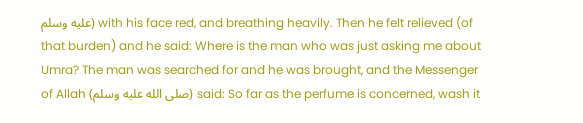عليه وسلم) with his face red, and breathing heavily. Then he felt relieved (of that burden) and he said: Where is the man who was just asking me about Umra? The man was searched for and he was brought, and the Messenger of Allah (صلى الله عليه وسلم) said: So far as the perfume is concerned, wash it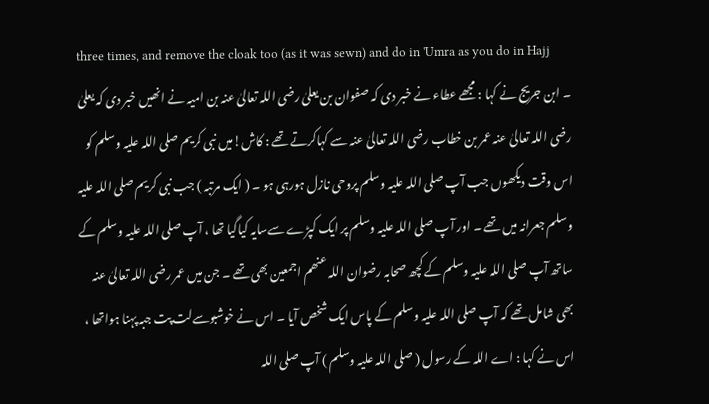three times, and remove the cloak too (as it was sewn) and do in 'Umra as you do in Hajj
۔ ابن جریج نے کہا : مجھے عطاء نے خبر دی کہ صفوان بن یعلیٰ رضی اللہ تعالیٰ عنہ بن امیہ نے انھیں خبر دی کہ یعلیٰ رضی اللہ تعالیٰ عنہ عمر بن خطاب رضی اللہ تعالیٰ عنہ سے کہاکرتے تھے : کاش!میں نبی کریم صلی اللہ علیہ وسلم کو اس وقت دیکھوں جب آپ صلی اللہ علیہ وسلم پروحی نازل ہورہی ہو ۔ ( ایک مرتبہ ) جب نبی کریم صلی اللہ علیہ وسلم جعرانہ میں تھے ۔ اور آپ صلی اللہ علیہ وسلم پر ایک کپڑے سےسایہ کیاگیا تھا ، آپ صلی اللہ علیہ وسلم کے ساتھ آپ صلی اللہ علیہ وسلم کے کچھ صحابہ رضوان اللہ عنھم اجمعین بھی تھے ۔ جن میں عمر رضی اللہ تعالیٰ عنہ بھی شامل تھے کہ آپ صلی اللہ علیہ وسلم کے پاس ایک شخص آیا ۔ اس نے خوشبوسےلت پت جبہ پہنا ہواتھا ، اس نے کہا : اے اللہ کے رسول ( صلی اللہ علیہ وسلم ) آپ صلی اللہ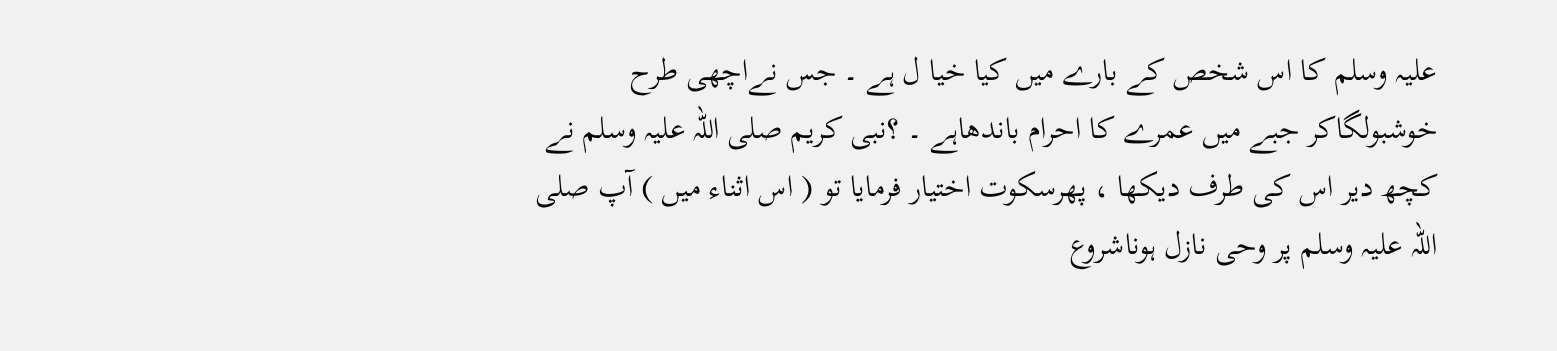علیہ وسلم کا اس شخص کے بارے میں کیا خیا ل ہے ۔ جس نےاچھی طرح خوشبولگاکر جبے میں عمرے کا احرام باندھاہے ۔ ؟نبی کریم صلی اللہ علیہ وسلم نے کچھ دیر اس کی طرف دیکھا ، پھرسکوت اختیار فرمایا تو ( اس اثناء میں ) آپ صلی اللہ علیہ وسلم پر وحی نازل ہوناشروع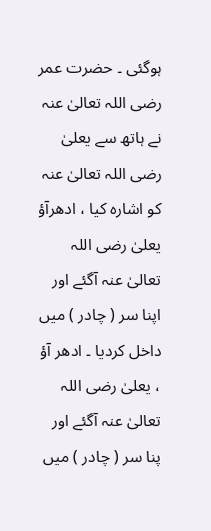ہوگئی ۔ حضرت عمر رضی اللہ تعالیٰ عنہ نے ہاتھ سے یعلیٰ رضی اللہ تعالیٰ عنہ کو اشارہ کیا ، ادھرآؤ یعلیٰ رضی اللہ تعالیٰ عنہ آگئے اور اپنا سر ( چادر ) میں داخل کردیا ۔ ادھر آؤ ، یعلیٰ رضی اللہ تعالیٰ عنہ آگئے اور پنا سر ( چادر ) میں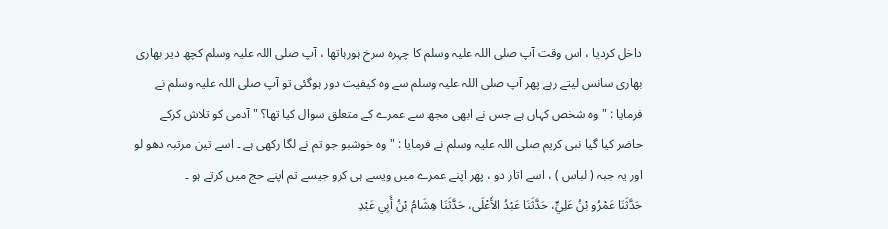داخل کردیا ، اس وقت آپ صلی اللہ علیہ وسلم کا چہرہ سرخ ہورہاتھا ، آپ صلی اللہ علیہ وسلم کچھ دیر بھاری بھاری سانس لیتے رہے پھر آپ صلی اللہ علیہ وسلم سے وہ کیفیت دور ہوگئی تو آپ صلی اللہ علیہ وسلم نے فرمایا : " وہ شخص کہاں ہے جس نے ابھی مجھ سے عمرے کے متعلق سوال کیا تھا؟ " آدمی کو تلاش کرکے حاضر کیا گیا نبی کریم صلی اللہ علیہ وسلم نے فرمایا : " وہ خوشبو جو تم نے لگا رکھی ہے ۔ اسے تین مرتبہ دھو لو اور یہ جبہ ( لباس ) ، اسے اتار دو ، پھر اپنے عمرے میں ویسے ہی کرو جیسے تم اپنے حج میں کرتے ہو ۔
حَدَّثَنَا عَمْرُو بْنُ عَلِيٍّ، حَدَّثَنَا عَبْدُ الأَعْلَى، حَدَّثَنَا هِشَامُ بْنُ أَبِي عَبْدِ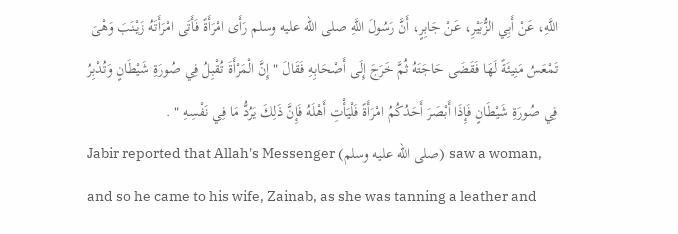اللَّهِ، عَنْ أَبِي الزُّبَيْرِ، عَنْ جَابِرٍ، أَنَّ رَسُولَ اللَّهِ صلى الله عليه وسلم رَأَى امْرَأَةً فَأَتَى امْرَأَتَهُ زَيْنَبَ وَهْىَ تَمْعَسُ مَنِيئَةً لَهَا فَقَضَى حَاجَتَهُ ثُمَّ خَرَجَ إِلَى أَصْحَابِهِ فَقَالَ " إِنَّ الْمَرْأَةَ تُقْبِلُ فِي صُورَةِ شَيْطَانٍ وَتُدْبِرُ فِي صُورَةِ شَيْطَانٍ فَإِذَا أَبْصَرَ أَحَدُكُمُ امْرَأَةً فَلْيَأْتِ أَهْلَهُ فَإِنَّ ذَلِكَ يَرُدُّ مَا فِي نَفْسِهِ " .
Jabir reported that Allah's Messenger (صلى الله عليه وسلم) saw a woman, and so he came to his wife, Zainab, as she was tanning a leather and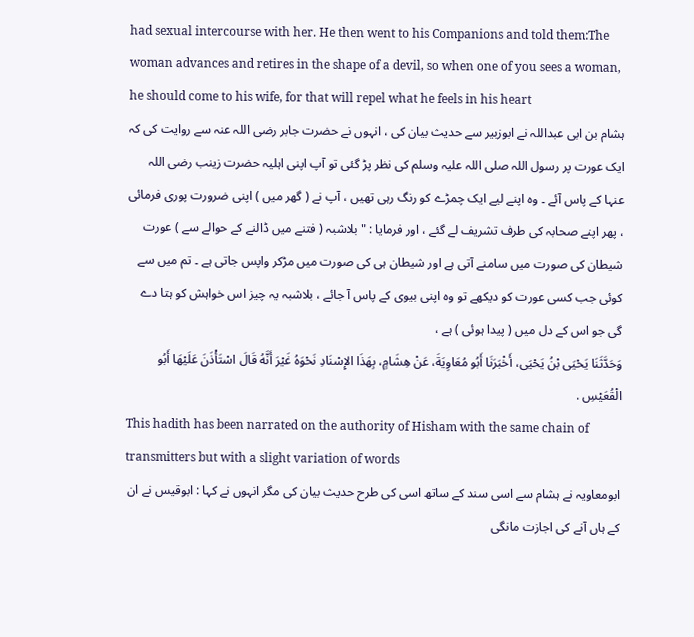had sexual intercourse with her. He then went to his Companions and told them:The woman advances and retires in the shape of a devil, so when one of you sees a woman, he should come to his wife, for that will repel what he feels in his heart
ہشام بن ابی عبداللہ نے ابوزبیر سے حدیث بیان کی ، انہوں نے حضرت جابر رضی اللہ عنہ سے روایت کی کہ ایک عورت پر رسول اللہ صلی اللہ علیہ وسلم کی نظر پڑ گئی تو آپ اپنی اہلیہ حضرت زینب رضی اللہ عنہا کے پاس آئے ۔ وہ اپنے لیے ایک چمڑے کو رنگ رہی تھیں ، آپ نے ( گھر میں ) اپنی ضرورت پوری فرمائی ، پھر اپنے صحابہ کی طرف تشریف لے گئے ، اور فرمایا : " بلاشبہ ( فتنے میں ڈالنے کے حوالے سے ) عورت شیطان کی صورت میں سامنے آتی ہے اور شیطان ہی کی صورت میں مڑکر واپس جاتی ہے ۔ تم میں سے کوئی جب کسی عورت کو دیکھے تو وہ اپنی بیوی کے پاس آ جائے ، بلاشبہ یہ چیز اس خواہش کو ہتا دے گی جو اس کے دل میں ( پیدا ہوئی ) ہے ،
وَحَدَّثَنَا يَحْيَى بْنُ يَحْيَى، أَخْبَرَنَا أَبُو مُعَاوِيَةَ، عَنْ هِشَامٍ، بِهَذَا الإِسْنَادِ نَحْوَهُ غَيْرَ أَنَّهُ قَالَ اسْتَأْذَنَ عَلَيْهَا أَبُو الْقُعَيْسِ .
This hadith has been narrated on the authority of Hisham with the same chain of transmitters but with a slight variation of words
ابومعاویہ نے ہشام سے اسی سند کے ساتھ اسی کی طرح حدیث بیان کی مگر انہوں نے کہا : ابوقیس نے ان کے ہاں آنے کی اجازت مانگی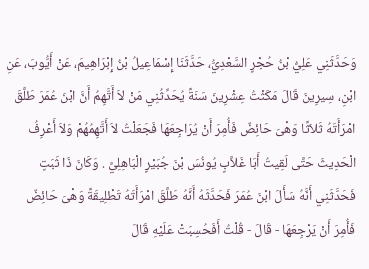وَحَدَّثَنِي عَلِيُّ بْنُ حُجْرٍ السَّعْدِيُّ، حَدَّثَنَا إِسْمَاعِيلُ بْنُ إِبْرَاهِيمَ، عَنْ أَيُّوبَ، عَنِ ابْنِ، سِيرِينَ قَالَ مَكَثْتُ عِشْرِينَ سَنَةً يُحَدِّثُنِي مَنْ لاَ أَتَّهِمُ أَنَّ ابْنَ عُمَرَ طَلَّقَ امْرَأَتَهُ ثَلاَثًا وَهْىَ حَائِضٌ فَأُمِرَ أَنْ يُرَاجِعَهَا فَجَعَلْتُ لاَ أَتَّهِمُهُمْ وَلاَ أَعْرِفُ الْحَدِيثَ حَتَّى لَقِيتُ أَبَا غَلاَّبٍ يُونُسَ بْنَ جُبَيْرٍ الْبَاهِلِيَّ . وَكَانَ ذَا ثَبَتٍ فَحَدَّثَنِي أَنَّهُ سَأَلَ ابْنَ عُمَرَ فَحَدَّثَهُ أَنَّهُ طَلَّقَ امْرَأَتَهُ تَطْلِيقَةً وَهْىَ حَائِضٌ فَأُمِرَ أَنْ يَرْجِعَهَا - قَالَ - قُلْتُ أَفَحُسِبَتْ عَلَيْهِ قَالَ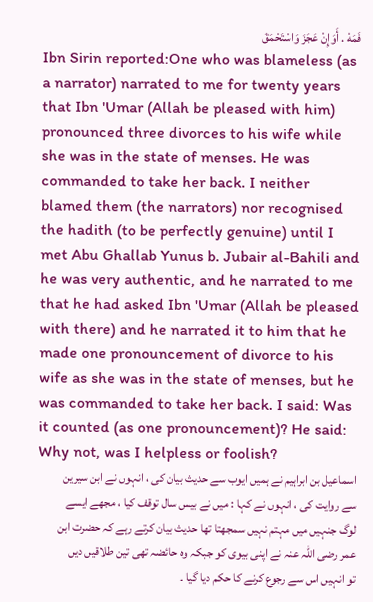فَمَهْ . أَوَإِنْ عَجَزَ وَاسْتَحْمَقَ
Ibn Sirin reported:One who was blameless (as a narrator) narrated to me for twenty years that Ibn 'Umar (Allah be pleased with him) pronounced three divorces to his wife while she was in the state of menses. He was commanded to take her back. I neither blamed them (the narrators) nor recognised the hadith (to be perfectly genuine) until I met Abu Ghallab Yunus b. Jubair al-Bahili and he was very authentic, and he narrated to me that he had asked Ibn 'Umar (Allah be pleased with there) and he narrated it to him that he made one pronouncement of divorce to his wife as she was in the state of menses, but he was commanded to take her back. I said: Was it counted (as one pronouncement)? He said: Why not, was I helpless or foolish?
اسماعیل بن ابراہیم نے ہمیں ایوب سے حدیث بیان کی ، انہوں نے ابن سیرین سے روایت کی ، انہوں نے کہا : میں نے بیس سال توقف کیا ، مجھے ایسے لوگ جنہیں میں مہتم نہیں سمجھتا تھا حدیث بیان کرتے رہے کہ حضرت ابن عمر رضی اللہ عنہ نے اپنی بیوی کو جبکہ وہ حائضہ تھی تین طلاقیں دیں تو انہیں اس سے رجوع کرنے کا حکم دیا گیا ۔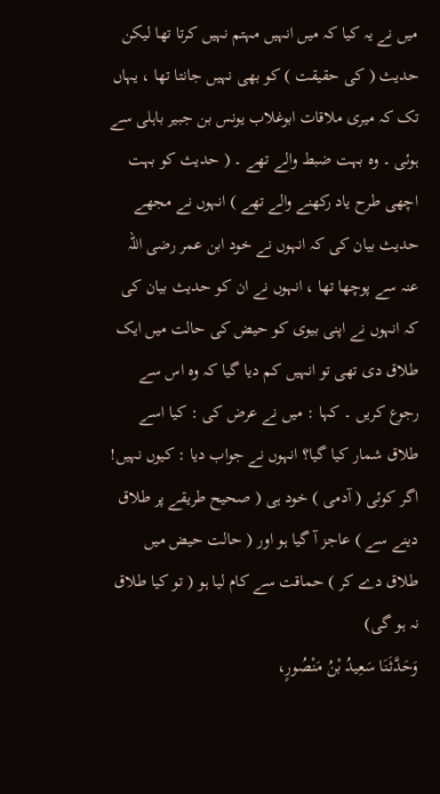میں نے یہ کیا کہ میں انہیں مہتم نہیں کرتا تھا لیکن حدیث ( کی حقیقت ) کو بھی نہیں جانتا تھا ، یہاں تک کہ میری ملاقات ابوغلاب یونس بن جبیر باہلی سے ہوئی ۔ وہ بہت ضبط والے تھے ۔ ( حدیث کو بہت اچھی طرح یاد رکھنے والے تھے ) انہوں نے مجھے حدیث بیان کی کہ انہوں نے خود ابن عمر رضی اللہ عنہ سے پوچھا تھا ، انہوں نے ان کو حدیث بیان کی کہ انہوں نے اپنی بیوی کو حیض کی حالت میں ایک طلاق دی تھی تو انہیں کم دیا گیا کہ وہ اس سے رجوع کریں ۔ کہا : میں نے عرض کی : کیا اسے طلاق شمار کیا گیا؟ انہوں نے جواب دیا : کیوں نہیں! اگر کوئی ( آدمی ) خود ہی ( صحیح طریقے پر طلاق دینے سے ) عاجز آ گیا ہو اور ( حالت حیض میں طلاق دے کر ) حماقت سے کام لیا ہو ( تو کیا طلاق نہ ہو گی)
وَحَدَّثَنَا سَعِيدُ بْنُ مَنْصُورٍ،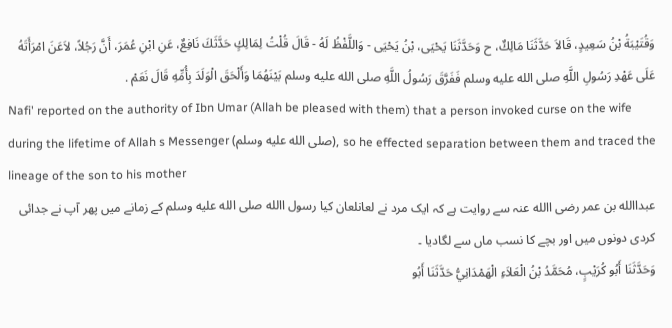وَقُتَيْبَةُ بْنُ سَعِيدٍ، قَالاَ حَدَّثَنَا مَالِكٌ، ح وَحَدَّثَنَا يَحْيَى، بْنُ يَحْيَى - وَاللَّفْظُ لَهُ - قَالَ قُلْتُ لِمَالِكٍ حَدَّثَكَ نَافِعٌ، عَنِ ابْنِ عُمَرَ، أَنَّ رَجُلاً، لاَعَنَ امْرَأَتَهُ عَلَى عَهْدِ رَسُولِ اللَّهِ صلى الله عليه وسلم فَفَرَّقَ رَسُولُ اللَّهِ صلى الله عليه وسلم بَيْنَهُمَا وَأَلْحَقَ الْوَلَدَ بِأُمِّهِ قَالَ نَعَمْ .
Nafi' reported on the authority of Ibn Umar (Allah be pleased with them) that a person invoked curse on the wife during the lifetime of Allah s Messenger (صلى الله عليه وسلم), so he effected separation between them and traced the lineage of the son to his mother
عبداالله بن عمر رضی االله عنہ سے روایت ہے کہ ایک مرد نے لعانلعان کیا رسول االله صلى الله عليه وسلم کے زمانے میں پھر آپ نے جدائی کردی دونوں میں اور بچے کا نسب ماں سے لگادیا ۔
وَحَدَّثَنَا أَبُو كُرَيْبٍ، مُحَمَّدُ بْنُ الْعَلاَءِ الْهَمْدَانِيُّ حَدَّثَنَا أَبُو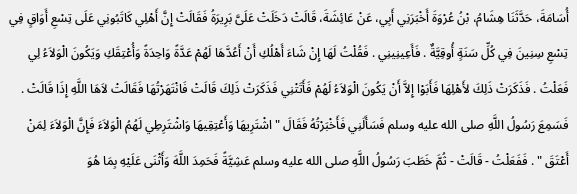أُسَامَةَ، حَدَّثَنَا هِشَامُ، بْنُ عُرْوَةَ أَخْبَرَنِي أَبِي، عَنْ عَائِشَةَ، قَالَتْ دَخَلَتْ عَلَىَّ بَرِيرَةُ فَقَالَتْ إِنَّ أَهْلِي كَاتَبُونِي عَلَى تِسْعِ أَوَاقٍ فِي تِسْعِ سِنِينَ فِي كُلِّ سَنَةٍ أُوقِيَّةٌ . فَأَعِينِينِي . فَقُلْتُ لَهَا إِنْ شَاءَ أَهْلُكِ أَنْ أَعُدَّهَا لَهُمْ عَدَّةً وَاحِدَةً وَأُعْتِقَكِ وَيَكُونَ الْوَلاَءُ لِي فَعَلْتُ . فَذَكَرَتْ ذَلِكَ لأَهْلِهَا فَأَبَوْا إِلاَّ أَنْ يَكُونَ الْوَلاَءُ لَهُمْ فَأَتَتْنِي فَذَكَرَتْ ذَلِكَ قَالَتْ فَانْتَهَرْتُهَا فَقَالَتْ لاَهَا اللَّهِ إِذَا قَالَتْ . فَسَمِعَ رَسُولُ اللَّهِ صلى الله عليه وسلم فَسَأَلَنِي فَأَخْبَرْتُهُ فَقَالَ " اشْتَرِيهَا وَأَعْتِقِيهَا وَاشْتَرِطِي لَهُمُ الْوَلاَءَ فَإِنَّ الْوَلاَءَ لِمَنْ أَعْتَقَ " . فَفَعَلْتُ - قَالَتْ - ثُمَّ خَطَبَ رَسُولُ اللَّهِ صلى الله عليه وسلم عَشِيَّةً فَحَمِدَ اللَّهَ وَأَثْنَى عَلَيْهِ بِمَا هُوَ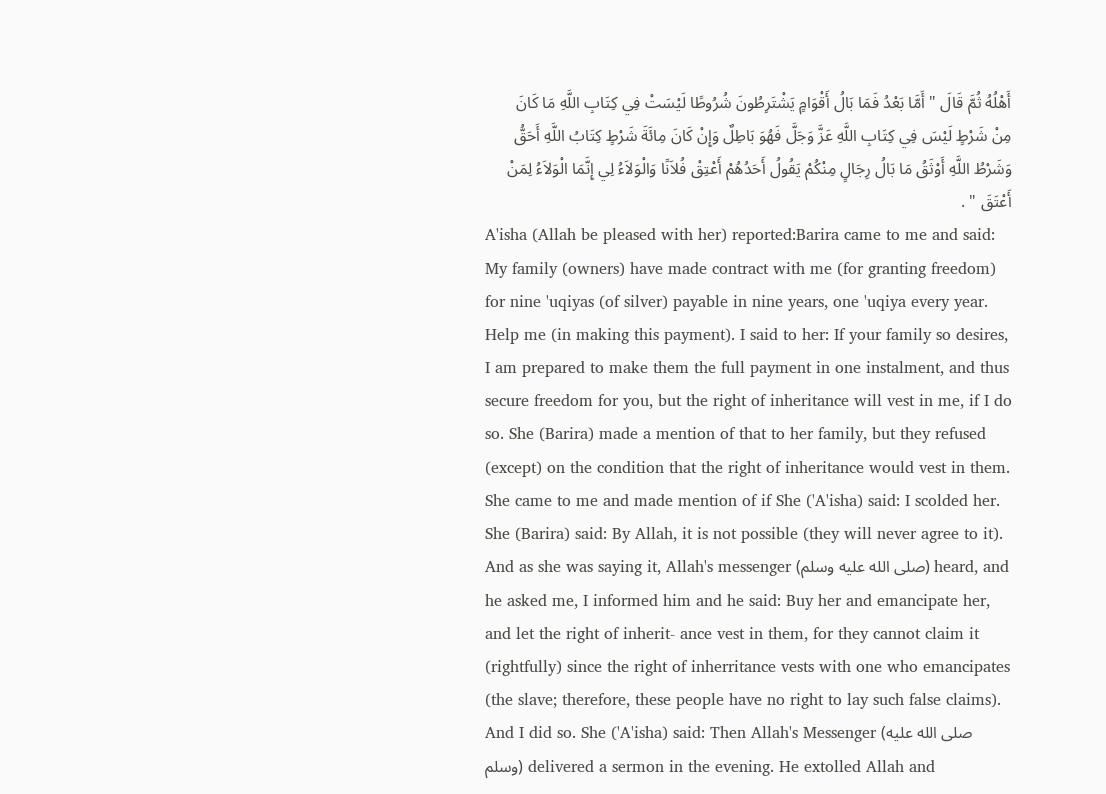أَهْلُهُ ثُمَّ قَالَ " أَمَّا بَعْدُ فَمَا بَالُ أَقْوَامٍ يَشْتَرِطُونَ شُرُوطًا لَيْسَتْ فِي كِتَابِ اللَّهِ مَا كَانَ مِنْ شَرْطٍ لَيْسَ فِي كِتَابِ اللَّهِ عَزَّ وَجَلَّ فَهُوَ بَاطِلٌ وَإِنْ كَانَ مِائَةَ شَرْطٍ كِتَابُ اللَّهِ أَحَقُّ وَشَرْطُ اللَّهِ أَوْثَقُ مَا بَالُ رِجَالٍ مِنْكُمْ يَقُولُ أَحَدُهُمْ أَعْتِقْ فُلاَنًا وَالْوَلاَءُ لِي إِنَّمَا الْوَلاَءُ لِمَنْ أَعْتَقَ " .
A'isha (Allah be pleased with her) reported:Barira came to me and said: My family (owners) have made contract with me (for granting freedom) for nine 'uqiyas (of silver) payable in nine years, one 'uqiya every year. Help me (in making this payment). I said to her: If your family so desires, I am prepared to make them the full payment in one instalment, and thus secure freedom for you, but the right of inheritance will vest in me, if I do so. She (Barira) made a mention of that to her family, but they refused (except) on the condition that the right of inheritance would vest in them. She came to me and made mention of if She ('A'isha) said: I scolded her. She (Barira) said: By Allah, it is not possible (they will never agree to it). And as she was saying it, Allah's messenger (صلى الله عليه وسلم) heard, and he asked me, I informed him and he said: Buy her and emancipate her, and let the right of inherit- ance vest in them, for they cannot claim it (rightfully) since the right of inherritance vests with one who emancipates (the slave; therefore, these people have no right to lay such false claims). And I did so. She ('A'isha) said: Then Allah's Messenger (صلى الله عليه وسلم) delivered a sermon in the evening. He extolled Allah and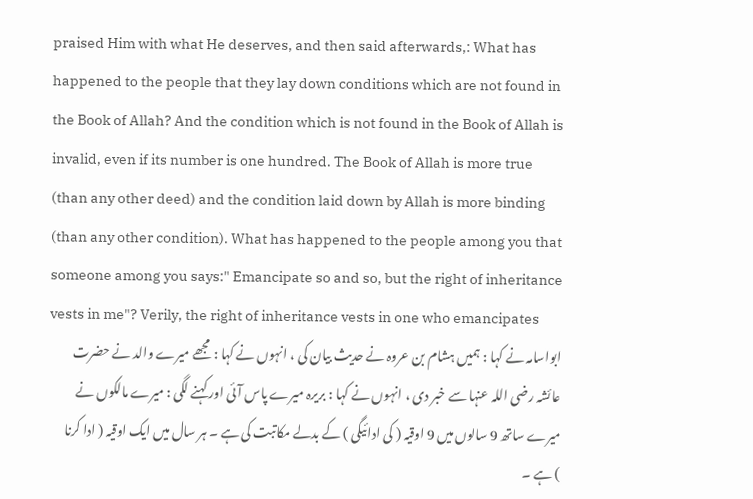praised Him with what He deserves, and then said afterwards,: What has happened to the people that they lay down conditions which are not found in the Book of Allah? And the condition which is not found in the Book of Allah is invalid, even if its number is one hundred. The Book of Allah is more true (than any other deed) and the condition laid down by Allah is more binding (than any other condition). What has happened to the people among you that someone among you says:" Emancipate so and so, but the right of inheritance vests in me"? Verily, the right of inheritance vests in one who emancipates
ابواسامہ نے کہا : ہمیں ہشام بن عروہ نے حدیث بیان کی ، انہوں نے کہا : مجھے میرے والد نے حضرت عائشہ رضی اللہ عنہا سے خبر دی ، انہوں نے کہا : بریرہ میرے پاس آئی اور کہنے لگی : میرے مالکوں نے میرے ساتھ 9 سالوں میں 9 اوقیہ ( کی ادائیگی ) کے بدلے مکاتبت کی ہے ۔ ہر سال میں ایک اوقیہ ( ادا کرنا ) ہے ۔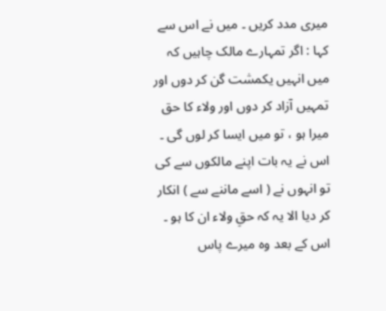میری مدد کریں ۔ میں نے اس سے کہا : اگر تمہارے مالک چاہیں کہ میں انہیں یکمشت گن کر دوں اور تمہیں آزاد کر دوں اور ولاء کا حق میرا ہو ، تو میں ایسا کر لوں گی ۔ اس نے یہ بات اپنے مالکوں سے کی تو انہوں نے ( اسے ماننے سے ) انکار کر دیا الا یہ کہ حقِ ولاء ان کا ہو ۔ اس کے بعد وہ میرے پاس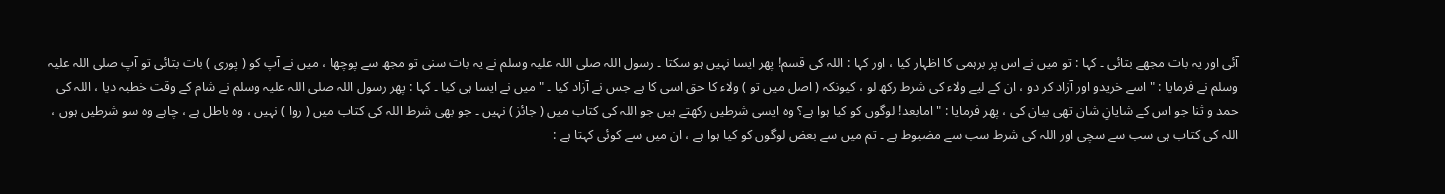آئی اور یہ بات مجھے بتائی ۔ کہا : تو میں نے اس پر برہمی کا اظہار کیا ، اور کہا : اللہ کی قسم! پھر ایسا نہیں ہو سکتا ۔ رسول اللہ صلی اللہ علیہ وسلم نے یہ بات سنی تو مجھ سے پوچھا ، میں نے آپ کو ( پوری ) بات بتائی تو آپ صلی اللہ علیہ وسلم نے فرمایا : " اسے خریدو اور آزاد کر دو ، ان کے لیے ولاء کی شرط رکھ لو ، کیونکہ ( اصل میں تو ) ولاء کا حق اسی کا ہے جس نے آزاد کیا ۔ " میں نے ایسا ہی کیا ۔ کہا : پھر رسول اللہ صلی اللہ علیہ وسلم نے شام کے وقت خطبہ دیا ، اللہ کی حمد و ثنا جو اس کے شایانِ شان تھی بیان کی ، پھر فرمایا : " امابعد! لوگوں کو کیا ہوا ہے؟ وہ ایسی شرطیں رکھتے ہیں جو اللہ کی کتاب میں ( جائز ) نہیں ۔ جو بھی شرط اللہ کی کتاب میں ( روا ) نہیں ، وہ باطل ہے ، چاہے وہ سو شرطیں ہوں ، اللہ کی کتاب ہی سب سے سچی اور اللہ کی شرط سب سے مضبوط ہے ۔ تم میں سے بعض لوگوں کو کیا ہوا ہے ، ان میں سے کوئی کہتا ہے :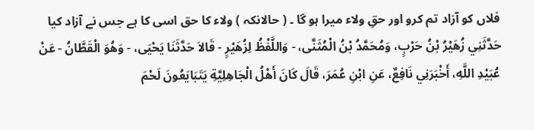فلاں کو آزاد تم کرو اور حقِ ولاء میرا ہو گا ۔ ( حالانکہ ) ولاء کا حق اسی کا ہے جس نے آزاد کیا
حَدَّثَنِي زُهَيْرُ بْنُ حَرْبٍ، وَمُحَمَّدُ بْنُ الْمُثَنَّى، - وَاللَّفْظُ لِزُهَيْرٍ - قَالاَ حَدَّثَنَا يَحْيَى، - وَهُوَ الْقَطَّانُ - عَنْ عُبَيْدِ اللَّهِ، أَخْبَرَنِي نَافِعٌ، عَنِ ابْنِ عُمَرَ، قَالَ كَانَ أَهْلُ الْجَاهِلِيَّةِ يَتَبَايَعُونَ لَحْمَ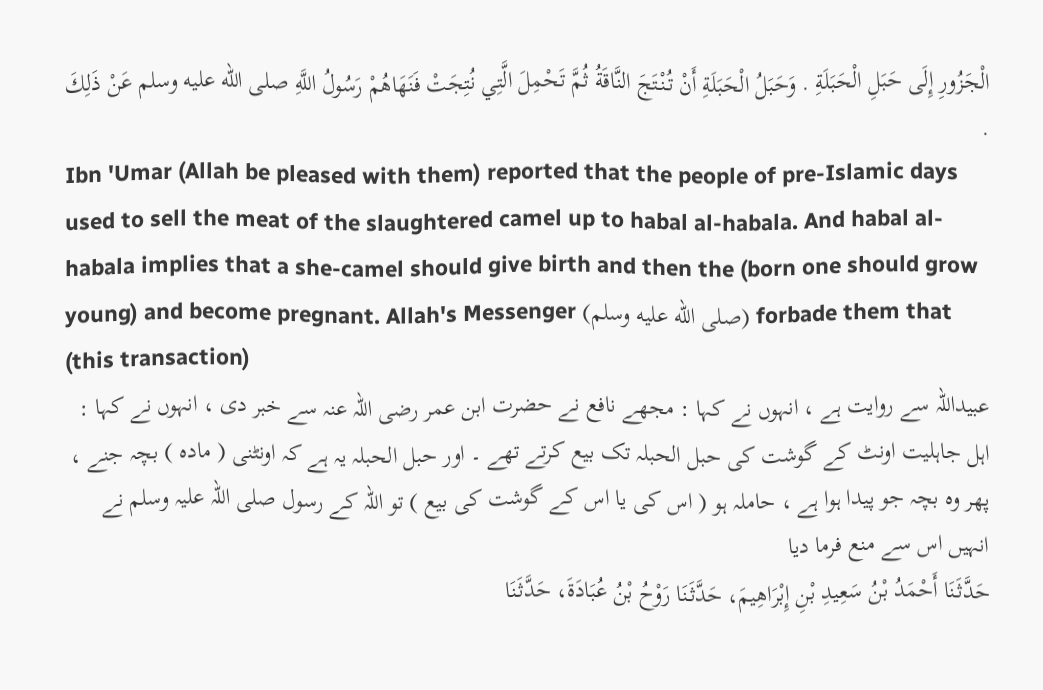الْجَزُورِ إِلَى حَبَلِ الْحَبَلَةِ . وَحَبَلُ الْحَبَلَةِ أَنْ تُنْتَجَ النَّاقَةُ ثُمَّ تَحْمِلَ الَّتِي نُتِجَتْ فَنَهَاهُمْ رَسُولُ اللَّهِ صلى الله عليه وسلم عَنْ ذَلِكَ .
Ibn 'Umar (Allah be pleased with them) reported that the people of pre-Islamic days used to sell the meat of the slaughtered camel up to habal al-habala. And habal al-habala implies that a she-camel should give birth and then the (born one should grow young) and become pregnant. Allah's Messenger (صلى الله عليه وسلم) forbade them that (this transaction)
عبیداللہ سے روایت ہے ، انہوں نے کہا : مجھے نافع نے حضرت ابن عمر رضی اللہ عنہ سے خبر دی ، انہوں نے کہا : اہل جاہلیت اونٹ کے گوشت کی حبل الحبلہ تک بیع کرتے تھے ۔ اور حبل الحبلہ یہ ہے کہ اونٹنی ( مادہ ) بچہ جنے ، پھر وہ بچہ جو پیدا ہوا ہے ، حاملہ ہو ( اس کی یا اس کے گوشت کی بیع ) تو اللہ کے رسول صلی اللہ علیہ وسلم نے انہیں اس سے منع فرما دیا
حَدَّثَنَا أَحْمَدُ بْنُ سَعِيدِ بْنِ إِبْرَاهِيمَ، حَدَّثَنَا رَوْحُ بْنُ عُبَادَةَ، حَدَّثَنَا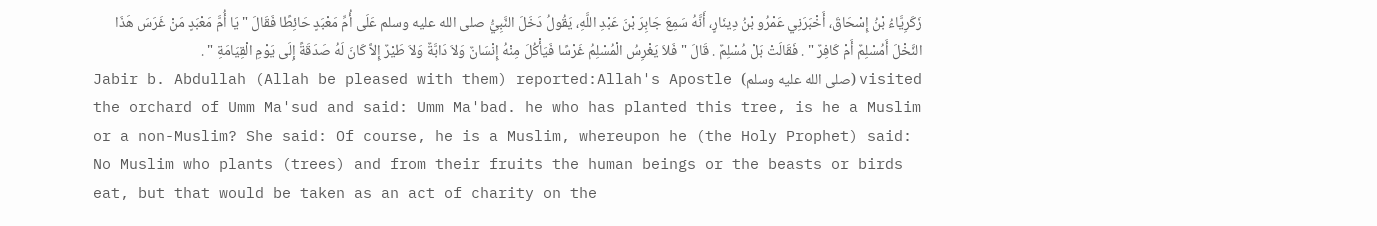زَكَرِيَّاءُ بْنُ إِسْحَاقَ، أَخْبَرَنِي عَمْرُو بْنُ دِينَارٍ، أَنَّهُ سَمِعَ جَابِرَ بْنَ عَبْدِ اللَّهِ، يَقُولُ دَخَلَ النَّبِيُّ صلى الله عليه وسلم عَلَى أُمِّ مَعْبَدٍ حَائِطًا فَقَالَ " يَا أُمَّ مَعْبَدٍ مَنْ غَرَسَ هَذَا النَّخْلَ أَمُسْلِمٌ أَمْ كَافِرٌ " . فَقَالَتْ بَلْ مُسْلِمٌ . قَالَ " فَلاَ يَغْرِسُ الْمُسْلِمُ غَرْسًا فَيَأْكُلَ مِنْهُ إِنْسَانٌ وَلاَ دَابَّةٌ وَلاَ طَيْرٌ إِلاَّ كَانَ لَهُ صَدَقَةً إِلَى يَوْمِ الْقِيَامَةِ " .
Jabir b. Abdullah (Allah be pleased with them) reported:Allah's Apostle (صلى الله عليه وسلم) visited the orchard of Umm Ma'sud and said: Umm Ma'bad. he who has planted this tree, is he a Muslim or a non-Muslim? She said: Of course, he is a Muslim, whereupon he (the Holy Prophet) said: No Muslim who plants (trees) and from their fruits the human beings or the beasts or birds eat, but that would be taken as an act of charity on the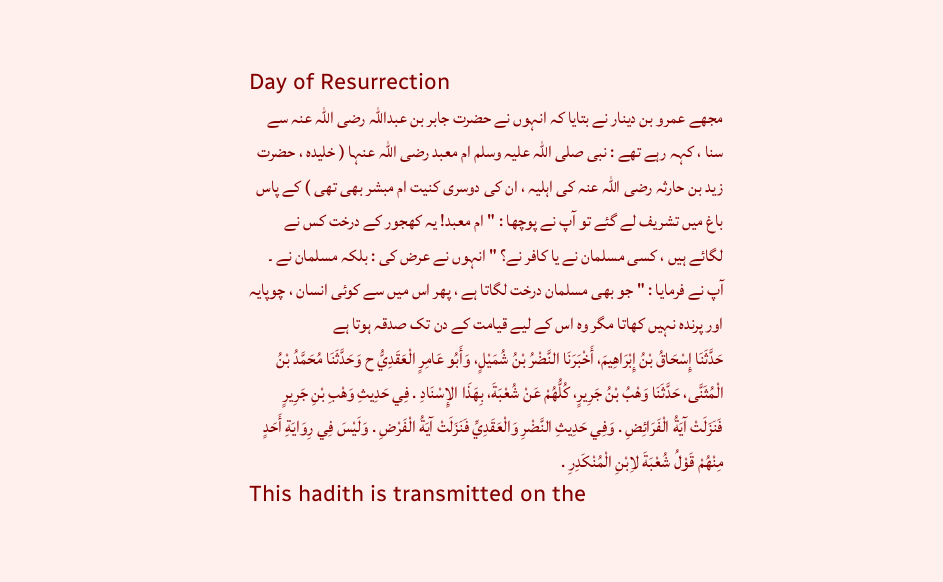Day of Resurrection
مجھے عمرو بن دینار نے بتایا کہ انہوں نے حضرت جابر بن عبداللہ رضی اللہ عنہ سے سنا ، کہہ رہے تھے : نبی صلی اللہ علیہ وسلم ام معبد رضی اللہ عنہا ( خلیدہ ، حضرت زید بن حارثہ رضی اللہ عنہ کی اہلیہ ، ان کی دوسری کنیت ام مبشر بھی تھی ) کے پاس باغ میں تشریف لے گئے تو آپ نے پوچھا : " ام معبد! یہ کھجور کے درخت کس نے لگائے ہیں ، کسی مسلمان نے یا کافر نے؟ " انہوں نے عرض کی : بلکہ مسلمان نے ۔ آپ نے فرمایا : " جو بھی مسلمان درخت لگاتا ہے ، پھر اس میں سے کوئی انسان ، چوپایہ اور پرندہ نہیں کھاتا مگر وہ اس کے لیے قیامت کے دن تک صدقہ ہوتا ہے
حَدَّثَنَا إِسْحَاقُ بْنُ إِبْرَاهِيمَ، أَخْبَرَنَا النَّضْرُ بْنُ شُمَيْلٍ، وَأَبُو عَامِرٍ الْعَقَدِيُّ ح وَحَدَّثَنَا مُحَمَّدُ بْنُ الْمُثَنَّى، حَدَّثَنَا وَهْبُ بْنُ جَرِيرٍ، كُلُّهُمْ عَنْ شُعْبَةَ، بِهَذَا الإِسْنَادِ . فِي حَدِيثِ وَهْبِ بْنِ جَرِيرٍ فَنَزَلَتْ آيَةُ الْفَرَائِضِ . وَفِي حَدِيثِ النَّضْرِ وَالْعَقَدِيِّ فَنَزَلَتْ آيَةُ الْفَرْضِ . وَلَيْسَ فِي رِوَايَةِ أَحَدٍ مِنْهُمْ قَوْلُ شُعْبَةَ لاِبْنِ الْمُنْكَدِرِ .
This hadith is transmitted on the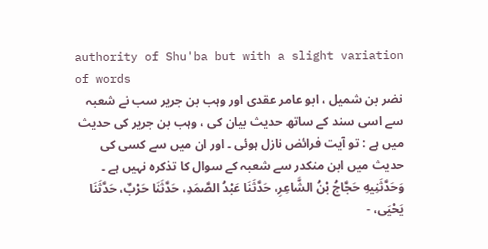authority of Shu'ba but with a slight variation of words
نضر بن شمیل ، ابو عامر عقدی اور وہب بن جریر سب نے شعبہ سے اسی سند کے ساتھ حدیث بیان کی ، وہب بن جریر کی حدیث میں ہے : تو آیت فرائض نازل ہوئی ۔ اور ان میں سے کسی کی حدیث میں ابن منکدر سے شعبہ کے سوال کا تذکرہ نہیں ہے ۔
وَحَدَّثَنِيهِ حَجَّاجُ بْنُ الشَّاعِرِ، حَدَّثَنَا عَبْدُ الصَّمَدِ، حَدَّثَنَا حَرْبٌ، حَدَّثَنَا يَحْيَى، -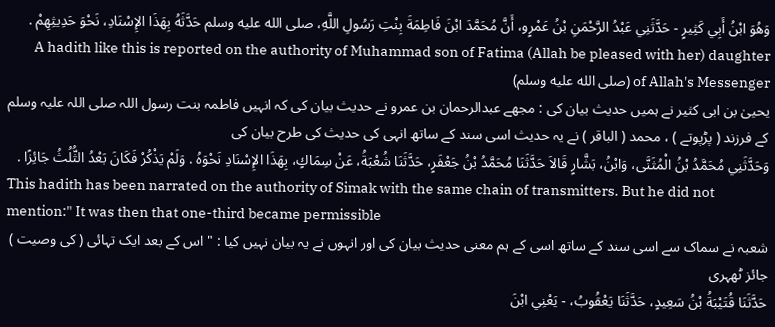وَهُوَ ابْنُ أَبِي كَثِيرٍ - حَدَّثَنِي عَبْدُ الرَّحْمَنِ بْنُ عَمْرٍو، أَنَّ مُحَمَّدَ ابْنَ فَاطِمَةَ بِنْتِ رَسُولِ اللَّهِ، صلى الله عليه وسلم حَدَّثَهُ بِهَذَا الإِسْنَادِ، نَحْوَ حَدِيثِهِمْ .
A hadith like this is reported on the authority of Muhammad son of Fatima (Allah be pleased with her) daughter of Allah's Messenger (صلى الله عليه وسلم)
یحییٰ بن ابی کثیر نے ہمیں حدیث بیان کی : مجھے عبدالرحمان بن عمرو نے حدیث بیان کی کہ انہیں فاطمہ بنت رسول اللہ صلی اللہ علیہ وسلم کے فرزند ( پڑپوتے ) ، محمد ( الباقر ) نے یہ حدیث اسی سند کے ساتھ انہی کی حدیث کی طرح بیان کی
وَحَدَّثَنِي مُحَمَّدُ بْنُ الْمُثَنَّى، وَابْنُ، بَشَّارٍ قَالاَ حَدَّثَنَا مُحَمَّدُ بْنُ جَعْفَرٍ، حَدَّثَنَا شُعْبَةُ، عَنْ سِمَاكٍ، بِهَذَا الإِسْنَادِ نَحْوَهُ . وَلَمْ يَذْكُرْ فَكَانَ بَعْدُ الثُّلُثُ جَائِزًا .
This hadith has been narrated on the authority of Simak with the same chain of transmitters. But he did not mention:" It was then that one-third became permissible
شعبہ نے سماک سے اسی سند کے ساتھ اسی کے ہم معنی حدیث بیان کی اور انہوں نے یہ بیان نہیں کیا : " اس کے بعد ایک تہائی ( کی وصیت ) جائز ٹھہری
حَدَّثَنَا قُتَيْبَةُ بْنُ سَعِيدٍ، حَدَّثَنَا يَعْقُوبُ، - يَعْنِي ابْنَ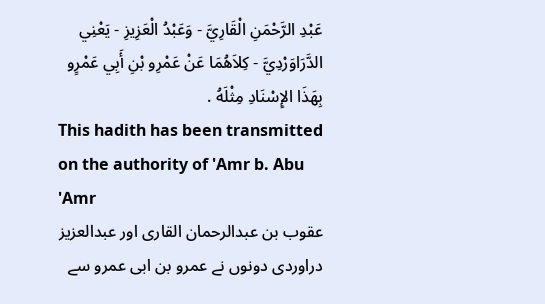عَبْدِ الرَّحْمَنِ الْقَارِيَّ - وَعَبْدُ الْعَزِيزِ - يَعْنِي الدَّرَاوَرْدِيَّ - كِلاَهُمَا عَنْ عَمْرِو بْنِ أَبِي عَمْرٍو بِهَذَا الإِسْنَادِ مِثْلَهُ .
This hadith has been transmitted on the authority of 'Amr b. Abu 'Amr
عقوب بن عبدالرحمان القاری اور عبدالعزیز دراوردی دونوں نے عمرو بن ابی عمرو سے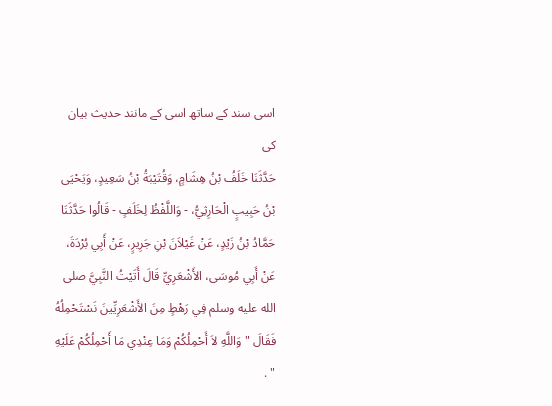اسی سند کے ساتھ اسی کے مانند حدیث بیان کی
حَدَّثَنَا خَلَفُ بْنُ هِشَامٍ، وَقُتَيْبَةُ بْنُ سَعِيدٍ، وَيَحْيَى بْنُ حَبِيبٍ الْحَارِثِيُّ، - وَاللَّفْظُ لِخَلَفٍ - قَالُوا حَدَّثَنَا حَمَّادُ بْنُ زَيْدٍ، عَنْ غَيْلاَنَ بْنِ جَرِيرٍ، عَنْ أَبِي بُرْدَةَ، عَنْ أَبِي مُوسَى، الأَشْعَرِيِّ قَالَ أَتَيْتُ النَّبِيَّ صلى الله عليه وسلم فِي رَهْطٍ مِنَ الأَشْعَرِيِّينَ نَسْتَحْمِلُهُ فَقَالَ " وَاللَّهِ لاَ أَحْمِلُكُمْ وَمَا عِنْدِي مَا أَحْمِلُكُمْ عَلَيْهِ " .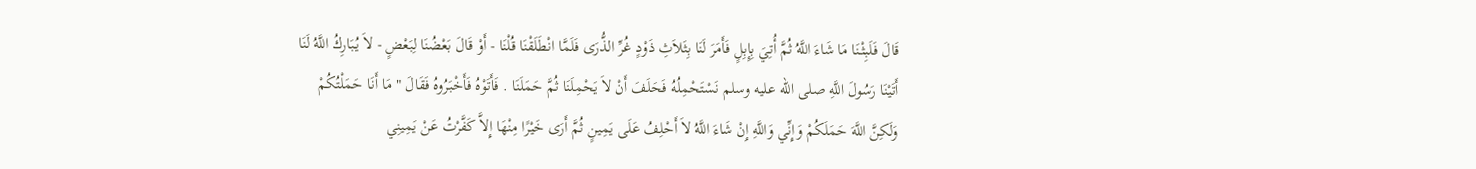قَالَ فَلَبِثْنَا مَا شَاءَ اللَّهُ ثُمَّ أُتِيَ بِإِبِلٍ فَأَمَرَ لَنَا بِثَلاَثِ ذَوْدٍ غُرِّ الذُّرَى فَلَمَّا انْطَلَقْنَا قُلْنَا - أَوْ قَالَ بَعْضُنَا لِبَعْضٍ - لاَ يُبَارِكُ اللَّهُ لَنَا أَتَيْنَا رَسُولَ اللَّهِ صلى الله عليه وسلم نَسْتَحْمِلُهُ فَحَلَفَ أَنْ لاَ يَحْمِلَنَا ثُمَّ حَمَلَنَا . فَأَتَوْهُ فَأَخْبَرُوهُ فَقَالَ " مَا أَنَا حَمَلْتُكُمْ وَلَكِنَّ اللَّهَ حَمَلَكُمْ وَإِنِّي وَاللَّهِ إِنْ شَاءَ اللَّهُ لاَ أَحْلِفُ عَلَى يَمِينٍ ثُمَّ أَرَى خَيْرًا مِنْهَا إِلاَّ كَفَّرْتُ عَنْ يَمِينِي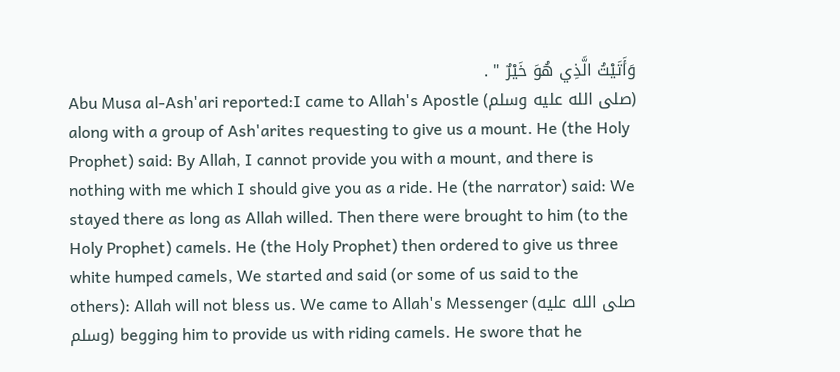وَأَتَيْتُ الَّذِي هُوَ خَيْرٌ " .
Abu Musa al-Ash'ari reported:I came to Allah's Apostle (صلى الله عليه وسلم) along with a group of Ash'arites requesting to give us a mount. He (the Holy Prophet) said: By Allah, I cannot provide you with a mount, and there is nothing with me which I should give you as a ride. He (the narrator) said: We stayed there as long as Allah willed. Then there were brought to him (to the Holy Prophet) camels. He (the Holy Prophet) then ordered to give us three white humped camels, We started and said (or some of us said to the others): Allah will not bless us. We came to Allah's Messenger (صلى الله عليه وسلم) begging him to provide us with riding camels. He swore that he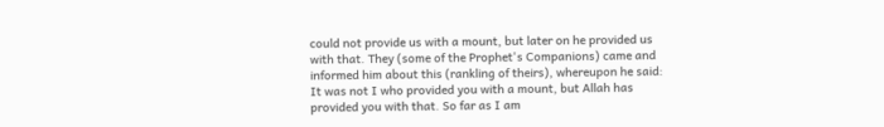could not provide us with a mount, but later on he provided us with that. They (some of the Prophet's Companions) came and informed him about this (rankling of theirs), whereupon he said: It was not I who provided you with a mount, but Allah has provided you with that. So far as I am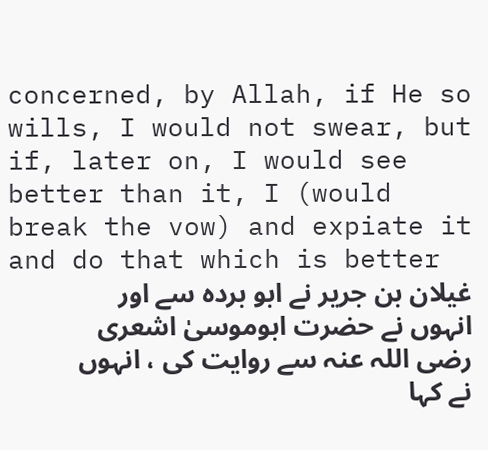concerned, by Allah, if He so wills, I would not swear, but if, later on, I would see better than it, I (would break the vow) and expiate it and do that which is better
غیلان بن جریر نے ابو بردہ سے اور انہوں نے حضرت ابوموسیٰ اشعری رضی اللہ عنہ سے روایت کی ، انہوں نے کہا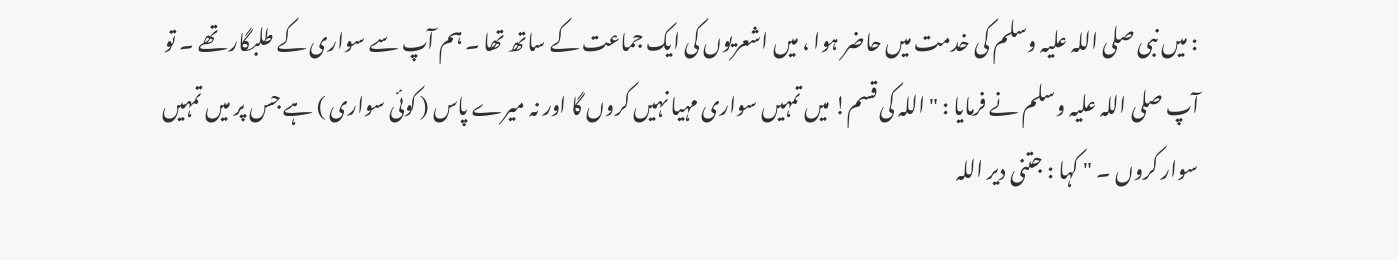: میں نبی صلی اللہ علیہ وسلم کی خدمت میں حاضر ہوا ، میں اشعریوں کی ایک جماعت کے ساتھ تھا ۔ ہم آپ سے سواری کے طلبگار تھے ۔ تو آپ صلی اللہ علیہ وسلم نے فرمایا : " اللہ کی قسم! میں تمہیں سواری مہیا نہیں کروں گا اور نہ میرے پاس ( کوئی سواری ) ہے جس پر میں تمہیں سوار کروں ۔ " کہا : جتنی دیر اللہ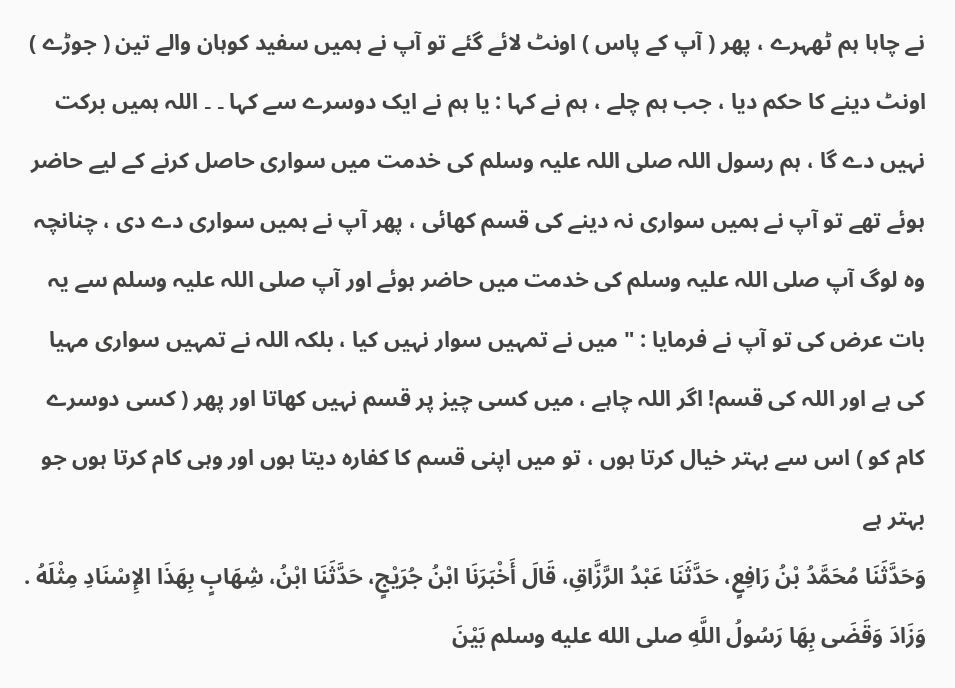نے چاہا ہم ٹھہرے ، پھر ( آپ کے پاس ) اونٹ لائے گئے تو آپ نے ہمیں سفید کوہان والے تین ( جوڑے ) اونٹ دینے کا حکم دیا ، جب ہم چلے ، ہم نے کہا : یا ہم نے ایک دوسرے سے کہا ۔ ۔ اللہ ہمیں برکت نہیں دے گا ، ہم رسول اللہ صلی اللہ علیہ وسلم کی خدمت میں سواری حاصل کرنے کے لیے حاضر ہوئے تھے تو آپ نے ہمیں سواری نہ دینے کی قسم کھائی ، پھر آپ نے ہمیں سواری دے دی ، چنانچہ وہ لوگ آپ صلی اللہ علیہ وسلم کی خدمت میں حاضر ہوئے اور آپ صلی اللہ علیہ وسلم سے یہ بات عرض کی تو آپ نے فرمایا : " میں نے تمہیں سوار نہیں کیا ، بلکہ اللہ نے تمہیں سواری مہیا کی ہے اور اللہ کی قسم! اگر اللہ چاہے ، میں کسی چیز پر قسم نہیں کھاتا اور پھر ( کسی دوسرے کام کو ) اس سے بہتر خیال کرتا ہوں ، تو میں اپنی قسم کا کفارہ دیتا ہوں اور وہی کام کرتا ہوں جو بہتر ہے
وَحَدَّثَنَا مُحَمَّدُ بْنُ رَافِعٍ، حَدَّثَنَا عَبْدُ الرَّزَّاقِ، قَالَ أَخْبَرَنَا ابْنُ جُرَيْجٍ، حَدَّثَنَا ابْنُ، شِهَابٍ بِهَذَا الإِسْنَادِ مِثْلَهُ . وَزَادَ وَقَضَى بِهَا رَسُولُ اللَّهِ صلى الله عليه وسلم بَيْنَ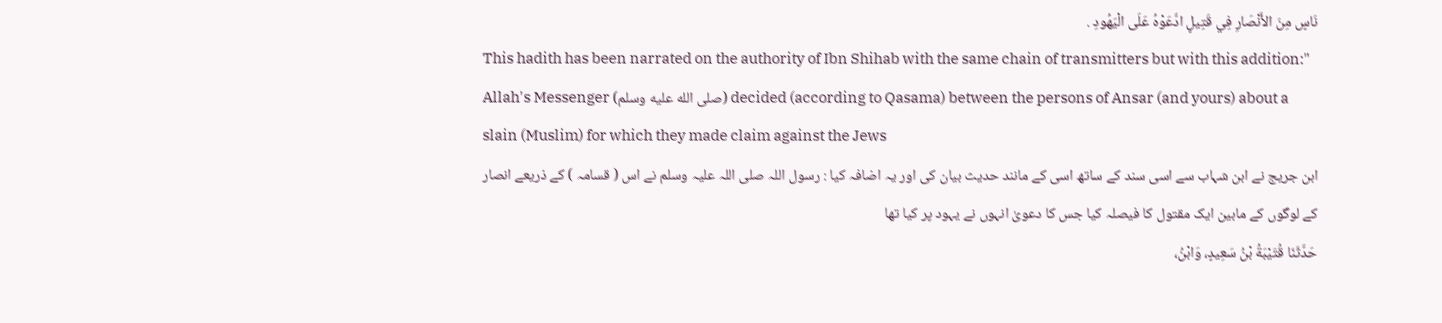نَاسٍ مِنَ الأَنْصَارِ فِي قَتِيلٍ ادَّعَوْهُ عَلَى الْيَهُودِ .
This hadith has been narrated on the authority of Ibn Shihab with the same chain of transmitters but with this addition:" Allah's Messenger (صلى الله عليه وسلم) decided (according to Qasama) between the persons of Ansar (and yours) about a slain (Muslim) for which they made claim against the Jews
ابن جریج نے ابن شہاب سے اسی سند کے ساتھ اسی کے مانند حدیث بیان کی اور یہ اضافہ کیا : رسول اللہ صلی اللہ علیہ وسلم نے اس ( قسامہ ) کے ذریعے انصار کے لوگوں کے مابین ایک مقتول کا فیصلہ کیا جس کا دعویٰ انہوں نے یہود پر کیا تھا
حَدَّثَنَا قُتَيْبَةُ بْنُ سَعِيدٍ، وَابْنُ،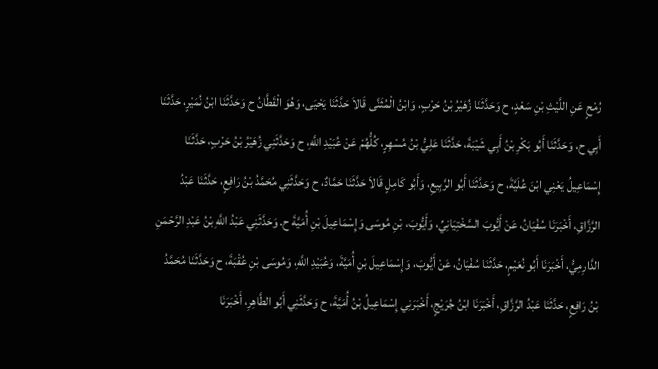رُمْحٍ عَنِ اللَّيْثِ بْنِ سَعْدٍ، ح وَحَدَّثَنَا زُهَيْرُ بْنُ حَرْبٍ، وَابْنُ الْمُثَنَّى قَالاَ حَدَّثَنَا يَحْيَى، وَهُوَ الْقَطَّانُ ح وَحَدَّثَنَا ابْنُ نُمَيْرٍ، حَدَّثَنَا أَبِي ح، وَحَدَّثَنَا أَبُو بَكْرِ بْنُ أَبِي شَيْبَةَ، حَدَّثَنَا عَلِيُّ بْنُ مُسْهِرٍ، كُلُّهُمْ عَنْ عُبَيْدِ اللَّهِ، ح وَحَدَّثَنِي زُهَيْرُ بْنُ حَرْبٍ، حَدَّثَنَا إِسْمَاعِيلُ يَعْنِي ابْنَ عُلَيَّةَ، ح وَحَدَّثَنَا أَبُو الرَّبِيعِ، وَأَبُو كَامِلٍ قَالاَ حَدَّثَنَا حَمَّادٌ، ح وَحَدَّثَنِي مُحَمَّدُ بْنُ رَافِعٍ، حَدَّثَنَا عَبْدُ الرَّزَّاقِ، أَخْبَرَنَا سُفْيَانُ، عَنْ أَيُّوبَ السَّخْتِيَانِيِّ، وَأَيُّوبَ، بْنِ مُوسَى وَإِسْمَاعِيلَ بْنِ أُمَيَّةَ ح. وَحَدَّثَنِي عَبْدُ اللَّهِ بْنُ عَبْدِ الرَّحْمَنِ الدَّارِمِيُّ، أَخْبَرَنَا أَبُو نُعَيْمٍ، حَدَّثَنَا سُفْيَانُ، عَنْ أَيُّوبَ، وَإِسْمَاعِيلَ بْنِ أُمَيَّةَ، وَعُبَيْدِ اللَّهِ، وَمُوسَى بْنِ عُقْبَةَ، ح وَحَدَّثَنَا مُحَمَّدُ بْنُ رَافِعٍ، حَدَّثَنَا عَبْدُ الرَّزَّاقِ، أَخْبَرَنَا ابْنُ جُرَيْجٍ، أَخْبَرَنِي إِسْمَاعِيلُ بْنُ أُمَيَّةَ، ح وَحَدَّثَنِي أَبُو الطَّاهِرِ، أَخْبَرَنَا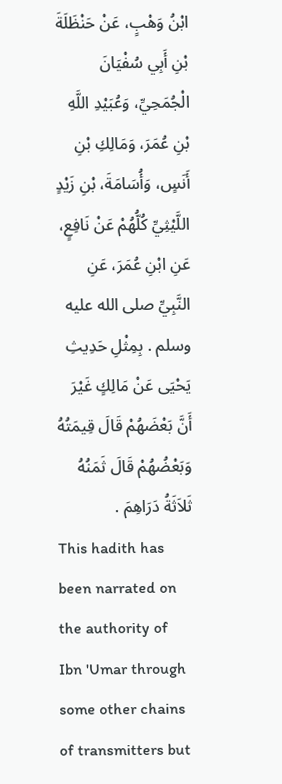ابْنُ وَهْبٍ، عَنْ حَنْظَلَةَ بْنِ أَبِي سُفْيَانَ الْجُمَحِيِّ، وَعُبَيْدِ اللَّهِ بْنِ عُمَرَ، وَمَالِكِ بْنِ أَنَسٍ، وَأُسَامَةَ، بْنِ زَيْدٍ اللَّيْثِيِّ كُلُّهُمْ عَنْ نَافِعٍ، عَنِ ابْنِ عُمَرَ، عَنِ النَّبِيِّ صلى الله عليه وسلم . بِمِثْلِ حَدِيثِ يَحْيَى عَنْ مَالِكٍ غَيْرَ أَنَّ بَعْضَهُمْ قَالَ قِيمَتُهُ وَبَعْضُهُمْ قَالَ ثَمَنُهُ ثَلاَثَةُ دَرَاهِمَ .
This hadith has been narrated on the authority of Ibn 'Umar through some other chains of transmitters but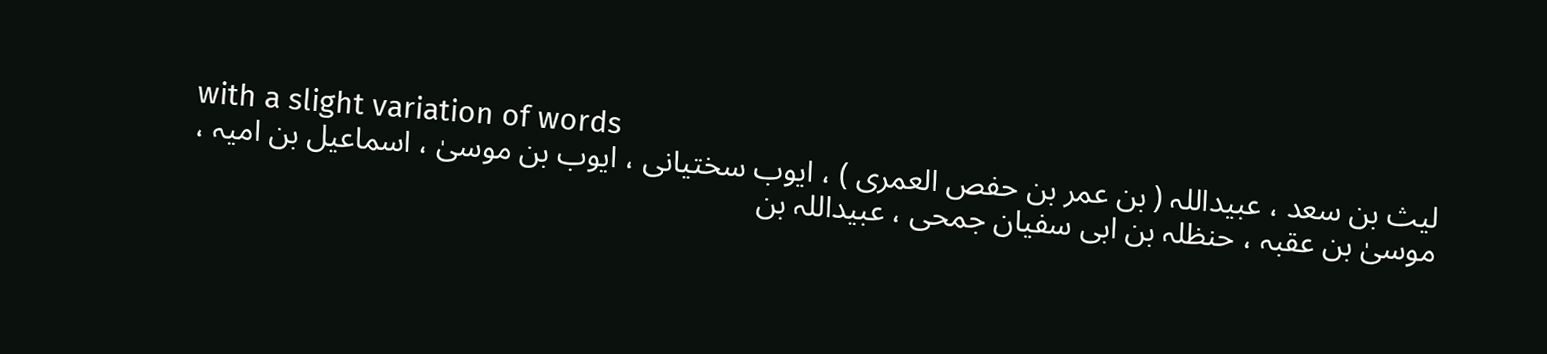with a slight variation of words
لیث بن سعد ، عبیداللہ ( بن عمر بن حفص العمری ) ، ایوب سختیانی ، ایوب بن موسیٰ ، اسماعیل بن امیہ ، موسیٰ بن عقبہ ، حنظلہ بن ابی سفیان جمحی ، عبیداللہ بن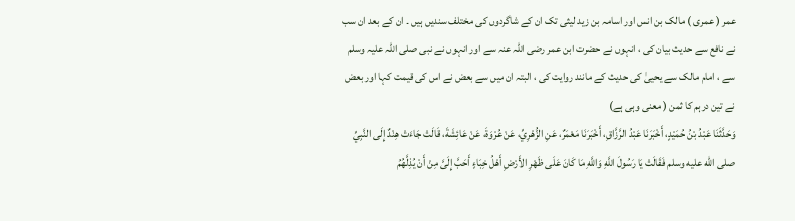عمر ( عمری ) مالک بن انس اور اسامہ بن زید لیثی تک ان کے شاگردوں کی مختلف سندیں ہیں ۔ ان کے بعد ان سب نے نافع سے حدیث بیان کی ، انہوں نے حضرت ابن عمر رضی اللہ عنہ سے اور انہوں نے نبی صلی اللہ علیہ وسلم سے ، امام مالک سے یحییٰ کی حدیث کے مانند روایت کی ، البتہ ان میں سے بعض نے اس کی قیمت کہا اور بعض نے تین درہم کا ثمن ( معنی وہی ہے)
وَحَدَّثَنَا عَبْدُ بْنُ حُمَيْدٍ، أَخْبَرَنَا عَبْدُ الرَّزَّاقِ، أَخْبَرَنَا مَعْمَرٌ، عَنِ الزُّهْرِيِّ، عَنْ عُرْوَةَ، عَنْ عَائِشَةَ، قَالَتْ جَاءَتْ هِنْدٌ إِلَى النَّبِيِّ صلى الله عليه وسلم فَقَالَتْ يَا رَسُولَ اللَّهِ وَاللَّهِ مَا كَانَ عَلَى ظَهْرِ الأَرْضِ أَهْلُ خِبَاءٍ أَحَبَّ إِلَىَّ مِنْ أَنْ يُذِلَّهُمُ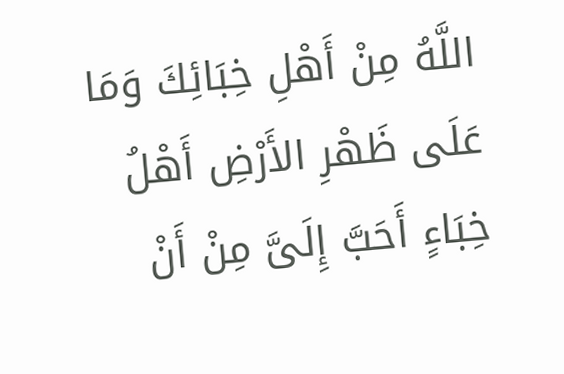اللَّهُ مِنْ أَهْلِ خِبَائِكَ وَمَا عَلَى ظَهْرِ الأَرْضِ أَهْلُ خِبَاءٍ أَحَبَّ إِلَىَّ مِنْ أَنْ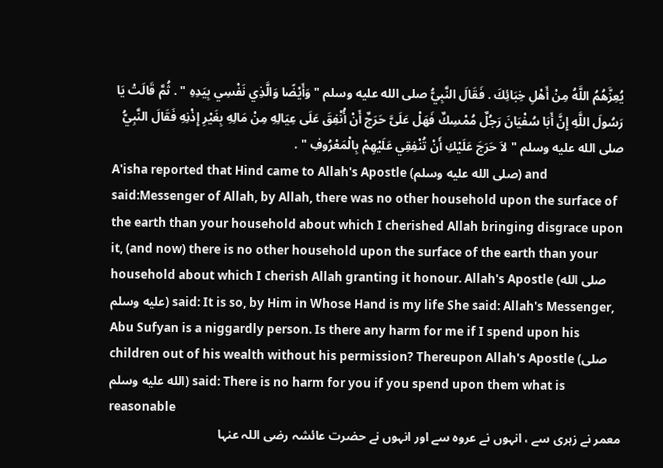يُعِزَّهُمُ اللَّهُ مِنْ أَهْلِ خِبَائِكَ . فَقَالَ النَّبِيُّ صلى الله عليه وسلم " وَأَيْضًا وَالَّذِي نَفْسِي بِيَدِهِ " . ثُمَّ قَالَتْ يَا رَسُولَ اللَّهِ إِنَّ أَبَا سُفْيَانَ رَجُلٌ مُمْسِكٌ فَهَلْ عَلَىَّ حَرَجٌ أَنْ أُنْفِقَ عَلَى عِيَالِهِ مِنْ مَالِهِ بِغَيْرِ إِذْنِهِ فَقَالَ النَّبِيُّ صلى الله عليه وسلم " لاَ حَرَجَ عَلَيْكِ أَنْ تُنْفِقِي عَلَيْهِمْ بِالْمَعْرُوفِ " .
A'isha reported that Hind came to Allah's Apostle (صلى الله عليه وسلم) and said:Messenger of Allah, by Allah, there was no other household upon the surface of the earth than your household about which I cherished Allah bringing disgrace upon it, (and now) there is no other household upon the surface of the earth than your household about which I cherish Allah granting it honour. Allah's Apostle (صلى الله عليه وسلم) said: It is so, by Him in Whose Hand is my life She said: Allah's Messenger, Abu Sufyan is a niggardly person. Is there any harm for me if I spend upon his children out of his wealth without his permission? Thereupon Allah's Apostle (صلى الله عليه وسلم) said: There is no harm for you if you spend upon them what is reasonable
معمر نے زہری سے ، انہوں نے عروہ سے اور انہوں نے حضرت عائشہ رضی اللہ عنہا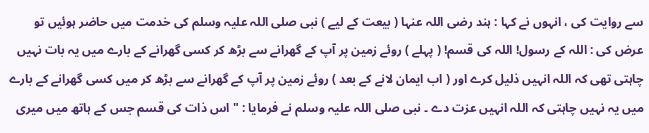سے روایت کی ، انہوں نے کہا : ہند رضی اللہ عنہا ( بیعت کے لیے ) نبی صلی اللہ علیہ وسلم کی خدمت میں حاضر ہوئیں تو عرض کی : اللہ کے رسول! اللہ کی قسم! ( پہلے ) روئے زمین پر آپ کے گھرانے سے بڑھ کر کسی گھرانے کے بارے میں یہ بات نہیں چاہتی تھی کہ اللہ انہیں ذلیل کرے اور ( اب ایمان لانے کے بعد ) روئے زمین پر آپ کے گھرانے سے بڑھ کر میں کسی گھرانے کے بارے میں یہ نہیں چاہتی کہ اللہ انہیں عزت دے ۔ نبی صلی اللہ علیہ وسلم نے فرمایا : " اس ذات کی قسم جس کے ہاتھ میں میری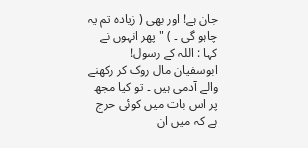جان ہے! اور بھی ( زیادہ تم یہ چاہو گی ۔ ) " پھر انہوں نے کہا : اللہ کے رسول! ابوسفیان مال روک کر رکھنے والے آدمی ہیں ۔ تو کیا مجھ پر اس بات میں کوئی حرج ہے کہ میں ان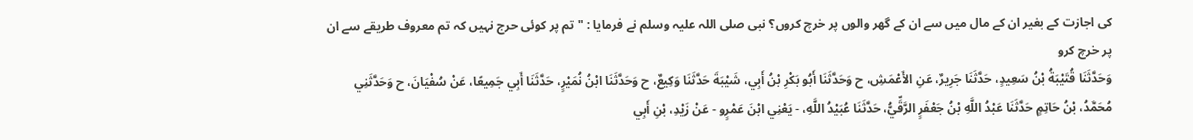کی اجازت کے بغیر ان کے مال میں سے ان کے گھر والوں پر خرچ کروں؟ نبی صلی اللہ علیہ وسلم نے فرمایا : " تم پر کوئی حرج نہیں کہ تم معروف طریقے سے ان پر خرچ کرو
وَحَدَّثَنَا قُتَيْبَةُ بْنُ سَعِيدٍ، حَدَّثَنَا جَرِيرٌ، عَنِ الأَعْمَشِ، ح وَحَدَّثَنَا أَبُو بَكْرِ بْنُ أَبِي، شَيْبَةَ حَدَّثَنَا وَكِيعٌ، ح وَحَدَّثَنَا ابْنُ نُمَيْرٍ، حَدَّثَنَا أَبِي جَمِيعًا، عَنْ سُفْيَانَ، ح وَحَدَّثَنِي مُحَمَّدُ، بْنُ حَاتِمٍ حَدَّثَنَا عَبْدُ اللَّهِ بْنُ جَعْفَرٍ الرَّقِّيُّ، حَدَّثَنَا عُبَيْدُ اللَّهِ، - يَعْنِي ابْنَ عَمْرٍو - عَنْ زَيْدِ، بْنِ أَبِي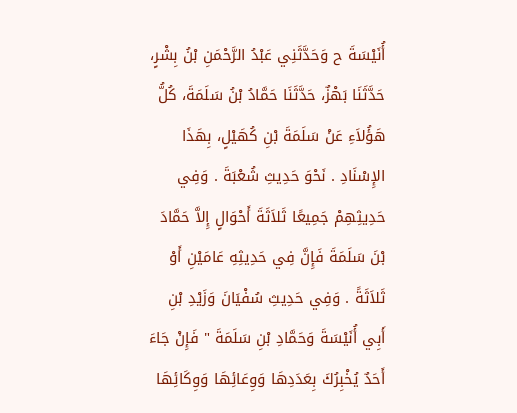أُنَيْسَةَ ح وَحَدَّثَنِي عَبْدُ الرَّحْمَنِ بْنُ بِشْرٍ، حَدَّثَنَا بَهْزٌ، حَدَّثَنَا حَمَّادُ بْنُ سَلَمَةَ، كُلُّ هَؤُلاَءِ عَنْ سَلَمَةَ بْنِ كُهَيْلٍ، بِهَذَا الإِسْنَادِ . نَحْوَ حَدِيثِ شُعْبَةَ . وَفِي حَدِيثِهِمْ جَمِيعًا ثَلاَثَةَ أَحْوَالٍ إِلاَّ حَمَّادَ بْنَ سَلَمَةَ فَإِنَّ فِي حَدِيثِهِ عَامَيْنِ أَوْ ثَلاَثَةً . وَفِي حَدِيثِ سُفْيَانَ وَزَيْدِ بْنِ أَبِي أُنَيْسَةَ وَحَمَّادِ بْنِ سَلَمَةَ " فَإِنْ جَاءَ أَحَدٌ يُخْبِرُكَ بِعَدَدِهَا وَوِعَائِهَا وَوِكَائِهَا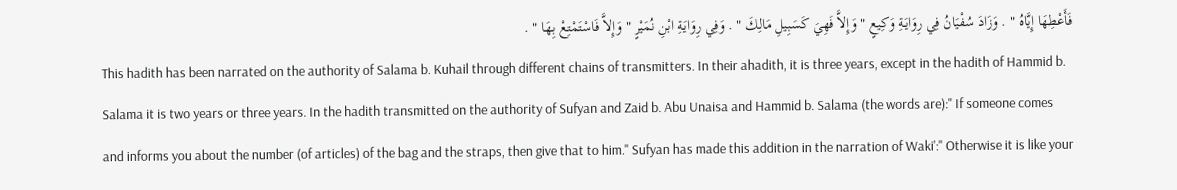فَأَعْطِهَا إِيَّاهُ " . وَزَادَ سُفْيَانُ فِي رِوَايَةِ وَكِيعٍ " وَإِلاَّ فَهِيَ كَسَبِيلِ مَالِكَ " . وَفِي رِوَايَةِ ابْنِ نُمَيْرٍ " وَإِلاَّ فَاسْتَمْتِعْ بِهَا " .
This hadith has been narrated on the authority of Salama b. Kuhail through different chains of transmitters. In their ahadith, it is three years, except in the hadith of Hammid b. Salama it is two years or three years. In the hadith transmitted on the authority of Sufyan and Zaid b. Abu Unaisa and Hammid b. Salama (the words are):" If someone comes and informs you about the number (of articles) of the bag and the straps, then give that to him." Sufyan has made this addition in the narration of Waki':" Otherwise it is like your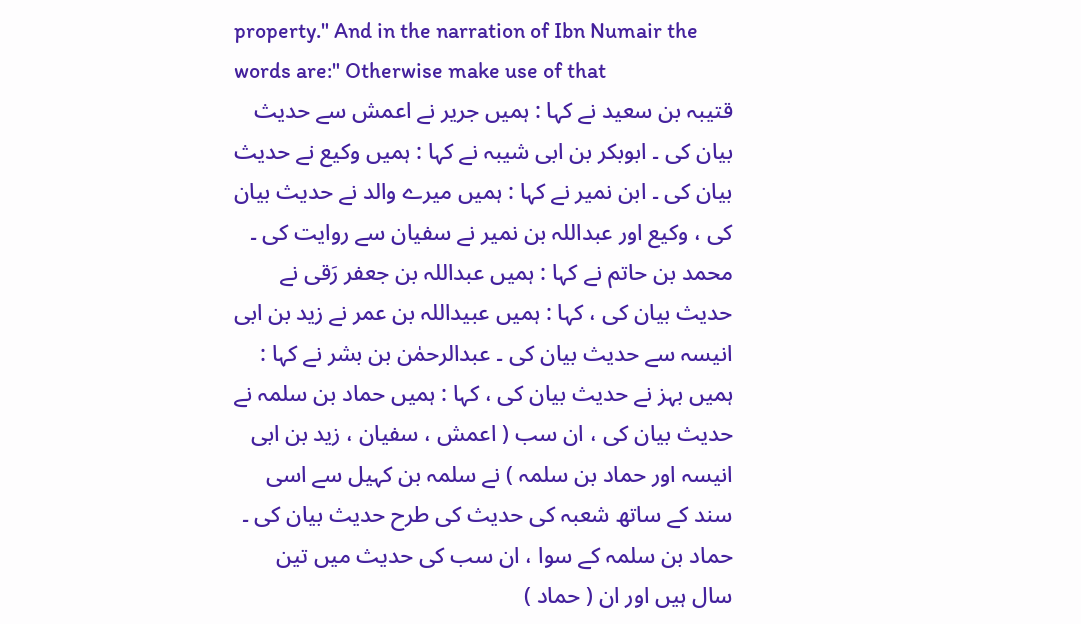property." And in the narration of Ibn Numair the words are:" Otherwise make use of that
قتیبہ بن سعید نے کہا : ہمیں جریر نے اعمش سے حدیث بیان کی ۔ ابوبکر بن ابی شیبہ نے کہا : ہمیں وکیع نے حدیث بیان کی ۔ ابن نمیر نے کہا : ہمیں میرے والد نے حدیث بیان کی ، وکیع اور عبداللہ بن نمیر نے سفیان سے روایت کی ۔ محمد بن حاتم نے کہا : ہمیں عبداللہ بن جعفر رَقی نے حدیث بیان کی ، کہا : ہمیں عبیداللہ بن عمر نے زید بن ابی انیسہ سے حدیث بیان کی ۔ عبدالرحمٰن بن بشر نے کہا : ہمیں بہز نے حدیث بیان کی ، کہا : ہمیں حماد بن سلمہ نے حدیث بیان کی ، ان سب ( اعمش ، سفیان ، زید بن ابی انیسہ اور حماد بن سلمہ ) نے سلمہ بن کہیل سے اسی سند کے ساتھ شعبہ کی حدیث کی طرح حدیث بیان کی ۔ حماد بن سلمہ کے سوا ، ان سب کی حدیث میں تین سال ہیں اور ان ( حماد )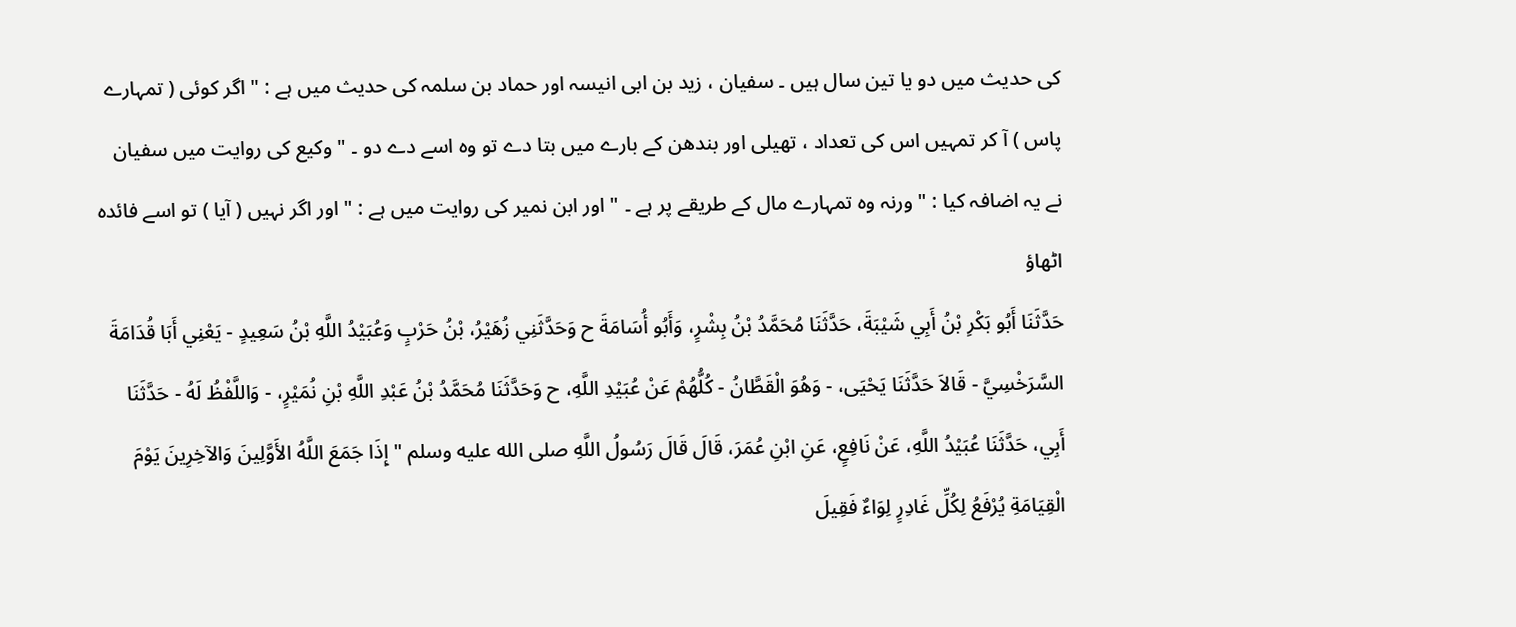کی حدیث میں دو یا تین سال ہیں ۔ سفیان ، زید بن ابی انیسہ اور حماد بن سلمہ کی حدیث میں ہے : " اگر کوئی ( تمہارے پاس ) آ کر تمہیں اس کی تعداد ، تھیلی اور بندھن کے بارے میں بتا دے تو وہ اسے دے دو ۔ " وکیع کی روایت میں سفیان نے یہ اضافہ کیا : " ورنہ وہ تمہارے مال کے طریقے پر ہے ۔ " اور ابن نمیر کی روایت میں ہے : " اور اگر نہیں ( آیا ) تو اسے فائدہ اٹھاؤ
حَدَّثَنَا أَبُو بَكْرِ بْنُ أَبِي شَيْبَةَ، حَدَّثَنَا مُحَمَّدُ بْنُ بِشْرٍ، وَأَبُو أُسَامَةَ ح وَحَدَّثَنِي زُهَيْرُ، بْنُ حَرْبٍ وَعُبَيْدُ اللَّهِ بْنُ سَعِيدٍ - يَعْنِي أَبَا قُدَامَةَ السَّرَخْسِيَّ - قَالاَ حَدَّثَنَا يَحْيَى، - وَهُوَ الْقَطَّانُ - كُلُّهُمْ عَنْ عُبَيْدِ اللَّهِ، ح وَحَدَّثَنَا مُحَمَّدُ بْنُ عَبْدِ اللَّهِ بْنِ نُمَيْرٍ، - وَاللَّفْظُ لَهُ - حَدَّثَنَا أَبِي، حَدَّثَنَا عُبَيْدُ اللَّهِ، عَنْ نَافِعٍ، عَنِ ابْنِ عُمَرَ، قَالَ قَالَ رَسُولُ اللَّهِ صلى الله عليه وسلم " إِذَا جَمَعَ اللَّهُ الأَوَّلِينَ وَالآخِرِينَ يَوْمَ الْقِيَامَةِ يُرْفَعُ لِكُلِّ غَادِرٍ لِوَاءٌ فَقِيلَ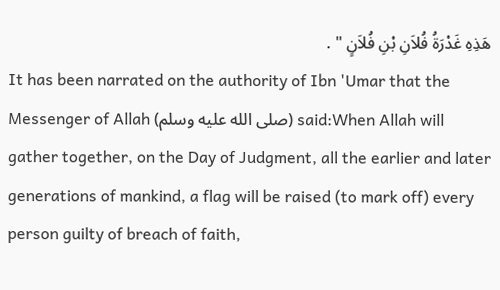هَذِهِ غَدْرَةُ فُلاَنِ بْنِ فُلاَنٍ " .
It has been narrated on the authority of Ibn 'Umar that the Messenger of Allah (صلى الله عليه وسلم) said:When Allah will gather together, on the Day of Judgment, all the earlier and later generations of mankind, a flag will be raised (to mark off) every person guilty of breach of faith,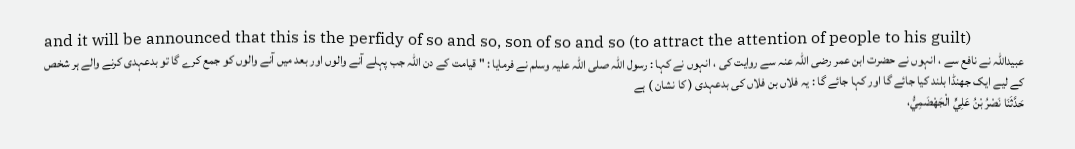and it will be announced that this is the perfidy of so and so, son of so and so (to attract the attention of people to his guilt)
عبیداللہ نے نافع سے ، انہوں نے حضرت ابن عمر رضی اللہ عنہ سے روایت کی ، انہوں نے کہا : رسول اللہ صلی اللہ علیہ وسلم نے فرمایا : " قیامت کے دن اللہ جب پہلے آنے والوں اور بعد میں آنے والوں کو جمع کرے گا تو بدعہدی کرنے والے ہر شخص کے لیے ایک جھنڈا بلند کیا جائے گا اور کہا جائے گا : یہ فلاں بن فلاں کی بدعہدی ( کا نشان ) ہے
حَدَّثَنَا نَصْرُ بْنُ عَلِيٍّ الْجَهْضَمِيُّ،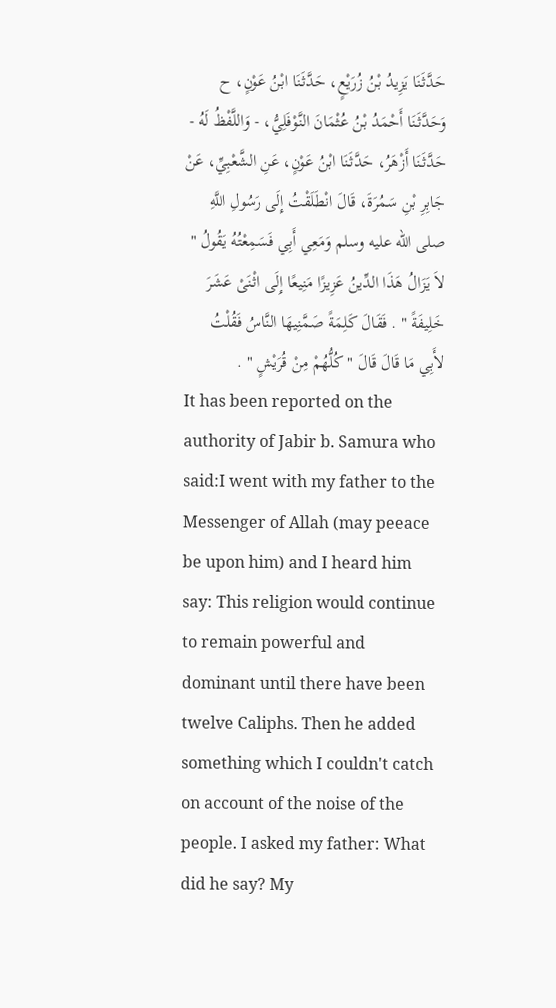حَدَّثَنَا يَزِيدُ بْنُ زُرَيْعٍ، حَدَّثَنَا ابْنُ عَوْنٍ، ح وَحَدَّثَنَا أَحْمَدُ بْنُ عُثْمَانَ النَّوْفَلِيُّ، - وَاللَّفْظُ لَهُ - حَدَّثَنَا أَزْهَرُ، حَدَّثَنَا ابْنُ عَوْنٍ، عَنِ الشَّعْبِيِّ، عَنْ جَابِرِ بْنِ سَمُرَةَ، قَالَ انْطَلَقْتُ إِلَى رَسُولِ اللَّهِ صلى الله عليه وسلم وَمَعِي أَبِي فَسَمِعْتُهُ يَقُولُ " لاَ يَزَالُ هَذَا الدِّينُ عَزِيزًا مَنِيعًا إِلَى اثْنَىْ عَشَرَ خَلِيفَةً " . فَقَالَ كَلِمَةً صَمَّنِيهَا النَّاسُ فَقُلْتُ لأَبِي مَا قَالَ قَالَ " كُلُّهُمْ مِنْ قُرَيْشٍ " .
It has been reported on the authority of Jabir b. Samura who said:I went with my father to the Messenger of Allah (may peeace be upon him) and I heard him say: This religion would continue to remain powerful and dominant until there have been twelve Caliphs. Then he added something which I couldn't catch on account of the noise of the people. I asked my father: What did he say? My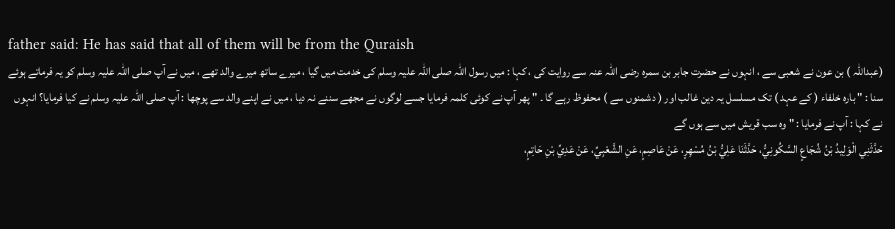father said: He has said that all of them will be from the Quraish
(عبداللہ ) بن عون نے شعبی سے ، انہوں نے حضرت جابر بن سمرہ رضی اللہ عنہ سے روایت کی ، کہا : میں رسول اللہ صلی اللہ علیہ وسلم کی خدمت میں گیا ، میرے ساتھ میرے والد تھے ، میں نے آپ صلی اللہ علیہ وسلم کو یہ فرماتے ہوئے سنا : " بارہ خلفاء ( کے عہد ) تک مسلسل یہ دین غالب اور ( دشمنوں سے ) محفوظ رہے گا ۔ " پھر آپ نے کوئی کلمہ فرمایا جسے لوگوں نے مجھے سننے نہ دیا ، میں نے اپنے والد سے پوچھا : آپ صلی اللہ علیہ وسلم نے کیا فرمایا؟ انہوں نے کہا : آپ نے فرمایا : " وہ سب قریش میں سے ہوں گے
حَدَّثَنِي الْوَلِيدُ بْنُ شُجَاعٍ السَّكُونِيُّ، حَدَّثَنَا عَلِيُّ بْنُ مُسْهِرٍ، عَنْ عَاصِمٍ، عَنِ الشَّعْبِيِّ، عَنْ عَدِيِّ بْنِ حَاتِمٍ،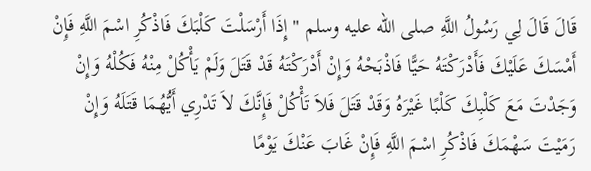قَالَ قَالَ لِي رَسُولُ اللَّهِ صلى الله عليه وسلم " إِذَا أَرْسَلْتَ كَلْبَكَ فَاذْكُرِ اسْمَ اللَّهِ فَإِنْ أَمْسَكَ عَلَيْكَ فَأَدْرَكْتَهُ حَيًّا فَاذْبَحْهُ وَإِنْ أَدْرَكْتَهُ قَدْ قَتَلَ وَلَمْ يَأْكُلْ مِنْهُ فَكُلْهُ وَإِنْ وَجَدْتَ مَعَ كَلْبِكَ كَلْبًا غَيْرَهُ وَقَدْ قَتَلَ فَلاَ تَأْكُلْ فَإِنَّكَ لاَ تَدْرِي أَيُّهُمَا قَتَلَهُ وَإِنْ رَمَيْتَ سَهْمَكَ فَاذْكُرِ اسْمَ اللَّهِ فَإِنْ غَابَ عَنْكَ يَوْمًا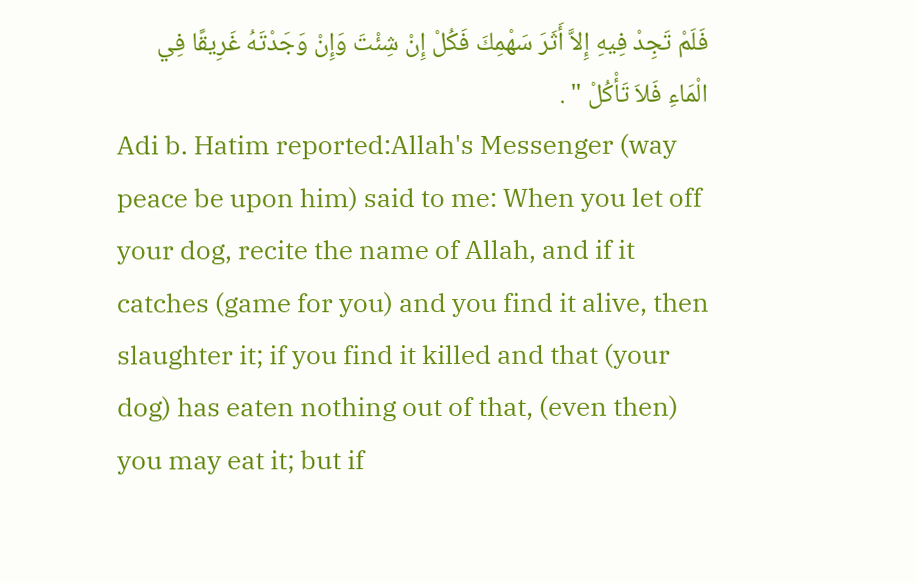فَلَمْ تَجِدْ فِيهِ إِلاَّ أَثَرَ سَهْمِكَ فَكُلْ إِنْ شِئْتَ وَإِنْ وَجَدْتَهُ غَرِيقًا فِي الْمَاءِ فَلاَ تَأْكُلْ " .
Adi b. Hatim reported:Allah's Messenger (way peace be upon him) said to me: When you let off your dog, recite the name of Allah, and if it catches (game for you) and you find it alive, then slaughter it; if you find it killed and that (your dog) has eaten nothing out of that, (even then) you may eat it; but if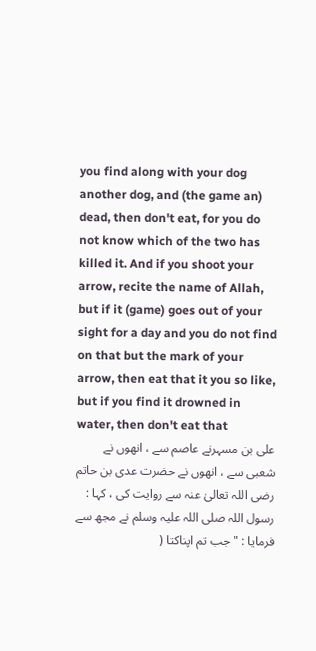you find along with your dog another dog, and (the game an) dead, then don't eat, for you do not know which of the two has killed it. And if you shoot your arrow, recite the name of Allah, but if it (game) goes out of your sight for a day and you do not find on that but the mark of your arrow, then eat that it you so like, but if you find it drowned in water, then don't eat that
علی بن مسہرنے عاصم سے ، انھوں نے شعبی سے ، انھوں نے حضرت عدی بن حاتم رضی اللہ تعالیٰ عنہ سے روایت کی ، کہا : رسول اللہ صلی اللہ علیہ وسلم نے مجھ سے فرمایا : " جب تم اپناکتا (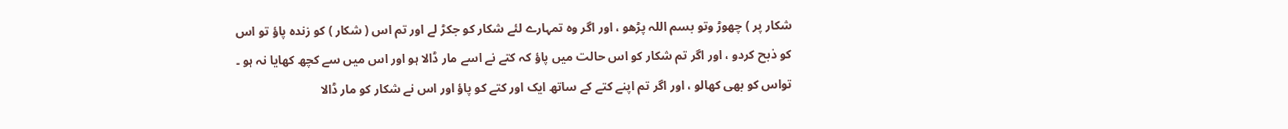شکار پر ) چھوڑ وتو بسم اللہ پڑھو ، اور اگر وہ تمہارے لئے شکار کو جکڑ لے اور تم اس ( شکار ) کو زندہ پاؤ تو اس کو ذبح کردو ، اور اگر تم شکار کو اس حالت میں پاؤ کہ کتے نے اسے مار ڈالا ہو اور اس میں سے کچھ کھایا نہ ہو ۔ تواس کو بھی کھالو ، اور اگر تم اپنے کتے کے ساتھ ایک اور کتے کو پاؤ اور اس نے شکار کو مار ڈالا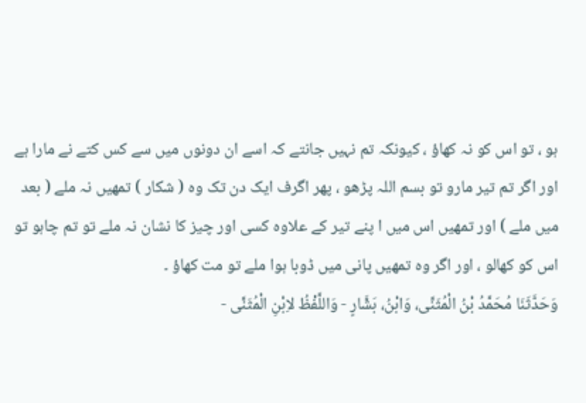ہو ، تو اس کو نہ کھاؤ ، کیونکہ تم نہیں جانتے کہ اسے ان دونوں میں سے کس کتے نے مارا ہے اور اگر تم تیر مارو تو بسم اللہ پڑھو ، پھر اگرف ایک دن تک وہ ( شکار ) تمھیں نہ ملے ( بعد میں ملے ) اور تمھیں اس میں ا پنے تیر کے علاوہ کسی اور چیز کا نشان نہ ملے تو تم چاہو تو اس کو کھالو ، اور اگر وہ تمھیں پانی میں ڈوبا ہوا ملے تو مت کھاؤ ۔
وَحَدَّثَنَا مُحَمَّدُ بْنُ الْمُثَنَّى، وَابْنُ، بَشَّارٍ - وَاللَّفْظُ لاِبْنِ الْمُثَنَّى -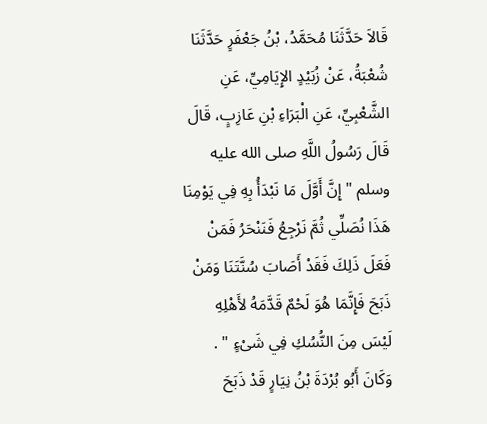قَالاَ حَدَّثَنَا مُحَمَّدُ، بْنُ جَعْفَرٍ حَدَّثَنَا شُعْبَةُ، عَنْ زُبَيْدٍ الإِيَامِيِّ، عَنِ الشَّعْبِيِّ، عَنِ الْبَرَاءِ بْنِ عَازِبٍ، قَالَ قَالَ رَسُولُ اللَّهِ صلى الله عليه وسلم " إِنَّ أَوَّلَ مَا نَبْدَأُ بِهِ فِي يَوْمِنَا هَذَا نُصَلِّي ثُمَّ نَرْجِعُ فَنَنْحَرُ فَمَنْ فَعَلَ ذَلِكَ فَقَدْ أَصَابَ سُنَّتَنَا وَمَنْ ذَبَحَ فَإِنَّمَا هُوَ لَحْمٌ قَدَّمَهُ لأَهْلِهِ لَيْسَ مِنَ النُّسُكِ فِي شَىْءٍ " . وَكَانَ أَبُو بُرْدَةَ بْنُ نِيَارٍ قَدْ ذَبَحَ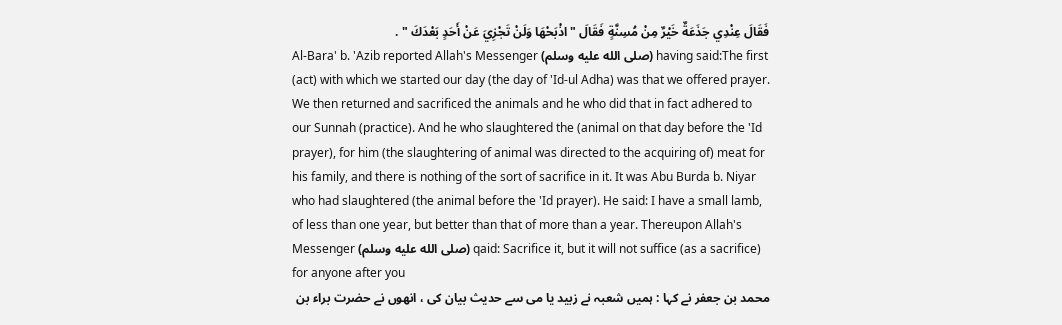فَقَالَ عِنْدِي جَذَعَةٌ خَيْرٌ مِنْ مُسِنَّةٍ فَقَالَ " اذْبَحْهَا وَلَنْ تَجْزِيَ عَنْ أَحَدٍ بَعْدَكَ " .
Al-Bara' b. 'Azib reported Allah's Messenger (صلى الله عليه وسلم) having said:The first (act) with which we started our day (the day of 'Id-ul Adha) was that we offered prayer. We then returned and sacrificed the animals and he who did that in fact adhered to our Sunnah (practice). And he who slaughtered the (animal on that day before the 'Id prayer), for him (the slaughtering of animal was directed to the acquiring of) meat for his family, and there is nothing of the sort of sacrifice in it. It was Abu Burda b. Niyar who had slaughtered (the animal before the 'Id prayer). He said: I have a small lamb, of less than one year, but better than that of more than a year. Thereupon Allah's Messenger (صلى الله عليه وسلم) qaid: Sacrifice it, but it will not suffice (as a sacrifice) for anyone after you
محمد بن جعفر نے کہا : ہمیں شعبہ نے زبید یا می سے حدیث بیان کی ، انھوں نے حضرت براء بن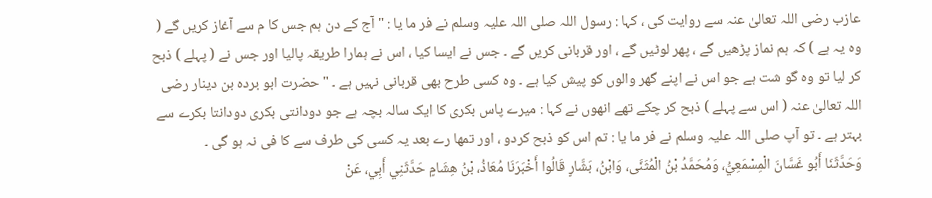عازب رضی اللہ تعالیٰ عنہ سے روایت کی ، کہا : رسول اللہ صلی اللہ علیہ وسلم نے فر ما یا : " آج کے دن ہم جس کا م سے آغاز کریں گے ( وہ یہ ہے ) کہ ہم نماز پڑھیں گے ، پھر لوٹیں گے ، اور قربانی کریں گے ۔ جس نے ایسا کیا ، اس نے ہمارا طریقہ پالیا اور جس نے ( پہلے ) ذبح کر لیا تو وہ گو شت ہے جو اس نے اپنے گھر والوں کو پیش کیا ہے ۔ وہ کسی طرح بھی قربانی نہیں ہے ۔ " حضرت ابو بردہ بن دینار رضی اللہ تعالیٰ عنہ ( اس سے پہلے ) ذبح کر چکے تھے انھوں نے کہا : میرے پاس بکری کا ایک سالہ بچہ ہے جو دودانتی بکری دودانتا بکرے سے بہتر ہے ۔ تو آپ صلی اللہ علیہ وسلم نے فر ما یا : تم اس کو ذبح کردو ، اور تمھا رے بعد یہ کسی کی طرف سے کا فی نہ ہو گی ۔
وَحَدَّثَنَا أَبُو غَسَّانَ الْمِسْمَعِيُّ، وَمُحَمَّدُ بْنُ الْمُثَنَّى، وَابْنُ، بَشَّارٍ قَالُوا أَخْبَرَنَا مُعَاذُ، بْنُ هِشَامٍ حَدَّثَنِي أَبِي، عَنْ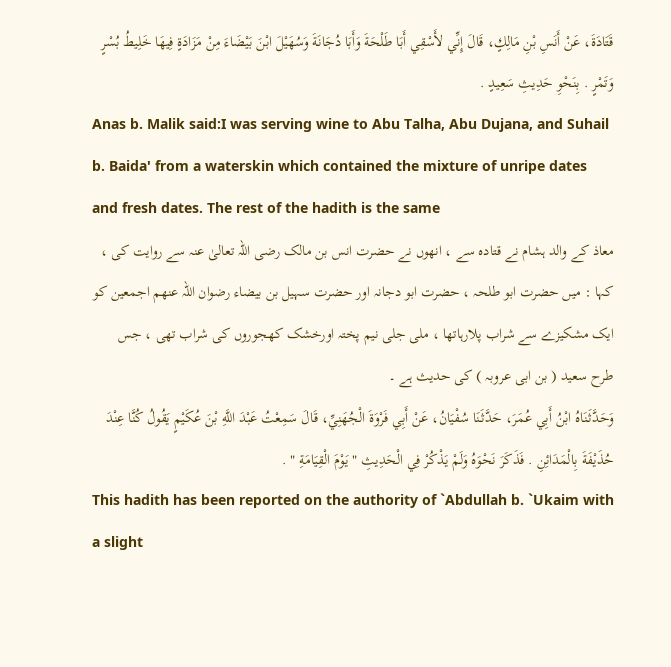قَتَادَةَ، عَنْ أَنَسِ بْنِ مَالِكٍ، قَالَ إِنِّي لأَسْقِي أَبَا طَلْحَةَ وَأَبَا دُجَانَةَ وَسُهَيْلَ ابْنَ بَيْضَاءَ مِنْ مَزَادَةٍ فِيهَا خَلِيطُ بُسْرٍ وَتَمْرٍ . بِنَحْوِ حَدِيثِ سَعِيدٍ .
Anas b. Malik said:I was serving wine to Abu Talha, Abu Dujana, and Suhail b. Baida' from a waterskin which contained the mixture of unripe dates and fresh dates. The rest of the hadith is the same
معاذ کے والد ہشام نے قتادہ سے ، انھوں نے حضرت انس بن مالک رضی اللہ تعالیٰ عنہ سے روایت کی ، کہا : میں حضرت ابو طلحہ ، حضرت ابو دجانہ اور حضرت سہیل بن بیضاء رضوان اللہ عنھم اجمعین کو ایک مشکیزے سے شراب پلارہاتھا ، ملی جلی نیم پختہ اورخشک کھجوروں کی شراب تھی ، جس طرح سعید ( بن ابی عروبہ ) کی حدیث ہے ۔
وَحَدَّثَنَاهُ ابْنُ أَبِي عُمَرَ، حَدَّثَنَا سُفْيَانُ، عَنْ أَبِي فَرْوَةَ الْجُهَنِيِّ، قَالَ سَمِعْتُ عَبْدَ اللَّهِ بْنَ عُكَيْمٍ يَقُولُ كُنَّا عِنْدَ حُذَيْفَةَ بِالْمَدَائِنِ . فَذَكَرَ نَحْوَهُ وَلَمْ يَذْكُرْ فِي الْحَدِيثِ " يَوْمَ الْقِيَامَةِ " .
This hadith has been reported on the authority of `Abdullah b. `Ukaim with a slight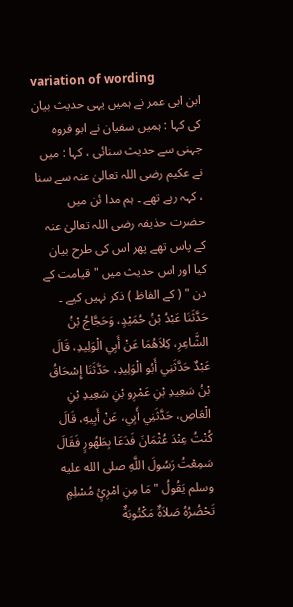variation of wording
ابن ابی عمر نے ہمیں یہی حدیث بیان کی کہا : ہمیں سفیان نے ابو فروہ جہنی سے حدیث سنائی ، کہا : میں نے عکیم رضی اللہ تعالیٰ عنہ سے سنا ، کہہ رہے تھے ۔ ہم مدا ئن میں حضرت حذیفہ رضی اللہ تعالیٰ عنہ کے پاس تھے پھر اس کی طرح بیان کیا اور اس حدیث میں " قیامت کے دن " ( کے الفاظ ) ذکر نہیں کیے ۔
حَدَّثَنَا عَبْدُ بْنُ حُمَيْدٍ، وَحَجَّاجُ بْنُ الشَّاعِرِ، كِلاَهُمَا عَنْ أَبِي الْوَلِيدِ، قَالَ عَبْدٌ حَدَّثَنِي أَبُو الْوَلِيدِ، حَدَّثَنَا إِسْحَاقُ بْنُ سَعِيدِ بْنِ عَمْرِو بْنِ سَعِيدِ بْنِ الْعَاصِ، حَدَّثَنِي أَبِي، عَنْ أَبِيهِ، قَالَ كُنْتُ عِنْدَ عُثْمَانَ فَدَعَا بِطَهُورٍ فَقَالَ سَمِعْتُ رَسُولَ اللَّهِ صلى الله عليه وسلم يَقُولُ " مَا مِنِ امْرِئٍ مُسْلِمٍ تَحْضُرُهُ صَلاَةٌ مَكْتُوبَةٌ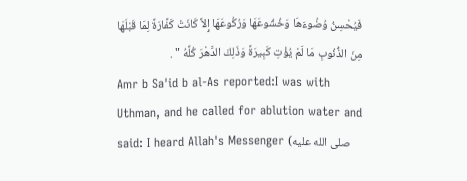فَيُحْسِنُ وُضُوءَهَا وَخُشُوعَهَا وَرُكُوعَهَا إِلاَّ كَانَتْ كَفَّارَةً لِمَا قَبْلَهَا مِنَ الذُّنُوبِ مَا لَمْ يُؤْتِ كَبِيرَةً وَذَلِكَ الدَّهْرَ كُلَّهُ " .
Amr b Sa'id b al-As reported:I was with Uthman, and he called for ablution water and said: I heard Allah's Messenger (صلى الله عليه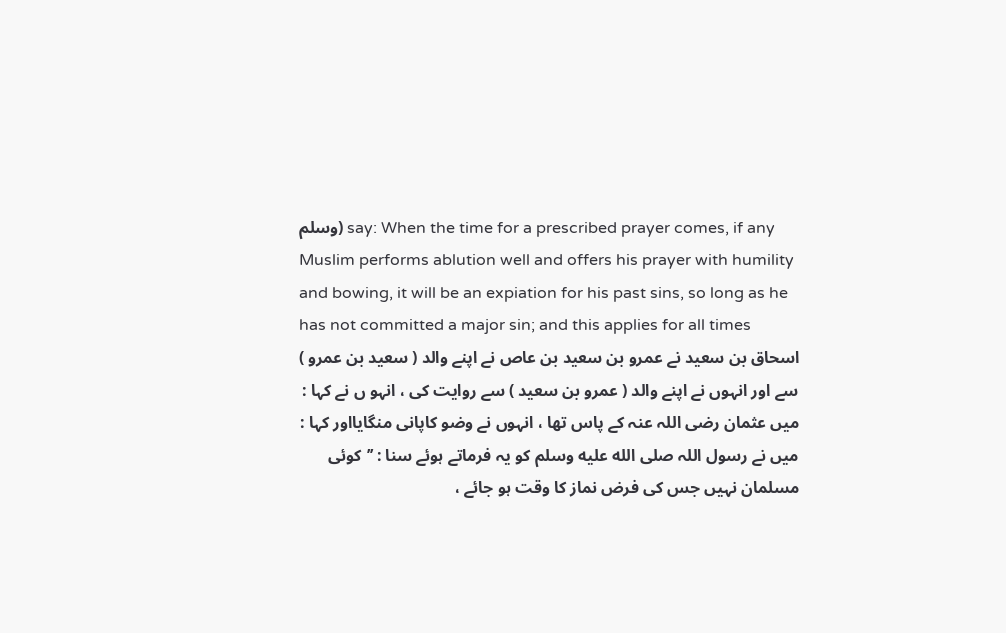وسلم) say: When the time for a prescribed prayer comes, if any Muslim performs ablution well and offers his prayer with humility and bowing, it will be an expiation for his past sins, so long as he has not committed a major sin; and this applies for all times
اسحاق بن سعيد نے عمرو بن سعید بن عاص نے اپنے والد ( سعید بن عمرو ) سے اور انہوں نے اپنے والد ( عمرو بن سعید ) سے روایت کی ، انہو ں نے کہا : میں عثمان رضی اللہ عنہ کے پاس تھا ، انہوں نے وضو کاپانی منگایااور کہا : میں نے رسول اللہ صلى الله عليه وسلم کو یہ فرماتے ہوئے سنا : ’’کوئی مسلمان نہیں جس کی فرض نماز کا وقت ہو جائے ،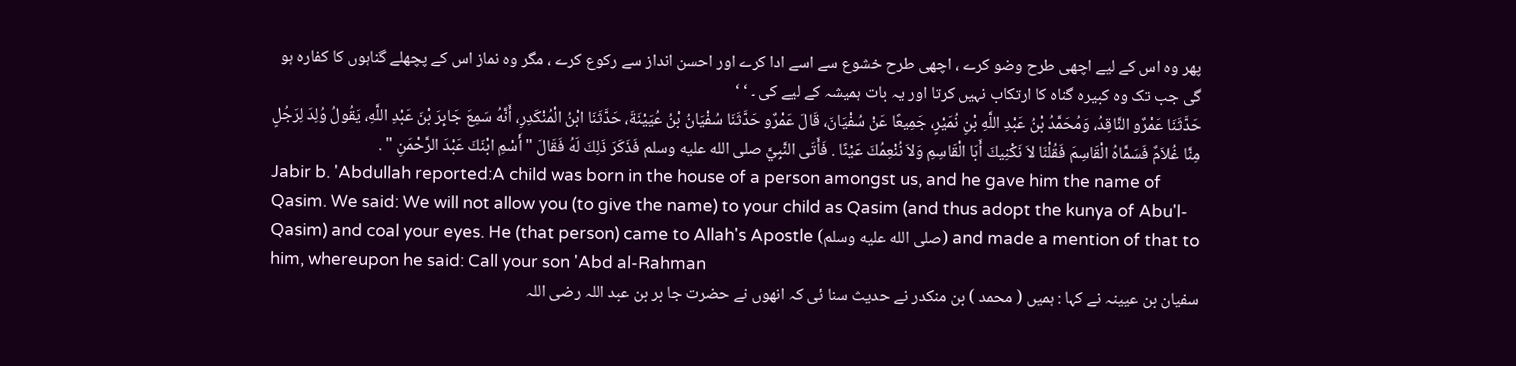پھر وہ اس کے لیے اچھی طرح وضو کرے ، اچھی طرح خشوع سے اسے ادا کرے اور احسن انداز سے رکوع کرے ، مگر وہ نماز اس کے پچھلے گناہوں کا کفارہ ہو گی جب تک وہ کبیرہ گناہ کا ارتکاب نہیں کرتا اور یہ بات ہمیشہ کے لیے کی ۔ ‘ ‘
حَدَّثَنَا عَمْرٌو النَّاقِدُ، وَمُحَمَّدُ بْنُ عَبْدِ اللَّهِ بْنِ نُمَيْرٍ، جَمِيعًا عَنْ سُفْيَانَ، قَالَ عَمْرٌو حَدَّثَنَا سُفْيَانُ بْنُ عُيَيْنَةَ، حَدَّثَنَا ابْنُ الْمُنْكَدِرِ، أَنَّهُ سَمِعَ جَابِرَ بْنَ عَبْدِ اللَّهِ، يَقُولُ وُلِدَ لِرَجُلٍ مِنَّا غُلاَمٌ فَسَمَّاهُ الْقَاسِمَ فَقُلْنَا لاَ نَكْنِيكَ أَبَا الْقَاسِمِ وَلاَ نُنْعِمُكَ عَيْنًا . فَأَتَى النَّبِيَّ صلى الله عليه وسلم فَذَكَرَ ذَلِكَ لَهُ فَقَالَ " أَسْمِ ابْنَكَ عَبْدَ الرَّحْمَنِ " .
Jabir b. 'Abdullah reported:A child was born in the house of a person amongst us, and he gave him the name of Qasim. We said: We will not allow you (to give the name) to your child as Qasim (and thus adopt the kunya of Abu'l-Qasim) and coal your eyes. He (that person) came to Allah's Apostle (صلى الله عليه وسلم) and made a mention of that to him, whereupon he said: Call your son 'Abd al-Rahman
سفیان بن عیینہ نے کہا : ہمیں ( محمد ) بن منکدر نے حدیث سنا ئی کہ انھوں نے حضرت جا بر بن عبد اللہ رضی اللہ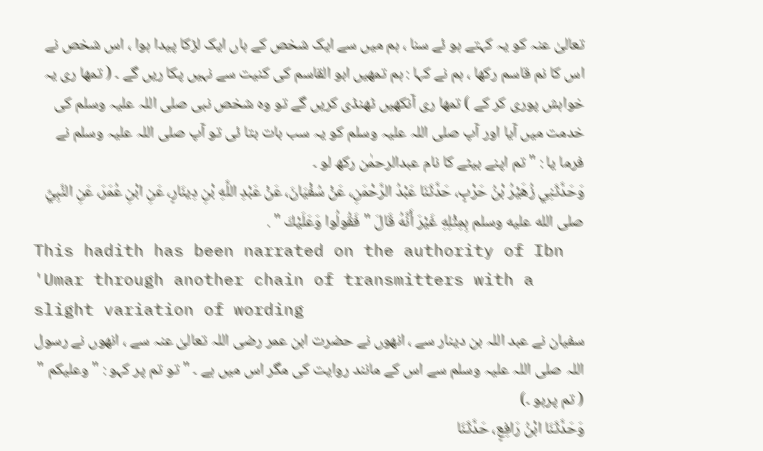تعالیٰ عنہ کو یہ کہتے ہو ئے سنا ، ہم میں سے ایک شخص کے ہاں ایک لڑکا پیدا ہوا ، اس شخص نے اس کا نم قاسم رکھا ، ہم نے کہا : ہم تمھیں ابو القاسم کی کنیت سے نہیں پکا ریں گے ۔ ( تمھا ری یہ خواہش پوری کر کے ) تمھا ری آنکھیں ٹھنڈی کریں گے تو وہ شخص نبی صلی اللہ علیہ وسلم کی خدمت میں آیا اور آپ صلی اللہ علیہ وسلم کو یہ سب بات بتا ئی تو آپ صلی اللہ علیہ وسلم نے فرما یا : " تم اپنے بیٹے کا نام عبدالرحمٰن رکھ لو ۔
وَحَدَّثَنِي زُهَيْرُ بْنُ حَرْبٍ، حَدَّثَنَا عَبْدُ الرَّحْمَنِ، عَنْ سُفْيَانَ، عَنْ عَبْدِ اللَّهِ بْنِ دِينَارٍ، عَنِ ابْنِ عُمَرَ، عَنِ النَّبِيِّ صلى الله عليه وسلم بِمِثْلِهِ غَيْرَ أَنَّهُ قَالَ " فَقُولُوا وَعَلَيْكَ " .
This hadith has been narrated on the authority of Ibn 'Umar through another chain of transmitters with a slight variation of wording
سفیان نے عبد اللہ بن دینار سے ، انھوں نے حضرت ابن عمر رضی اللہ تعالیٰ عنہ سے ، انھوں نے رسول اللہ صلی اللہ علیہ وسلم سے اس کے مانند روایت کی مگر اس میں ہے ۔ " تو تم پر کہو : " وعلیکم " ( تم پرہو ۔)
وَحَدَّثَنَا ابْنُ رَافِعٍ، حَدَّثَنَا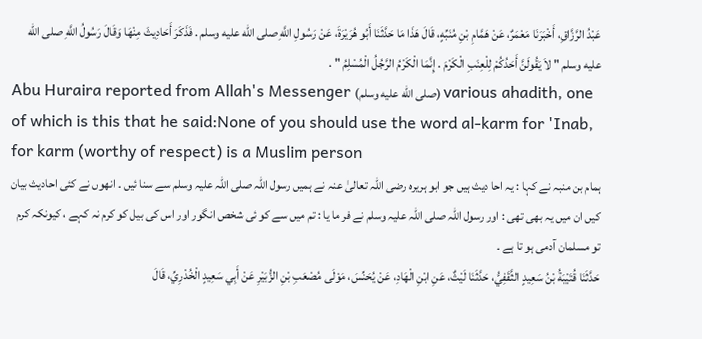عَبْدُ الرَّزَّاقِ، أَخْبَرَنَا مَعْمَرٌ، عَنْ هَمَّامِ بْنِ مُنَبِّهٍ، قَالَ هَذَا مَا حَدَّثَنَا أَبُو هُرَيْرَةَ، عَنْ رَسُولِ اللَّهِ صلى الله عليه وسلم . فَذَكَرَ أَحَادِيثَ مِنْهَا وَقَالَ رَسُولُ اللَّهِ صلى الله عليه وسلم " لاَ يَقُولَنَّ أَحَدُكُمْ لِلْعِنَبِ الْكَرْمَ . إِنَّمَا الْكَرْمُ الرَّجُلُ الْمُسْلِمُ " .
Abu Huraira reported from Allah's Messenger (صلى الله عليه وسلم) various ahadith, one of which is this that he said:None of you should use the word al-karm for 'Inab, for karm (worthy of respect) is a Muslim person
ہمام بن منبہ نے کہا : یہ احا دیث ہیں جو ابو ہریرہ رضی اللہ تعالیٰ عنہ نے ہمیں رسول اللہ صلی اللہ علیہ وسلم سے سنا ئیں ۔ انھوں نے کئی احادیث بیان کیں ان میں یہ بھی تھی : اور رسول اللہ صلی اللہ علیہ وسلم نے فر ما یا : تم میں سے کو ئی شخص انگور اور اس کی بیل کو کرم نہ کہے ، کیونکہ کرم تو مسلمان آدمی ہو تا ہے ۔
حَدَّثَنَا قُتَيْبَةُ بْنُ سَعِيدٍ الثَّقَفِيُّ، حَدَّثَنَا لَيْثٌ، عَنِ ابْنِ الْهَادِ، عَنْ يُحَنِّسَ، مَوْلَى مُصْعَبِ بْنِ الزُّبَيْرِ عَنْ أَبِي سَعِيدٍ الْخُدْرِيِّ، قَالَ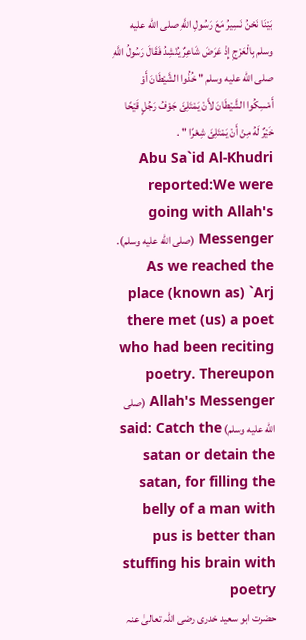بَيْنَا نَحْنُ نَسِيرُ مَعَ رَسُولِ اللَّهِ صلى الله عليه وسلم بِالْعَرْجِ إِذْ عَرَضَ شَاعِرٌ يُنْشِدُ فَقَالَ رَسُولُ اللَّهِ صلى الله عليه وسلم " خُذُوا الشَّيْطَانَ أَوْ أَمْسِكُوا الشَّيْطَانَ لأَنْ يَمْتَلِئَ جَوْفُ رَجُلٍ قَيْحًا خَيْرٌ لَهُ مِنْ أَنْ يَمْتَلِئَ شِعْرًا " .
Abu Sa`id Al-Khudri reported:We were going with Allah's Messenger (صلى الله عليه وسلم). As we reached the place (known as) `Arj there met (us) a poet who had been reciting poetry. Thereupon Allah's Messenger (صلى الله عليه وسلم) said: Catch the satan or detain the satan, for filling the belly of a man with pus is better than stuffing his brain with poetry
حضرت ابو سعید خدری رضی اللہ تعالیٰ عنہ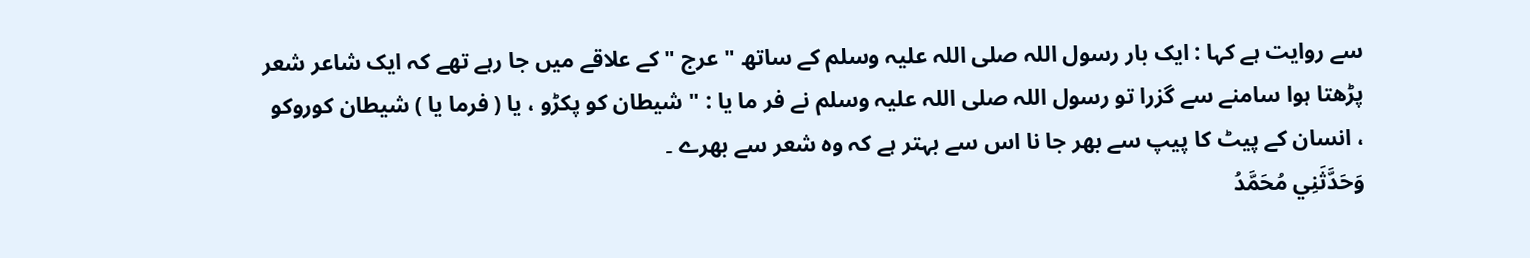سے روایت ہے کہا : ایک بار رسول اللہ صلی اللہ علیہ وسلم کے ساتھ " عرج " کے علاقے میں جا رہے تھے کہ ایک شاعر شعر پڑھتا ہوا سامنے سے گزرا تو رسول اللہ صلی اللہ علیہ وسلم نے فر ما یا : " شیطان کو پکڑو ، یا ( فرما یا ) شیطان کوروکو ، انسان کے پیٹ کا پیپ سے بھر جا نا اس سے بہتر ہے کہ وہ شعر سے بھرے ۔
وَحَدَّثَنِي مُحَمَّدُ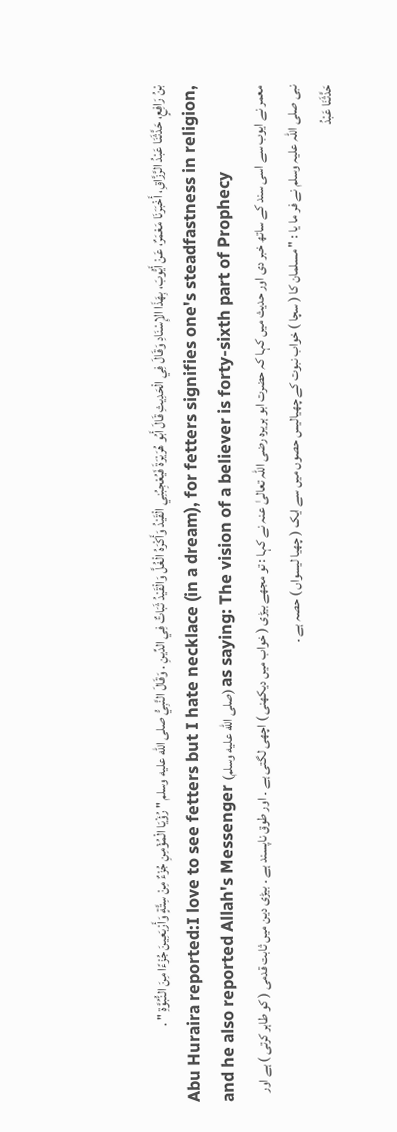بْنُ رَافِعٍ، حَدَّثَنَا عَبْدُ الرَّزَّاقِ، أَخْبَرَنَا مَعْمَرٌ، عَنْ أَيُّوبَ، بِهَذَا الإِسْنَادِ وَقَالَ فِي الْحَدِيثِ قَالَ أَبُو هُرَيْرَةَ فَيُعْجِبُنِي الْقَيْدُ وَأَكْرَهُ الْغُلَّ وَالْقَيْدُ ثَبَاتٌ فِي الدِّينِ . وَقَالَ النَّبِيُّ صلى الله عليه وسلم " رُؤْيَا الْمُؤْمِنِ جُزْءٌ مِنْ سِتَّةٍ وَأَرْبَعِينَ جُزْءًا مِنَ النُّبُوَّةِ " .
Abu Huraira reported:I love to see fetters but I hate necklace (in a dream), for fetters signifies one's steadfastness in religion, and he also reported Allah's Messenger (صلى الله عليه وسلم) as saying: The vision of a believer is forty-sixth part of Prophecy
معمر نے ایوب سے اسی سند کے ساتھ خبر دی اور حدیث میں کہا کہ حضرت ابو ہریرہ رضی اللہ تعالیٰ عنہ نے کہا : تو مجھے بیڑی ( خواب میں دیکھنی ) اچھی لگتی ہے ۔ اور طوق ناپسند ہے ۔ بیڑی دین میں ثابت قدمی ( کو طاہر کرتی ) ہے اور نبی صلی اللہ علیہ وسلم نے فر ما یا : " مسلمان کا ( سچا ) خواب نبوت کے چھیالیس حصوں میں سے ایک ( چھیا لیسواں ) حصہ ہے ۔
حَدَّثَنَا عَبْدُ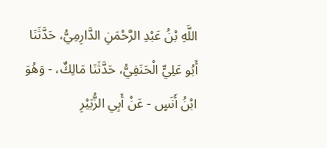اللَّهِ بْنُ عَبْدِ الرَّحْمَنِ الدَّارِمِيُّ، حَدَّثَنَا أَبُو عَلِيٍّ الْحَنَفِيُّ، حَدَّثَنَا مَالِكٌ، - وَهُوَ ابْنُ أَنَسٍ - عَنْ أَبِي الزُّبَيْرِ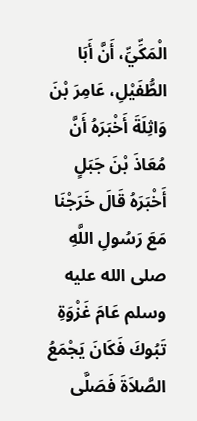الْمَكِّيِّ، أَنَّ أَبَا الطُّفَيْلِ، عَامِرَ بْنَ وَاثِلَةَ أَخْبَرَهُ أَنَّ مُعَاذَ بْنَ جَبَلٍ أَخْبَرَهُ قَالَ خَرَجْنَا مَعَ رَسُولِ اللَّهِ صلى الله عليه وسلم عَامَ غَزْوَةِ تَبُوكَ فَكَانَ يَجْمَعُ الصَّلاَةَ فَصَلَّى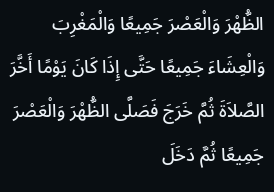الظُّهْرَ وَالْعَصْرَ جَمِيعًا وَالْمَغْرِبَ وَالْعِشَاءَ جَمِيعًا حَتَّى إِذَا كَانَ يَوْمًا أَخَّرَ الصَّلاَةَ ثُمَّ خَرَجَ فَصَلَّى الظُّهْرَ وَالْعَصْرَ جَمِيعًا ثُمَّ دَخَلَ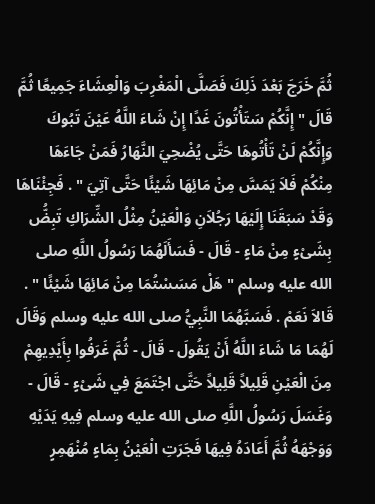ثُمَّ خَرَجَ بَعْدَ ذَلِكَ فَصَلَّى الْمَغْرِبَ وَالْعِشَاءَ جَمِيعًا ثُمَّ قَالَ " إِنَّكُمْ سَتَأْتُونَ غَدًا إِنْ شَاءَ اللَّهُ عَيْنَ تَبُوكَ وَإِنَّكُمْ لَنْ تَأْتُوهَا حَتَّى يُضْحِيَ النَّهَارُ فَمَنْ جَاءَهَا مِنْكُمْ فَلاَ يَمَسَّ مِنْ مَائِهَا شَيْئًا حَتَّى آتِيَ " . فَجِئْنَاهَا وَقَدْ سَبَقَنَا إِلَيْهَا رَجُلاَنِ وَالْعَيْنُ مِثْلُ الشِّرَاكِ تَبِضُّ بِشَىْءٍ مِنْ مَاءٍ - قَالَ - فَسَأَلَهُمَا رَسُولُ اللَّهِ صلى الله عليه وسلم " هَلْ مَسَسْتُمَا مِنْ مَائِهَا شَيْئًا " . قَالاَ نَعَمْ . فَسَبَّهُمَا النَّبِيُّ صلى الله عليه وسلم وَقَالَ لَهُمَا مَا شَاءَ اللَّهُ أَنْ يَقُولَ - قَالَ - ثُمَّ غَرَفُوا بِأَيْدِيهِمْ مِنَ الْعَيْنِ قَلِيلاً قَلِيلاً حَتَّى اجْتَمَعَ فِي شَىْءٍ - قَالَ - وَغَسَلَ رَسُولُ اللَّهِ صلى الله عليه وسلم فِيهِ يَدَيْهِ وَوَجْهَهُ ثُمَّ أَعَادَهُ فِيهَا فَجَرَتِ الْعَيْنُ بِمَاءٍ مُنْهَمِرٍ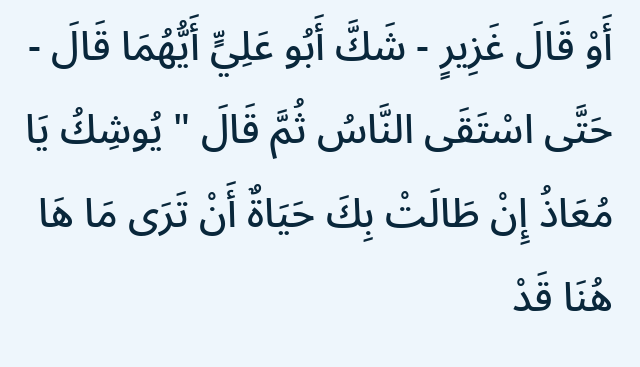أَوْ قَالَ غَزِيرٍ - شَكَّ أَبُو عَلِيٍّ أَيُّهُمَا قَالَ - حَتَّى اسْتَقَى النَّاسُ ثُمَّ قَالَ " يُوشِكُ يَا مُعَاذُ إِنْ طَالَتْ بِكَ حَيَاةٌ أَنْ تَرَى مَا هَا هُنَا قَدْ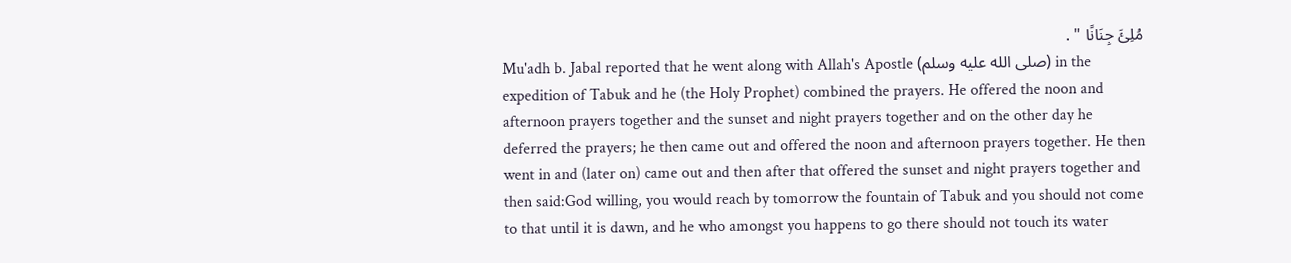مُلِئَ جِنَانًا " .
Mu'adh b. Jabal reported that he went along with Allah's Apostle (صلى الله عليه وسلم) in the expedition of Tabuk and he (the Holy Prophet) combined the prayers. He offered the noon and afternoon prayers together and the sunset and night prayers together and on the other day he deferred the prayers; he then came out and offered the noon and afternoon prayers together. He then went in and (later on) came out and then after that offered the sunset and night prayers together and then said:God willing, you would reach by tomorrow the fountain of Tabuk and you should not come to that until it is dawn, and he who amongst you happens to go there should not touch its water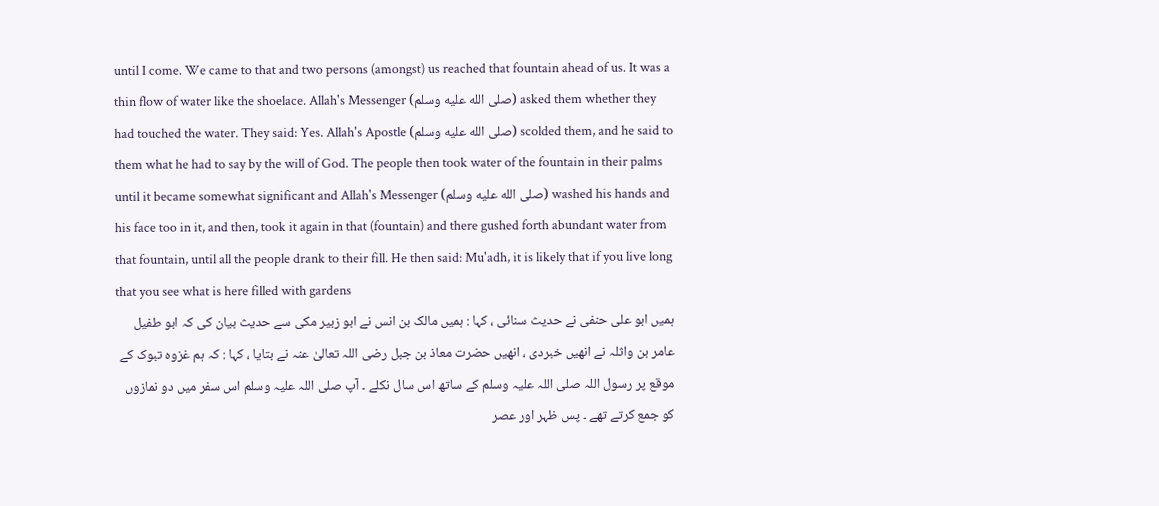until I come. We came to that and two persons (amongst) us reached that fountain ahead of us. It was a thin flow of water like the shoelace. Allah's Messenger (صلى الله عليه وسلم) asked them whether they had touched the water. They said: Yes. Allah's Apostle (صلى الله عليه وسلم) scolded them, and he said to them what he had to say by the will of God. The people then took water of the fountain in their palms until it became somewhat significant and Allah's Messenger (صلى الله عليه وسلم) washed his hands and his face too in it, and then, took it again in that (fountain) and there gushed forth abundant water from that fountain, until all the people drank to their fill. He then said: Mu'adh, it is likely that if you live long that you see what is here filled with gardens
ہمیں ابو علی حنفی نے حدیث سنائی ، کہا : ہمیں مالک بن انس نے ابو زبیر مکی سے حدیث بیان کی کہ ابو طفیل عامر بن واثلہ نے انھیں خبردی ، انھیں حضرت معاذ بن جبل رضی اللہ تعالیٰ عنہ نے بتایا ، کہا : کہ ہم غزوہ تبوک کے موقع پر رسول اللہ صلی اللہ علیہ وسلم کے ساتھ اس سال نکلے ۔ آپ صلی اللہ علیہ وسلم اس سفر میں دو نمازوں کو جمع کرتے تھے ۔ پس ظہر اور عصر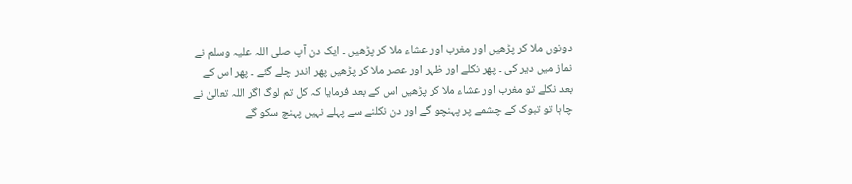دونوں ملا کر پڑھیں اور مغرب اور عشاء ملا کر پڑھیں ۔ ایک دن آپ صلی اللہ علیہ وسلم نے نماز میں دیر کی ۔ پھر نکلے اور ظہر اور عصر ملا کر پڑھیں پھر اندر چلے گئے ۔ پھر اس کے بعد نکلے تو مغرب اور عشاء ملا کر پڑھیں اس کے بعد فرمایا کہ کل تم لوگ اگر اللہ تعالیٰ نے چاہا تو تبوک کے چشمے پر پہنچو گے اور دن نکلنے سے پہلے نہیں پہنچ سکو گے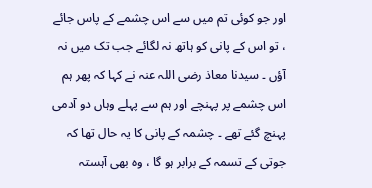اور جو کوئی تم میں سے اس چشمے کے پاس جائے ، تو اس کے پانی کو ہاتھ نہ لگائے جب تک میں نہ آؤں ۔ سیدنا معاذ رضی اللہ عنہ نے کہا کہ پھر ہم اس چشمے پر پہنچے اور ہم سے پہلے وہاں دو آدمی پہنچ گئے تھے ۔ چشمہ کے پانی کا یہ حال تھا کہ جوتی کے تسمہ کے برابر ہو گا ، وہ بھی آہستہ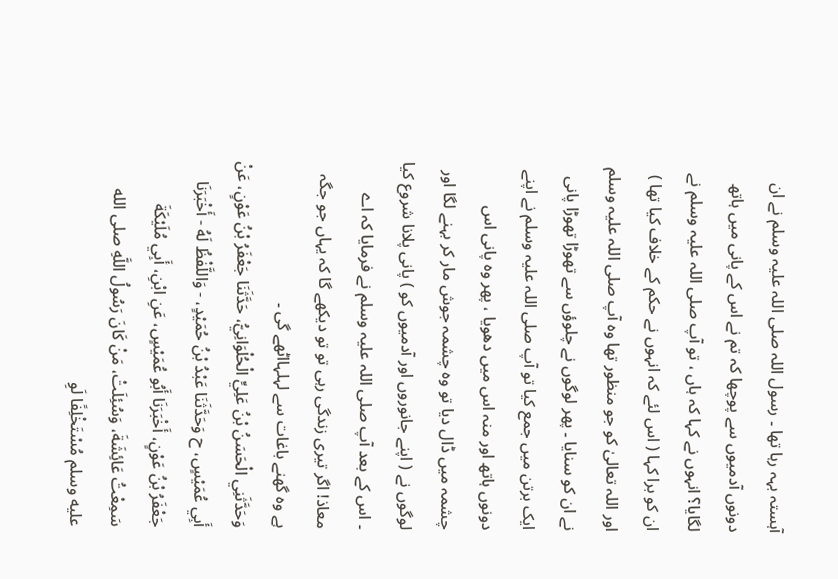آہستہ بہہ رہا تھا ۔ رسول اللہ صلی اللہ علیہ وسلم نے ان دونوں آدمیوں سے پوچھا کہ تم نے اس کے پانی میں ہاتھ لگایا؟ انہوں نے کہا کہ ہاں ، تو آپ صلی اللہ علیہ وسلم نے ان کو برا کہا ( اس لئے کہ انہوں نے حکم کے خلاف کیا تھا ) اور اللہ تعالیٰ کو جو منظور تھا وہ آپ صلی اللہ علیہ وسلم نے ان کو سنایا ۔ پھر لوگوں نے چلوؤں سے تھوڑا تھوڑا پانی ایک برتن میں جمع کیا تو آپ صلی اللہ علیہ وسلم نے اپنے دونوں ہاتھ اور منہ اس میں دھویا ، پھر وہ پانی اس چشمہ میں ڈال دیا تو وہ چشمہ جوش مار کر بہنے لگا اور لوگوں نے ( اپنے جانوروں اور آدمیوں کو ) پانی پلانا شروع کیا ۔ اس کے بعد آپ صلی اللہ علیہ وسلم نے فرمایا کہ اے معاذ! اگر تیری زندگی رہی تو تو دیکھے گا کہ یہاں جو جگہ ہے وہ گھنے باغات سے لہلہااٹھے گی ۔
وَحَدَّثَنِي الْحَسَنُ بْنُ عَلِيٍّ الْحُلْوَانِيُّ، حَدَّثَنَا جَعْفَرُ بْنُ عَوْنٍ، عَنْ أَبِي عُمَيْسٍ، ح وَحَدَّثَنَا عَبْدُ بْنُ حُمَيْدٍ، - وَاللَّفْظُ لَهُ - أَخْبَرَنَا جَعْفَرُ بْنُ عَوْنٍ، أَخْبَرَنَا أَبُو عُمَيْسٍ، عَنِ ابْنِ، أَبِي مُلَيْكَةَ سَمِعْتُ عَائِشَةَ، وَسُئِلَتْ، مَنْ كَانَ رَسُولُ اللَّهِ صلى الله عليه وسلم مُسْتَخْلِفًا لَوِ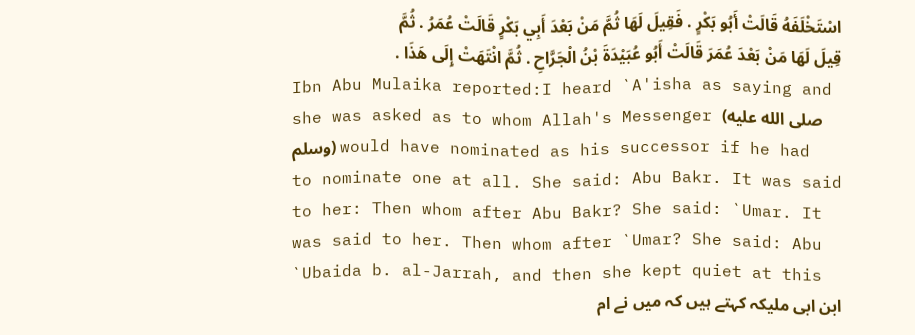اسْتَخْلَفَهُ قَالَتْ أَبُو بَكْرٍ . فَقِيلَ لَهَا ثُمَّ مَنْ بَعْدَ أَبِي بَكْرٍ قَالَتْ عُمَرُ . ثُمَّ قِيلَ لَهَا مَنْ بَعْدَ عُمَرَ قَالَتْ أَبُو عُبَيْدَةَ بْنُ الْجَرَّاحِ . ثُمَّ انْتَهَتْ إِلَى هَذَا .
Ibn Abu Mulaika reported:I heard `A'isha as saying and she was asked as to whom Allah's Messenger (صلى الله عليه وسلم) would have nominated as his successor if he had to nominate one at all. She said: Abu Bakr. It was said to her: Then whom after Abu Bakr? She said: `Umar. It was said to her. Then whom after `Umar? She said: Abu `Ubaida b. al-Jarrah, and then she kept quiet at this
ابن ابی ملیکہ کہتے ہیں کہ میں نے ام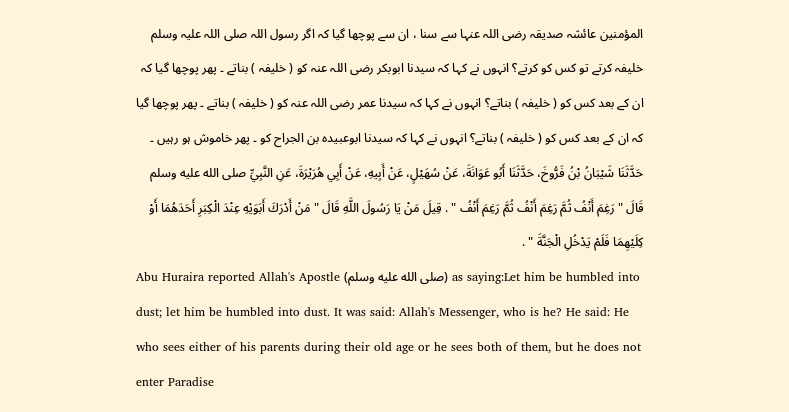المؤمنین عائشہ صدیقہ رضی اللہ عنہا سے سنا ، ان سے پوچھا گیا کہ اگر رسول اللہ صلی اللہ علیہ وسلم خلیفہ کرتے تو کس کو کرتے؟ انہوں نے کہا کہ سیدنا ابوبکر رضی اللہ عنہ کو ( خلیفہ ) بناتے ۔ پھر پوچھا گیا کہ ان کے بعد کس کو ( خلیفہ ) بناتے؟ انہوں نے کہا کہ سیدنا عمر رضی اللہ عنہ کو ( خلیفہ ) بناتے ۔ پھر پوچھا گیا کہ ان کے بعد کس کو ( خلیفہ ) بناتے؟ انہوں نے کہا کہ سیدنا ابوعبیدہ بن الجراح کو ۔ پھر خاموش ہو رہیں ۔
حَدَّثَنَا شَيْبَانُ بْنُ فَرُّوخَ، حَدَّثَنَا أَبُو عَوَانَةَ، عَنْ سُهَيْلٍ، عَنْ أَبِيهِ، عَنْ أَبِي هُرَيْرَةَ، عَنِ النَّبِيِّ صلى الله عليه وسلم قَالَ " رَغِمَ أَنْفُ ثُمَّ رَغِمَ أَنْفُ ثُمَّ رَغِمَ أَنْفُ " . قِيلَ مَنْ يَا رَسُولَ اللَّهِ قَالَ " مَنْ أَدْرَكَ أَبَوَيْهِ عِنْدَ الْكِبَرِ أَحَدَهُمَا أَوْ كِلَيْهِمَا فَلَمْ يَدْخُلِ الْجَنَّةَ " .
Abu Huraira reported Allah's Apostle (صلى الله عليه وسلم) as saying:Let him be humbled into dust; let him be humbled into dust. It was said: Allah's Messenger, who is he? He said: He who sees either of his parents during their old age or he sees both of them, but he does not enter Paradise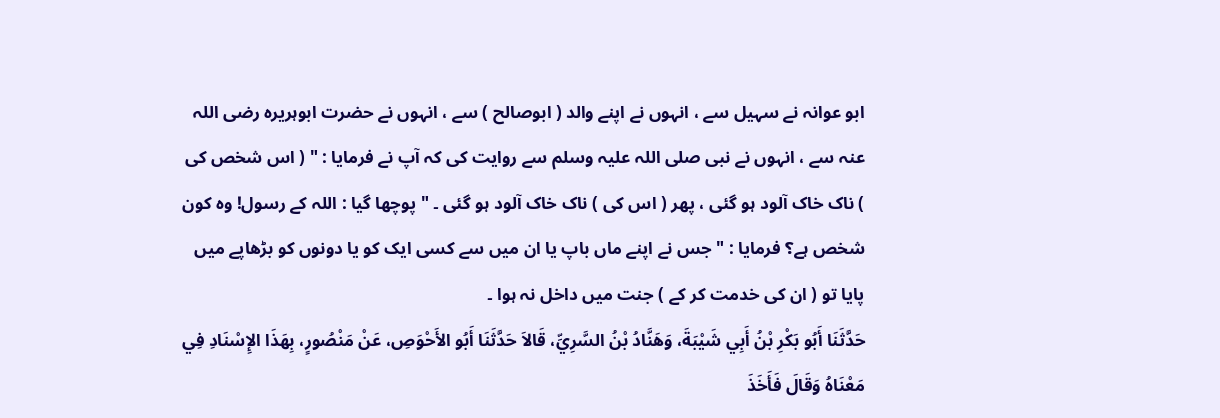ابو عوانہ نے سہیل سے ، انہوں نے اپنے والد ( ابوصالح ) سے ، انہوں نے حضرت ابوہریرہ رضی اللہ عنہ سے ، انہوں نے نبی صلی اللہ علیہ وسلم سے روایت کی کہ آپ نے فرمایا : " ( اس شخص کی ) ناک خاک آلود ہو گئی ، پھر ( اس کی ) ناک خاک آلود ہو گئی ۔ " پوچھا گیا : اللہ کے رسول! وہ کون شخص ہے؟ فرمایا : " جس نے اپنے ماں باپ یا ان میں سے کسی ایک کو یا دونوں کو بڑھاپے میں پایا تو ( ان کی خدمت کر کے ) جنت میں داخل نہ ہوا ۔
حَدَّثَنَا أَبُو بَكْرِ بْنُ أَبِي شَيْبَةَ، وَهَنَّادُ بْنُ السَّرِيِّ، قَالاَ حَدَّثَنَا أَبُو الأَحْوَصِ، عَنْ مَنْصُورٍ، بِهَذَا الإِسْنَادِ فِي مَعْنَاهُ وَقَالَ فَأَخَذَ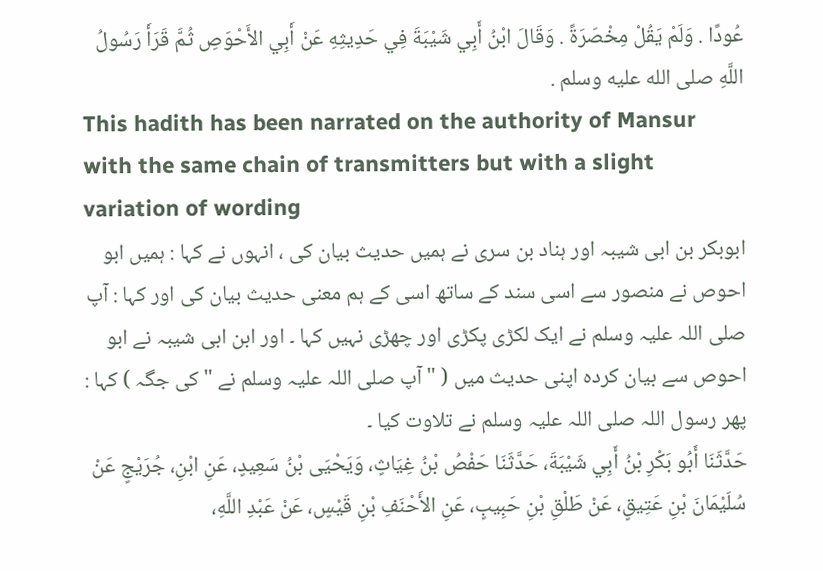عُودًا . وَلَمْ يَقُلْ مِخْصَرَةً . وَقَالَ ابْنُ أَبِي شَيْبَةَ فِي حَدِيثِهِ عَنْ أَبِي الأَحْوَصِ ثُمَّ قَرَأَ رَسُولُ اللَّهِ صلى الله عليه وسلم .
This hadith has been narrated on the authority of Mansur with the same chain of transmitters but with a slight variation of wording
ابوبکر بن ابی شیبہ اور ہناد بن سری نے ہمیں حدیث بیان کی ، انہوں نے کہا : ہمیں ابو احوص نے منصور سے اسی سند کے ساتھ اسی کے ہم معنی حدیث بیان کی اور کہا : آپ صلی اللہ علیہ وسلم نے ایک لکڑی پکڑی اور چھڑی نہیں کہا ۔ اور ابن ابی شیبہ نے ابو احوص سے بیان کردہ اپنی حدیث میں ( " آپ صلی اللہ علیہ وسلم نے " کی جگہ ) کہا : پھر رسول اللہ صلی اللہ علیہ وسلم نے تلاوت کیا ۔
حَدَّثَنَا أَبُو بَكْرِ بْنُ أَبِي شَيْبَةَ، حَدَّثَنَا حَفْصُ بْنُ غِيَاثٍ، وَيَحْيَى بْنُ سَعِيدٍ، عَنِ ابْنِ، جُرَيْجٍ عَنْ سُلَيْمَانَ بْنِ عَتِيقٍ، عَنْ طَلْقِ بْنِ حَبِيبٍ، عَنِ الأَحْنَفِ بْنِ قَيْسٍ، عَنْ عَبْدِ اللَّهِ،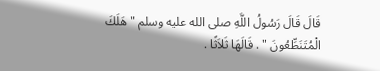قَالَ قَالَ رَسُولُ اللَّهِ صلى الله عليه وسلم " هَلَكَ الْمُتَنَطِّعُونَ " . قَالَهَا ثَلاَثًا .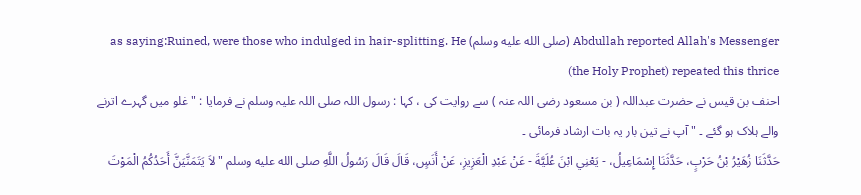Abdullah reported Allah's Messenger (صلى الله عليه وسلم) as saying:Ruined, were those who indulged in hair-splitting. He (the Holy Prophet) repeated this thrice
احنف بن قیس نے حضرت عبداللہ ( بن مسعود رضی اللہ عنہ ) سے روایت کی ، کہا : رسول اللہ صلی اللہ علیہ وسلم نے فرمایا : " غلو میں گہرے اترنے والے ہلاک ہو گئے ۔ " آپ نے تین بار یہ بات ارشاد فرمائی ۔
حَدَّثَنَا زُهَيْرُ بْنُ حَرْبٍ، حَدَّثَنَا إِسْمَاعِيلُ، - يَعْنِي ابْنَ عُلَيَّةَ - عَنْ عَبْدِ الْعَزِيزِ، عَنْ أَنَسٍ، قَالَ قَالَ رَسُولُ اللَّهِ صلى الله عليه وسلم " لاَ يَتَمَنَّيَنَّ أَحَدُكُمُ الْمَوْتَ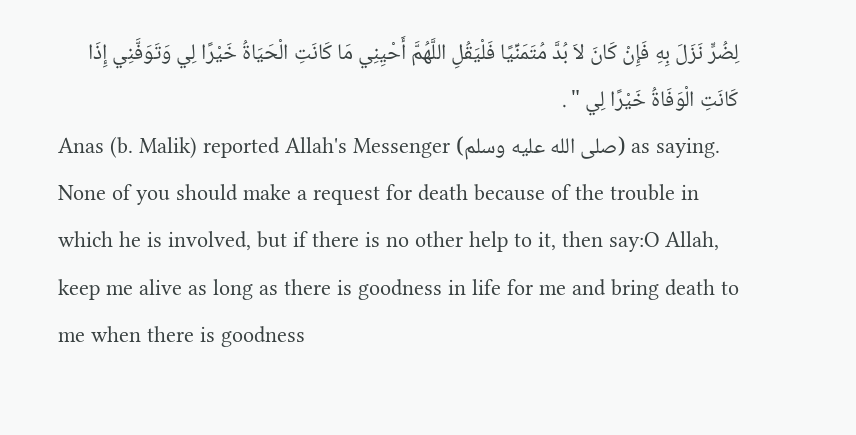لِضُرٍّ نَزَلَ بِهِ فَإِنْ كَانَ لاَ بُدَّ مُتَمَنِّيًا فَلْيَقُلِ اللَّهُمَّ أَحْيِنِي مَا كَانَتِ الْحَيَاةُ خَيْرًا لِي وَتَوَفَّنِي إِذَا كَانَتِ الْوَفَاةُ خَيْرًا لِي " .
Anas (b. Malik) reported Allah's Messenger (صلى الله عليه وسلم) as saying. None of you should make a request for death because of the trouble in which he is involved, but if there is no other help to it, then say:O Allah, keep me alive as long as there is goodness in life for me and bring death to me when there is goodness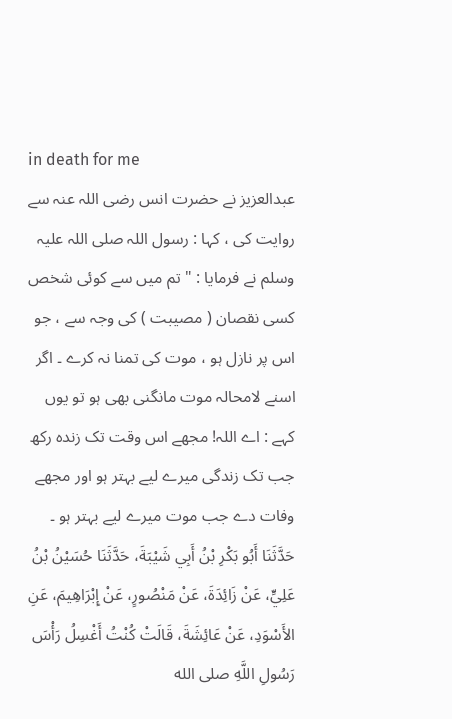in death for me
عبدالعزیز نے حضرت انس رضی اللہ عنہ سے روایت کی ، کہا : رسول اللہ صلی اللہ علیہ وسلم نے فرمایا : " تم میں سے کوئی شخص کسی نقصان ( مصیبت ) کی وجہ سے ، جو اس پر نازل ہو ، موت کی تمنا نہ کرے ۔ اگر اسنے لامحالہ موت مانگنی بھی ہو تو یوں کہے : اے اللہ! مجھے اس وقت تک زندہ رکھ جب تک زندگی میرے لیے بہتر ہو اور مجھے وفات دے جب موت میرے لیے بہتر ہو ۔
حَدَّثَنَا أَبُو بَكْرِ بْنُ أَبِي شَيْبَةَ، حَدَّثَنَا حُسَيْنُ بْنُ عَلِيٍّ، عَنْ زَائِدَةَ، عَنْ مَنْصُورٍ، عَنْ إِبْرَاهِيمَ، عَنِ الأَسْوَدِ، عَنْ عَائِشَةَ، قَالَتْ كُنْتُ أَغْسِلُ رَأْسَ رَسُولِ اللَّهِ صلى الله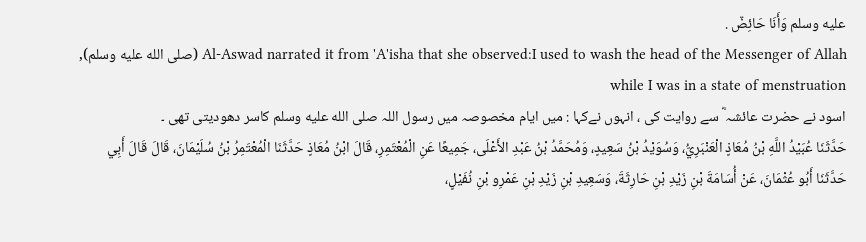عليه وسلم وَأَنَا حَائِضٌ .
Al-Aswad narrated it from 'A'isha that she observed:I used to wash the head of the Messenger of Allah (صلى الله عليه وسلم), while I was in a state of menstruation
اسود نے حضرت عائشہ ؓ سے روایت کی ، انہوں نےکہا : میں ایام مخصوصہ میں رسول اللہ صلى الله عليه وسلم کاسر دھودیتی تھی ۔
حَدَّثَنَا عُبَيْدُ اللَّهِ بْنُ مُعَاذٍ الْعَنْبَرِيُّ، وَسُوَيْدُ بْنُ سَعِيدٍ، وَمُحَمَّدُ بْنُ عَبْدِ الأَعْلَى، جَمِيعًا عَنِ الْمُعْتَمِرِ، قَالَ ابْنُ مُعَاذٍ حَدَّثَنَا الْمُعْتَمِرُ بْنُ سُلَيْمَانَ، قَالَ قَالَ أَبِي حَدَّثَنَا أَبُو عُثْمَانَ، عَنْ أُسَامَةَ بْنِ زَيْدِ بْنِ حَارِثَةَ، وَسَعِيدِ بْنِ زَيْدِ بْنِ عَمْرِو بْنِ نُفَيْلٍ،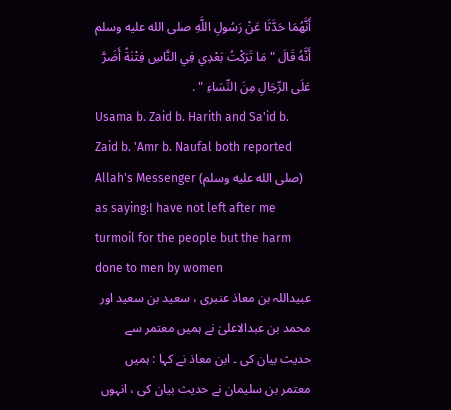أَنَّهُمَا حَدَّثَا عَنْ رَسُولِ اللَّهِ صلى الله عليه وسلم أَنَّهُ قَالَ " مَا تَرَكْتُ بَعْدِي فِي النَّاسِ فِتْنَةً أَضَرَّ عَلَى الرِّجَالِ مِنَ النِّسَاءِ " .
Usama b. Zaid b. Harith and Sa'id b. Zaid b. 'Amr b. Naufal both reported Allah's Messenger (صلى الله عليه وسلم) as saying:I have not left after me turmoil for the people but the harm done to men by women
عبیداللہ بن معاذ عنبری ، سعید بن سعید اور محمد بن عبدالاعلیٰ نے ہمیں معتمر سے حدیث بیان کی ۔ ابن معاذ نے کہا : ہمیں معتمر بن سلیمان نے حدیث بیان کی ، انہوں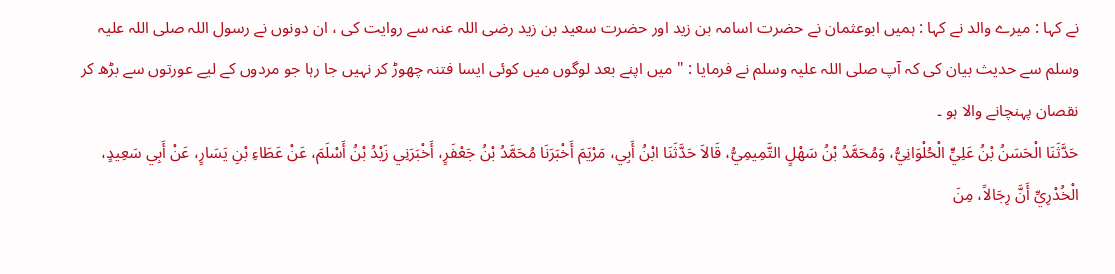نے کہا : میرے والد نے کہا : ہمیں ابوعثمان نے حضرت اسامہ بن زید اور حضرت سعید بن زید رضی اللہ عنہ سے روایت کی ، ان دونوں نے رسول اللہ صلی اللہ علیہ وسلم سے حدیث بیان کی کہ آپ صلی اللہ علیہ وسلم نے فرمایا : " میں اپنے بعد لوگوں میں کوئی ایسا فتنہ چھوڑ کر نہیں جا رہا جو مردوں کے لیے عورتوں سے بڑھ کر نقصان پہنچانے والا ہو ۔
حَدَّثَنَا الْحَسَنُ بْنُ عَلِيٍّ الْحُلْوَانِيُّ، وَمُحَمَّدُ بْنُ سَهْلٍ التَّمِيمِيُّ، قَالاَ حَدَّثَنَا ابْنُ أَبِي، مَرْيَمَ أَخْبَرَنَا مُحَمَّدُ بْنُ جَعْفَرٍ، أَخْبَرَنِي زَيْدُ بْنُ أَسْلَمَ، عَنْ عَطَاءِ بْنِ يَسَارٍ، عَنْ أَبِي سَعِيدٍ، الْخُدْرِيِّ أَنَّ رِجَالاً، مِنَ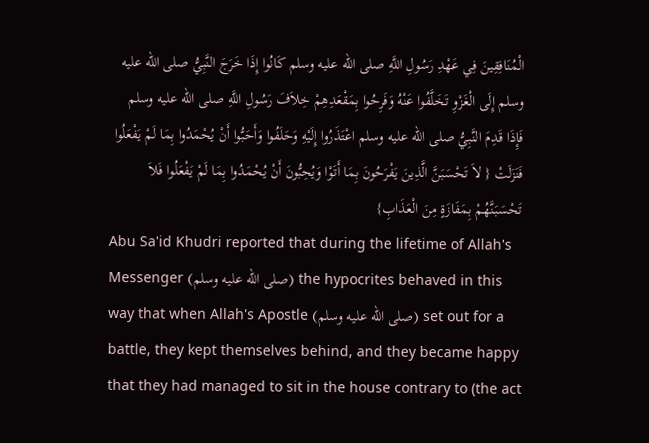الْمُنَافِقِينَ فِي عَهْدِ رَسُولِ اللَّهِ صلى الله عليه وسلم كَانُوا إِذَا خَرَجَ النَّبِيُّ صلى الله عليه وسلم إِلَى الْغَزْوِ تَخَلَّفُوا عَنْهُ وَفَرِحُوا بِمَقْعَدِهِمْ خِلاَفَ رَسُولِ اللَّهِ صلى الله عليه وسلم فَإِذَا قَدِمَ النَّبِيُّ صلى الله عليه وسلم اعْتَذَرُوا إِلَيْهِ وَحَلَفُوا وَأَحَبُّوا أَنْ يُحْمَدُوا بِمَا لَمْ يَفْعَلُوا فَنَزَلَتْ { لاَ تَحْسَبَنَّ الَّذِينَ يَفْرَحُونَ بِمَا أَتَوْا وَيُحِبُّونَ أَنْ يُحْمَدُوا بِمَا لَمْ يَفْعَلُوا فَلاَ تَحْسَبَنَّهُمْ بِمَفَازَةٍ مِنَ الْعَذَابِ}
Abu Sa'id Khudri reported that during the lifetime of Allah's Messenger (صلى الله عليه وسلم) the hypocrites behaved in this way that when Allah's Apostle (صلى الله عليه وسلم) set out for a battle, they kept themselves behind, and they became happy that they had managed to sit in the house contrary to (the act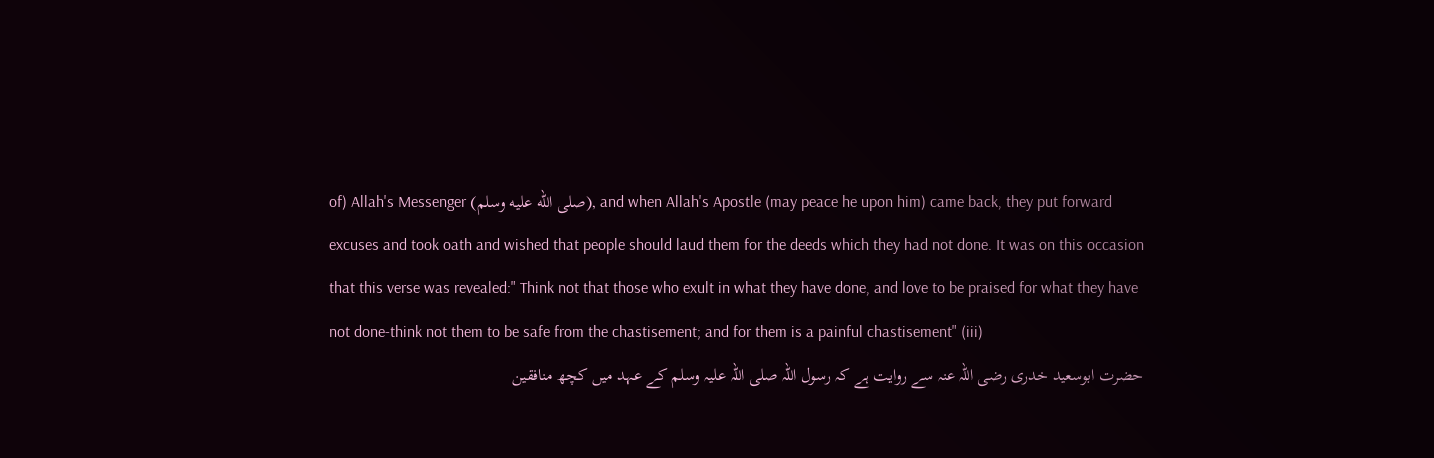of) Allah's Messenger (صلى الله عليه وسلم), and when Allah's Apostle (may peace he upon him) came back, they put forward excuses and took oath and wished that people should laud them for the deeds which they had not done. It was on this occasion that this verse was revealed:" Think not that those who exult in what they have done, and love to be praised for what they have not done-think not them to be safe from the chastisement; and for them is a painful chastisement" (iii)
حضرت ابوسعید خدری رضی اللہ عنہ سے روایت ہے کہ رسول اللہ صلی اللہ علیہ وسلم کے عہد میں کچھ منافقین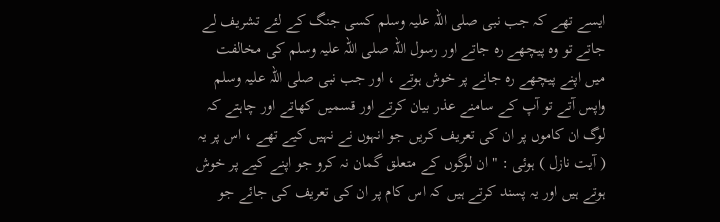ایسے تھے کہ جب نبی صلی اللہ علیہ وسلم کسی جنگ کے لئے تشریف لے جاتے تو وہ پیچھے رہ جاتے اور رسول اللہ صلی اللہ علیہ وسلم کی مخالفت میں اپنے پیچھے رہ جانے پر خوش ہوتے ، اور جب نبی صلی اللہ علیہ وسلم واپس آتے تو آپ کے سامنے عذر بیان کرتے اور قسمیں کھاتے اور چاہتے کہ لوگ ان کاموں پر ان کی تعریف کریں جو انہوں نے نہیں کیے تھے ، اس پر یہ ( آیت نازل ) ہوئی : " ان لوگوں کے متعلق گمان نہ کرو جو اپنے کیے پر خوش ہوتے ہیں اور یہ پسند کرتے ہیں کہ اس کام پر ان کی تعریف کی جائے جو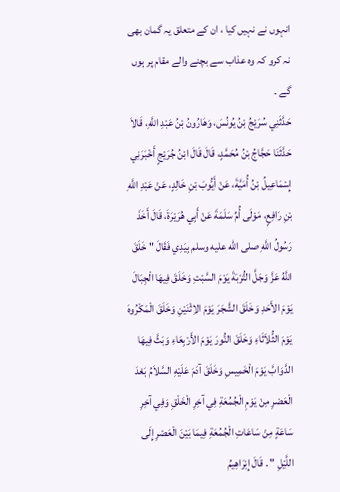انہوں نے نہیں کیا ، ان کے متعلق یہ گمان بھی نہ کرو کہ وہ عذاب سے بچنے والے مقام پر ہوں گے ۔
حَدَّثَنِي سُرَيْجُ بْنُ يُونُسَ، وَهَارُونُ بْنُ عَبْدِ اللَّهِ، قَالاَ حَدَّثَنَا حَجَّاجُ بْنُ مُحَمَّدٍ، قَالَ قَالَ ابْنُ جُرَيْجٍ أَخْبَرَنِي إِسْمَاعِيلُ بْنُ أُمَيَّةَ، عَنْ أَيُّوبَ بْنِ خَالِدٍ، عَنْ عَبْدِ اللَّهِ بْنِ رَافِعٍ، مَوْلَى أُمِّ سَلَمَةَ عَنْ أَبِي هُرَيْرَةَ، قَالَ أَخَذَ رَسُولُ اللَّهِ صلى الله عليه وسلم بِيَدِي فَقَالَ " خَلَقَ اللَّهُ عَزَّ وَجَلَّ التُّرْبَةَ يَوْمَ السَّبْتِ وَخَلَقَ فِيهَا الْجِبَالَ يَوْمَ الأَحَدِ وَخَلَقَ الشَّجَرَ يَوْمَ الاِثْنَيْنِ وَخَلَقَ الْمَكْرُوهَ يَوْمَ الثُّلاَثَاءِ وَخَلَقَ النُّورَ يَوْمَ الأَرْبِعَاءِ وَبَثَّ فِيهَا الدَّوَابَّ يَوْمَ الْخَمِيسِ وَخَلَقَ آدَمَ عَلَيْهِ السَّلاَمُ بَعْدَ الْعَصْرِ مِنْ يَوْمِ الْجُمُعَةِ فِي آخِرِ الْخَلْقِ وَفِي آخِرِ سَاعَةٍ مِنْ سَاعَاتِ الْجُمُعَةِ فِيمَا بَيْنَ الْعَصْرِ إِلَى اللَّيْلِ " . قَالَ إِبْرَاهِيمُ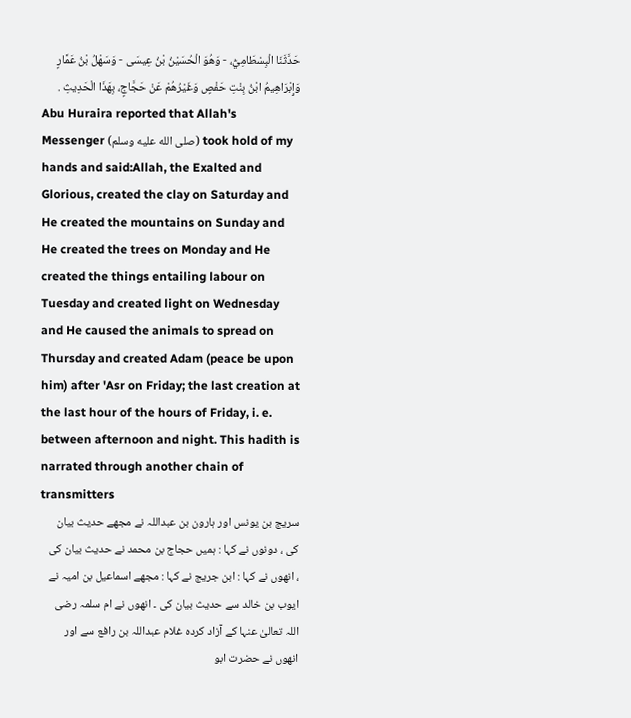حَدَّثَنَا الْبِسْطَامِيُّ، - وَهُوَ الْحُسَيْنُ بْنُ عِيسَى - وَسَهْلُ بْنُ عَمَّارٍ وَإِبْرَاهِيمُ ابْنُ بِنْتِ حَفْصٍ وَغَيْرُهُمْ عَنْ حَجَّاجٍ، بِهَذَا الْحَدِيثِ .
Abu Huraira reported that Allah's Messenger (صلى الله عليه وسلم) took hold of my hands and said:Allah, the Exalted and Glorious, created the clay on Saturday and He created the mountains on Sunday and He created the trees on Monday and He created the things entailing labour on Tuesday and created light on Wednesday and He caused the animals to spread on Thursday and created Adam (peace be upon him) after 'Asr on Friday; the last creation at the last hour of the hours of Friday, i. e. between afternoon and night. This hadith is narrated through another chain of transmitters
سریج بن یونس اور ہارون بن عبداللہ نے مجھے حدیث بیان کی ، دونوں نے کہا : ہمیں حجاج بن محمد نے حدیث بیان کی ، انھوں نے کہا : ابن جریج نے کہا : مجھے اسماعیل بن امیہ نے ایوب بن خالد سے حدیث بیان کی ۔ انھوں نے ام سلمہ رضی اللہ تعالیٰ عنہا کے آزاد کردہ غلام عبداللہ بن رافع سے اور انھوں نے حضرت ابو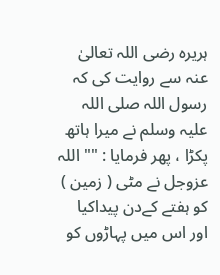ہریرہ رضی اللہ تعالیٰ عنہ سے روایت کی کہ رسول اللہ صلی اللہ علیہ وسلم نے میرا ہاتھ پکڑا ، پھر فرمایا : "" اللہ عزوجل نے مٹی ( زمین ) کو ہفتے کےدن پیداکیا اور اس میں پہاڑوں کو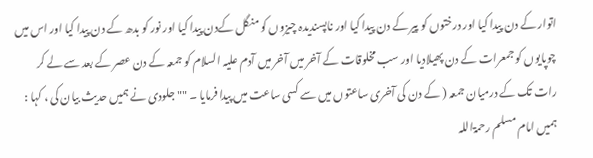اتوار کے دن پیدا کیا اور درختوں کو پیر کے دن پیدا کیا اور ناپسندیدہ چیزوں کو منگل کےدن پیدا کیا اور نور کو بدھ کے دن پیدا کیا اور اس میں چوپایوں کو جمعرات کے دن پھیلادیا اور سب مخلوقات کے آخر میں آخر میں آدم علیہ السلام کو جمعہ کے دن عصر کے بعد سے لے کر رات تک کے درمیان جمعہ ( کے دن کی آخری ساعتوں میں سے کسی ساعت میں پیدا فرمایا ۔ "" جلودی نے ہمیں حدیث بیان کی ، کہا : ہمیں امام مسلم رحمۃاللہ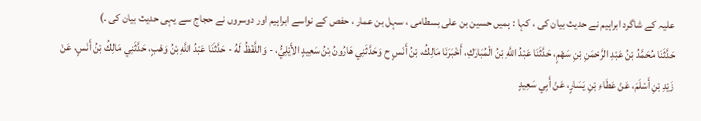علیہ کے شاگرد ابراہیم نے حدیث بیان کی ، کہا : ہمیں حسین بن علی بسطامی ، سہل بن عمار ، حفص کے نواسے ابراہیم اور دوسروں نے حجاج سے یہی حدیث بیان کی ۔)
حَدَّثَنَا مُحَمَّدُ بْنُ عَبْدِ الرَّحْمَنِ بْنِ سَهْمٍ، حَدَّثَنَا عَبْدُ اللَّهِ بْنُ الْمُبَارَكِ، أَخْبَرَنَا مَالِكُ، بْنُ أَنَسٍ ح وَحَدَّثَنِي هَارُونُ بْنُ سَعِيدٍ الأَيْلِيُّ، - وَاللَّفْظُ لَهُ - حَدَّثَنَا عَبْدُ اللَّهِ بْنُ وَهْبٍ، حَدَّثَنِي مَالِكُ بْنُ أَنَسٍ، عَنْ زَيْدِ بْنِ أَسْلَمَ، عَنْ عَطَاءِ بْنِ يَسَارٍ، عَنْ أَبِي سَعِيدٍ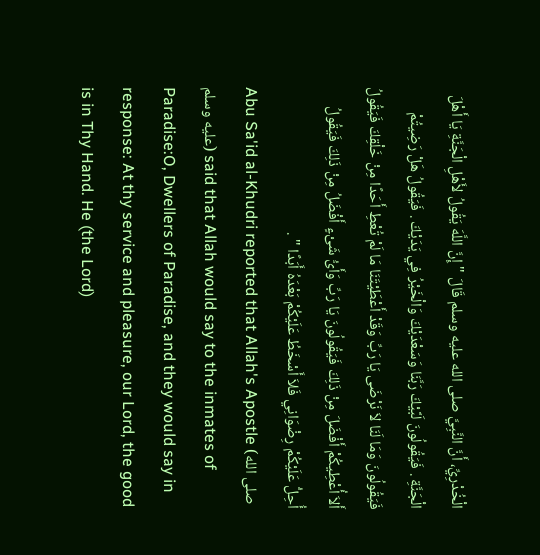الْخُدْرِيِّ، أَنَّ النَّبِيَّ صلى الله عليه وسلم قَالَ " إِنَّ اللَّهَ يَقُولُ لأَهْلِ الْجَنَّةِ يَا أَهْلَ الْجَنَّةِ . فَيَقُولُونَ لَبَّيْكَ رَبَّنَا وَسَعْدَيْكَ وَالْخَيْرُ فِي يَدَيْكَ . فَيَقُولُ هَلْ رَضِيتُمْ فَيَقُولُونَ وَمَا لَنَا لاَ نَرْضَى يَا رَبِّ وَقَدْ أَعْطَيْتَنَا مَا لَمْ تُعْطِ أَحَدًا مِنْ خَلْقِكَ فَيَقُولُ أَلاَ أُعْطِيكُمْ أَفْضَلَ مِنْ ذَلِكَ فَيَقُولُونَ يَا رَبِّ وَأَىُّ شَىْءٍ أَفْضَلُ مِنْ ذَلِكَ فَيَقُولُ أُحِلُّ عَلَيْكُمْ رِضْوَانِي فَلاَ أَسْخَطُ عَلَيْكُمْ بَعْدَهُ أَبَدًا " .
Abu Sa'id al-Khudri reported that Allah's Apostle (صلى الله عليه وسلم) said that Allah would say to the inmates of Paradise:O, Dwellers of Paradise, and they would say in response: At thy service and pleasure, our Lord, the good is in Thy Hand. He (the Lord)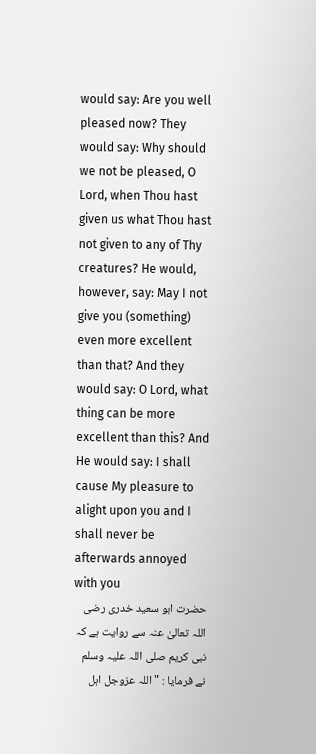would say: Are you well pleased now? They would say: Why should we not be pleased, O Lord, when Thou hast given us what Thou hast not given to any of Thy creatures? He would, however, say: May I not give you (something) even more excellent than that? And they would say: O Lord, what thing can be more excellent than this? And He would say: I shall cause My pleasure to alight upon you and I shall never be afterwards annoyed with you
حضرت ابو سعید خدری رضی اللہ تعالیٰ عنہ سے روایت ہے کہ نبی کریم صلی اللہ علیہ وسلم نے فرمایا : " اللہ عزوجل اہل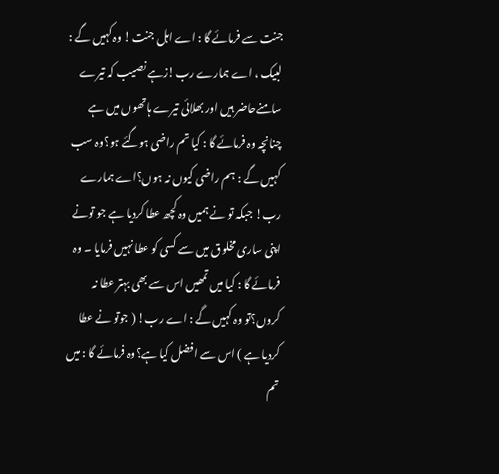جنت سے فرمائے گا : اے اہل جنت! وہ کہیں گے : لبیک ، اے ہمارے رب!زہے نصیب کہ تیرے سامنےحاضر ہیں اور بھلائی تیرے ہاتھوں میں ہے چنانچہ وہ فرمائے گا : کیا تم راضی ہوگئے ہو؟وہ سب کہیں گے : ہم راضی کیوں نہ ہوں؟اے ہمارے رب! جبکہ تو نے ہمیں وہ کچھ عطا کردیا ہے جو تونے اپنی ساری مخلوق میں سے کسی کو عطا نہیں فرمایا ۔ وہ فرمائے گا : کیا میں تمھیں اس سے بھی بہتر عطا نہ کروں؟تو وہ کہیں گے : اے رب! ( جوتو نے عطا کردیا ہے ) اس سے افضل کیا ہے؟وہ فرمائے گا : میں تم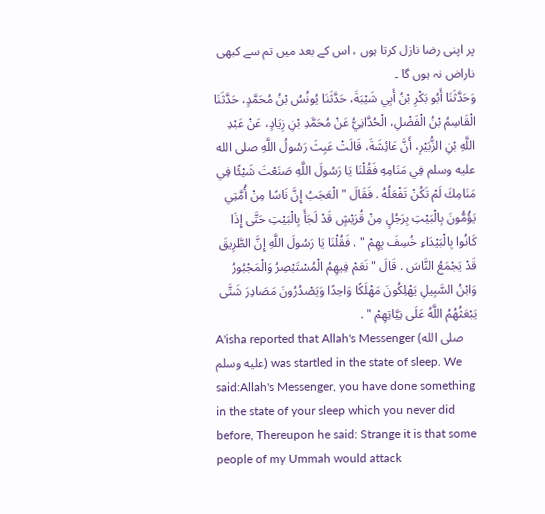پر اپنی رضا نازل کرتا ہوں ، اس کے بعد میں تم سے کبھی ناراض نہ ہوں گا ۔
وَحَدَّثَنَا أَبُو بَكْرِ بْنُ أَبِي شَيْبَةَ، حَدَّثَنَا يُونُسُ بْنُ مُحَمَّدٍ، حَدَّثَنَا الْقَاسِمُ بْنُ الْفَضْلِ، الْحُدَّانِيُّ عَنْ مُحَمَّدِ بْنِ زِيَادٍ، عَنْ عَبْدِ اللَّهِ بْنِ الزُّبَيْرِ، أَنَّ عَائِشَةَ، قَالَتْ عَبِثَ رَسُولُ اللَّهِ صلى الله عليه وسلم فِي مَنَامِهِ فَقُلْنَا يَا رَسُولَ اللَّهِ صَنَعْتَ شَيْئًا فِي مَنَامِكَ لَمْ تَكُنْ تَفْعَلُهُ . فَقَالَ " الْعَجَبُ إِنَّ نَاسًا مِنْ أُمَّتِي يَؤُمُّونَ بِالْبَيْتِ بِرَجُلٍ مِنْ قُرَيْشٍ قَدْ لَجَأَ بِالْبَيْتِ حَتَّى إِذَا كَانُوا بِالْبَيْدَاءِ خُسِفَ بِهِمْ " . فَقُلْنَا يَا رَسُولَ اللَّهِ إِنَّ الطَّرِيقَ قَدْ يَجْمَعُ النَّاسَ . قَالَ " نَعَمْ فِيهِمُ الْمُسْتَبْصِرُ وَالْمَجْبُورُ وَابْنُ السَّبِيلِ يَهْلِكُونَ مَهْلَكًا وَاحِدًا وَيَصْدُرُونَ مَصَادِرَ شَتَّى يَبْعَثُهُمُ اللَّهُ عَلَى نِيَّاتِهِمْ " .
A'isha reported that Allah's Messenger (صلى الله عليه وسلم) was startled in the state of sleep. We said:Allah's Messenger, you have done something in the state of your sleep which you never did before, Thereupon he said: Strange it is that some people of my Ummah would attack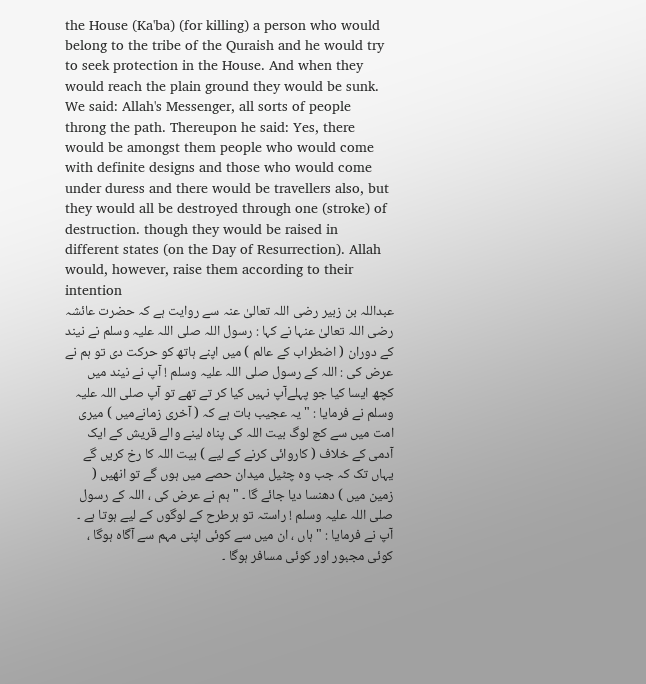the House (Ka'ba) (for killing) a person who would belong to the tribe of the Quraish and he would try to seek protection in the House. And when they would reach the plain ground they would be sunk. We said: Allah's Messenger, all sorts of people throng the path. Thereupon he said: Yes, there would be amongst them people who would come with definite designs and those who would come under duress and there would be travellers also, but they would all be destroyed through one (stroke) of destruction. though they would be raised in different states (on the Day of Resurrection). Allah would, however, raise them according to their intention
عبداللہ بن زبیر رضی اللہ تعالیٰ عنہ سے روایت ہے کہ حضرت عائشہ رضی اللہ تعالیٰ عنہا نے کہا : رسول اللہ صلی اللہ علیہ وسلم نے نیند کے دوران ( اضطراب کے عالم ) میں اپنے ہاتھ کو حرکت دی تو ہم نے عرض کی : اللہ کے رسول صلی اللہ علیہ وسلم ! آپ نے نیند میں کچھ ایسا کیا جو پہلےآپ نہیں کیا کر تے تھے تو آپ صلی اللہ علیہ وسلم نے فرمایا : " یہ عجیب بات ہے کہ ( آخری زمانےمیں ) میری امت میں سے کچ لوگ بیت اللہ کی پناہ لینے والے قریش کے ایک آدمی کے خلاف ( کاروائی کرنے کے لیے ) بیت اللہ کا رخ کریں گے یہاں تک کہ جب وہ چٹیل میدان حصے میں ہوں گے تو انھیں ( زمین میں ) دھنسا دیا جائے گا ۔ " ہم نے عرض کی ، اللہ کے رسول صلی اللہ علیہ وسلم ! راستہ تو ہرطرح کے لوگوں کے لیے ہوتا ہے ۔ آپ نے فرمایا : " ہاں ، ان میں سے کوئی اپنی مہم سے آگاہ ہوگا ، کوئی مجبور اور کوئی مسافر ہوگا ۔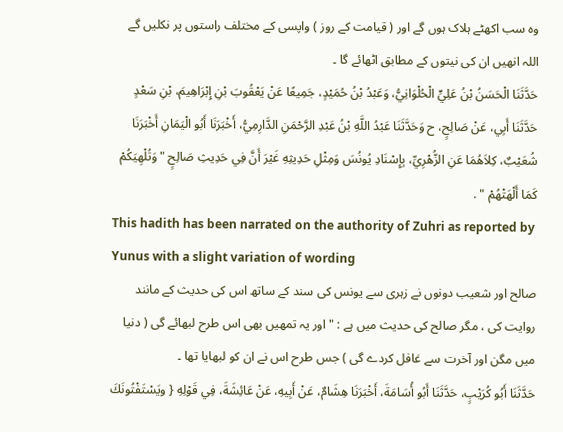وہ سب اکھٹے ہلاک ہوں گے اور ( قیامت کے روز ) واپسی کے مختلف راستوں پر نکلیں گے اللہ انھیں ان کی نیتوں کے مطابق اٹھائے گا ۔
حَدَّثَنَا الْحَسَنُ بْنُ عَلِيٍّ الْحُلْوَانِيُّ، وَعَبْدُ بْنُ حُمَيْدٍ، جَمِيعًا عَنْ يَعْقُوبَ بْنِ إِبْرَاهِيمَ، بْنِ سَعْدٍ حَدَّثَنَا أَبِي، عَنْ صَالِحٍ، ح وَحَدَّثَنَا عَبْدُ اللَّهِ بْنُ عَبْدِ الرَّحْمَنِ الدَّارِمِيُّ، أَخْبَرَنَا أَبُو الْيَمَانِ أَخْبَرَنَا شُعَيْبٌ، كِلاَهُمَا عَنِ الزُّهْرِيِّ، بِإِسْنَادِ يُونُسَ وَمِثْلِ حَدِيثِهِ غَيْرَ أَنَّ فِي حَدِيثِ صَالِحٍ " وَتُلْهِيَكُمْ كَمَا أَلْهَتْهُمْ " .
This hadith has been narrated on the authority of Zuhri as reported by Yunus with a slight variation of wording
صالح اور شعیب دونوں نے زہری سے یونس کی سند کے ساتھ اس کی حدیث کے مانند روایت کی ، مگر صالح کی حدیث میں ہے : " اور یہ تمھیں بھی اس طرح لبھائے گی ( دنیا میں مگن اور آخرت سے غافل کردے گی ) جس طرح اس نے ان کو لبھایا تھا ۔
حَدَّثَنَا أَبُو كُرَيْبٍ، حَدَّثَنَا أَبُو أُسَامَةَ، أَخْبَرَنَا هِشَامٌ، عَنْ أَبِيهِ، عَنْ عَائِشَةَ، فِي قَوْلِهِ { ويَسْتَفْتُونَكَ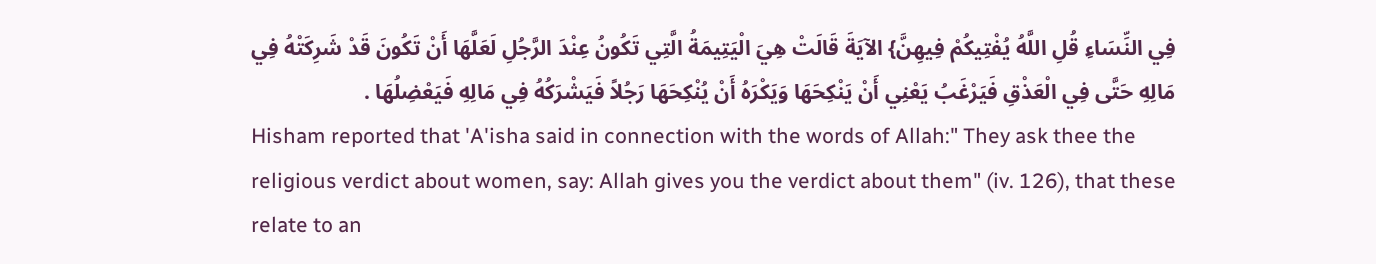فِي النِّسَاءِ قُلِ اللَّهُ يُفْتِيكُمْ فِيهِنَّ} الآيَةَ قَالَتْ هِيَ الْيَتِيمَةُ الَّتِي تَكُونُ عِنْدَ الرَّجُلِ لَعَلَّهَا أَنْ تَكُونَ قَدْ شَرِكَتْهُ فِي مَالِهِ حَتَّى فِي الْعَذْقِ فَيَرْغَبُ يَعْنِي أَنْ يَنْكِحَهَا وَيَكْرَهُ أَنْ يُنْكِحَهَا رَجُلاً فَيَشْرَكُهُ فِي مَالِهِ فَيَعْضِلُهَا .
Hisham reported that 'A'isha said in connection with the words of Allah:" They ask thee the religious verdict about women, say: Allah gives you the verdict about them" (iv. 126), that these relate to an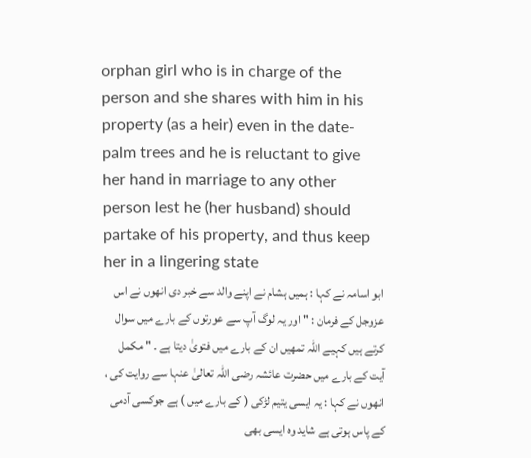orphan girl who is in charge of the person and she shares with him in his property (as a heir) even in the date-palm trees and he is reluctant to give her hand in marriage to any other person lest he (her husband) should partake of his property, and thus keep her in a lingering state
ابو اسامہ نے کہا : ہمیں ہشام نے اپنے والد سے خبر دی انھوں نے اس عزوجل کے فرمان : " اور یہ لوگ آپ سے عورتوں کے بارے میں سوال کرتے ہیں کہیے اللہ تمھیں ان کے بارے میں فتویٰ دیتا ہے ۔ " مکمل آیت کے بارے میں حضرت عائشہ رضی اللہ تعالیٰ عنہا سے روایت کی ، انھوں نے کہا : یہ ایسی یتیم لڑکی ( کے بارے میں ) ہے جوکسی آدمی کے پاس ہوتی ہے شاید وہ ایسی بھی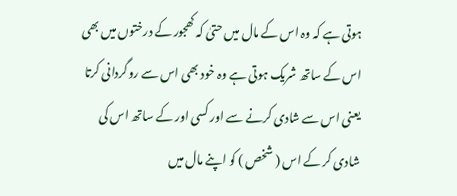ہوتی ہے کہ وہ اس کے مال میں حتیٰ کہ کھجور کے درختوں میں بھی اس کے ساتھ شریک ہوتی ہے وہ خود بھی اس سے روگردانی کرتا یعنی اس سے شادی کرنے سے اور کسی اور کے ساتھ اس کی شادی کر کے اس ( شخص ) کو اپنے مال میں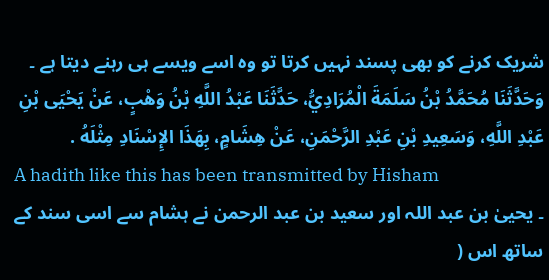شریک کرنے کو بھی پسند نہیں کرتا تو وہ اسے ویسے ہی رہنے دیتا ہے ۔
وَحَدَّثَنَا مُحَمَّدُ بْنُ سَلَمَةَ الْمُرَادِيُّ، حَدَّثَنَا عَبْدُ اللَّهِ بْنُ وَهْبٍ، عَنْ يَحْيَى بْنِ عَبْدِ اللَّهِ، وَسَعِيدِ بْنِ عَبْدِ الرَّحْمَنِ، عَنْ هِشَامٍ، بِهَذَا الإِسْنَادِ مِثْلَهُ .
A hadith like this has been transmitted by Hisham
۔ یحییٰ بن عبد اللہ اور سعید بن عبد الرحمن نے ہشام سے اسی سند کے ساتھ اس (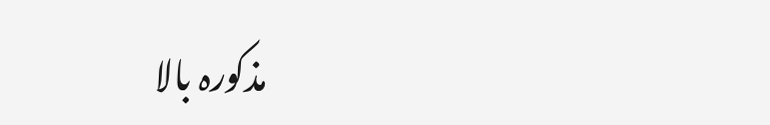مذکورہ بالا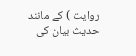روایت ) کے مانند حدیث بیان کی